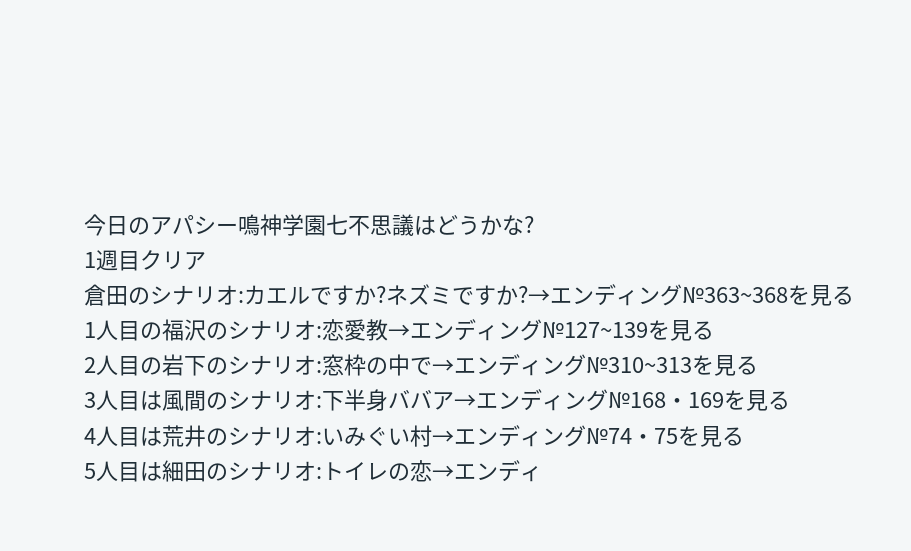今日のアパシー鳴神学園七不思議はどうかな?
1週目クリア
倉田のシナリオ:カエルですか?ネズミですか?→エンディング№363~368を見る
1人目の福沢のシナリオ:恋愛教→エンディング№127~139を見る
2人目の岩下のシナリオ:窓枠の中で→エンディング№310~313を見る
3人目は風間のシナリオ:下半身ババア→エンディング№168・169を見る
4人目は荒井のシナリオ:いみぐい村→エンディング№74・75を見る
5人目は細田のシナリオ:トイレの恋→エンディ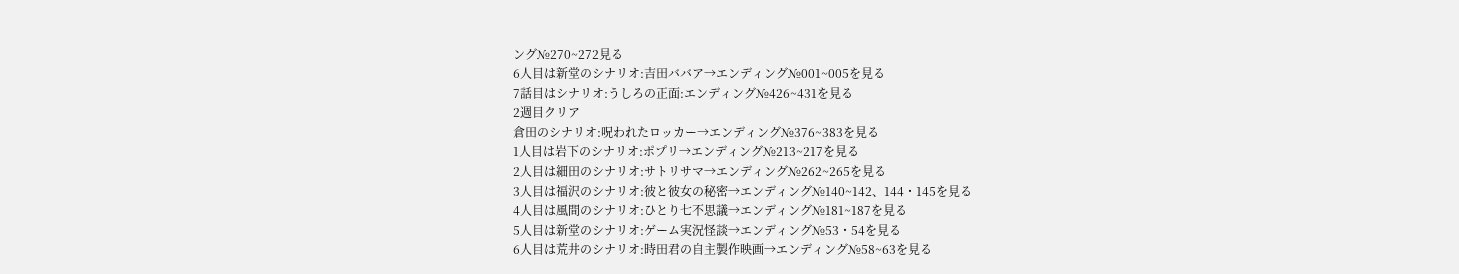ング№270~272見る
6人目は新堂のシナリオ:吉田ババア→エンディング№001~005を見る
7話目はシナリオ:うしろの正面:エンディング№426~431を見る
2週目クリア
倉田のシナリオ:呪われたロッカー→エンディング№376~383を見る
1人目は岩下のシナリオ:ポプリ→エンディング№213~217を見る
2人目は細田のシナリオ:サトリサマ→エンディング№262~265を見る
3人目は福沢のシナリオ:彼と彼女の秘密→エンディング№140~142、144・145を見る
4人目は風間のシナリオ:ひとり七不思議→エンディング№181~187を見る
5人目は新堂のシナリオ:ゲーム実況怪談→エンディング№53・54を見る
6人目は荒井のシナリオ:時田君の自主製作映画→エンディング№58~63を見る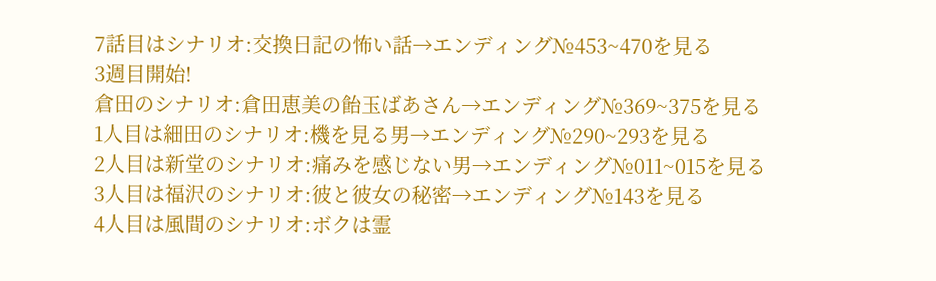7話目はシナリオ:交換日記の怖い話→エンディング№453~470を見る
3週目開始!
倉田のシナリオ:倉田恵美の飴玉ばあさん→エンディング№369~375を見る
1人目は細田のシナリオ:機を見る男→エンディング№290~293を見る
2人目は新堂のシナリオ:痛みを感じない男→エンディング№011~015を見る
3人目は福沢のシナリオ:彼と彼女の秘密→エンディング№143を見る
4人目は風間のシナリオ:ボクは霊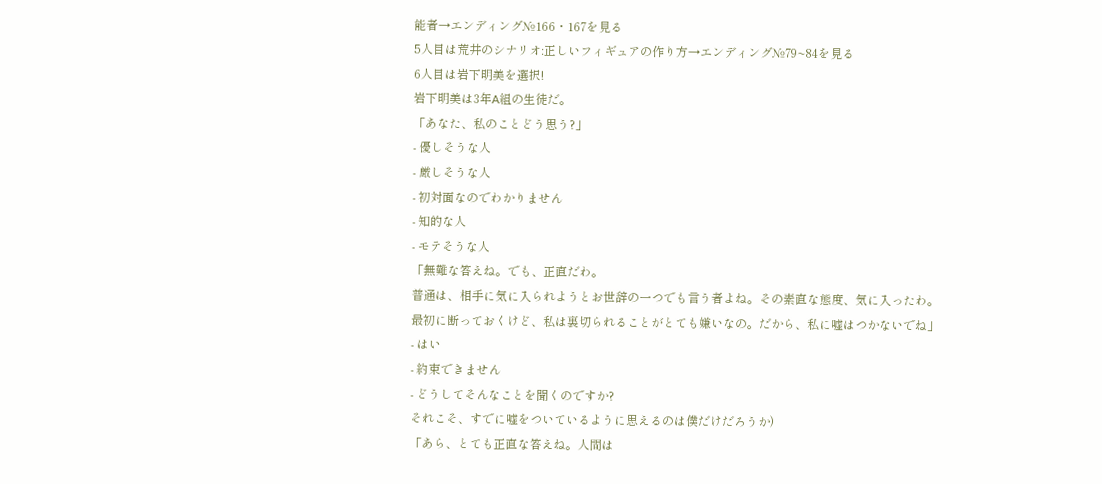能者→エンディング№166・167を見る
5人目は荒井のシナリオ:正しいフィギュアの作り方→エンディング№79~84を見る
6人目は岩下明美を選択!
岩下明美は3年A組の生徒だ。
「あなた、私のことどう思う?」
- 優しそうな人
- 厳しそうな人
- 初対面なのでわかりません
- 知的な人
- モテそうな人
「無難な答えね。でも、正直だわ。
普通は、相手に気に入られようとお世辞の一つでも言う者よね。その素直な態度、気に入ったわ。
最初に断っておくけど、私は裏切られることがとても嫌いなの。だから、私に嘘はつかないでね」
- はい
- 約束できません
- どうしてそんなことを聞くのですか?
それこそ、すでに嘘をついているように思えるのは僕だけだろうか)
「あら、とても正直な答えね。人間は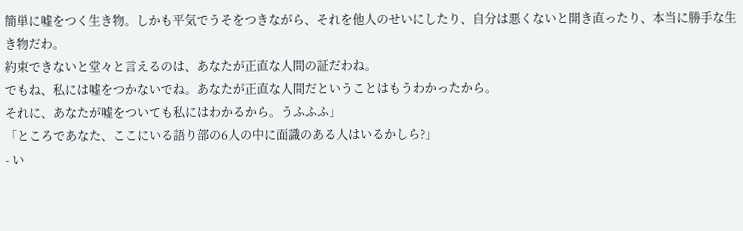簡単に嘘をつく生き物。しかも平気でうそをつきながら、それを他人のせいにしたり、自分は悪くないと開き直ったり、本当に勝手な生き物だわ。
約束できないと堂々と言えるのは、あなたが正直な人間の証だわね。
でもね、私には嘘をつかないでね。あなたが正直な人間だということはもうわかったから。
それに、あなたが嘘をついても私にはわかるから。うふふふ」
「ところであなた、ここにいる語り部の6人の中に面識のある人はいるかしら?」
- い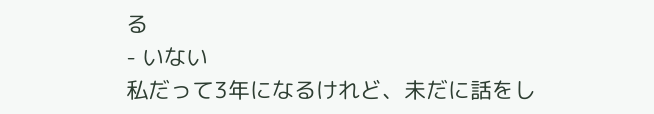る
- いない
私だって3年になるけれど、未だに話をし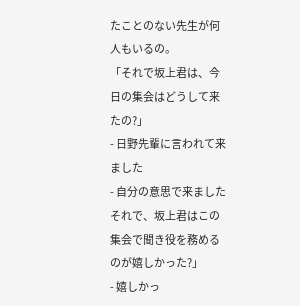たことのない先生が何人もいるの。
「それで坂上君は、今日の集会はどうして来たの?」
- 日野先輩に言われて来ました
- 自分の意思で来ました
それで、坂上君はこの集会で聞き役を務めるのが嬉しかった?」
- 嬉しかっ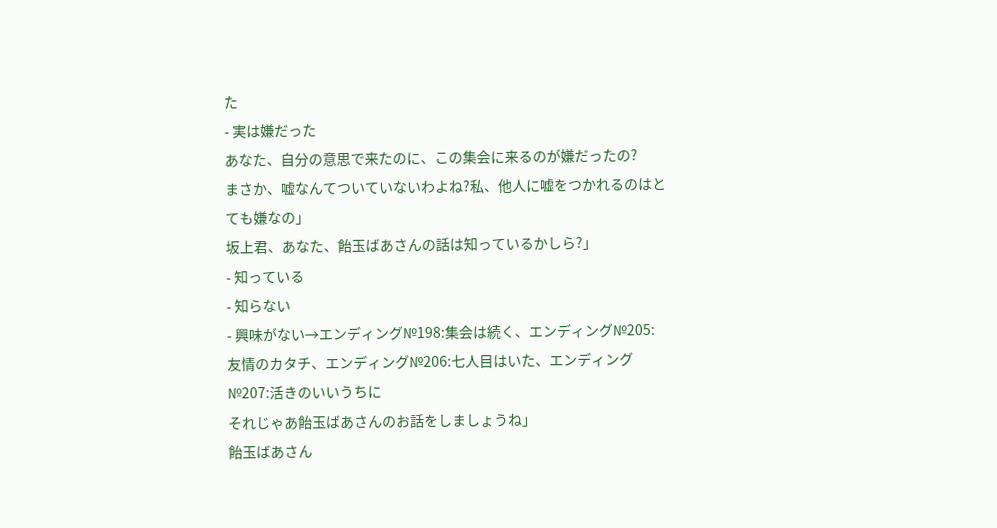た
- 実は嫌だった
あなた、自分の意思で来たのに、この集会に来るのが嫌だったの?
まさか、嘘なんてついていないわよね?私、他人に嘘をつかれるのはとても嫌なの」
坂上君、あなた、飴玉ばあさんの話は知っているかしら?」
- 知っている
- 知らない
- 興味がない→エンディング№198:集会は続く、エンディング№205:友情のカタチ、エンディング№206:七人目はいた、エンディング№207:活きのいいうちに
それじゃあ飴玉ばあさんのお話をしましょうね」
飴玉ばあさん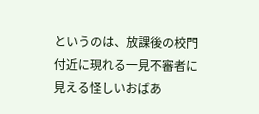というのは、放課後の校門付近に現れる一見不審者に見える怪しいおばあ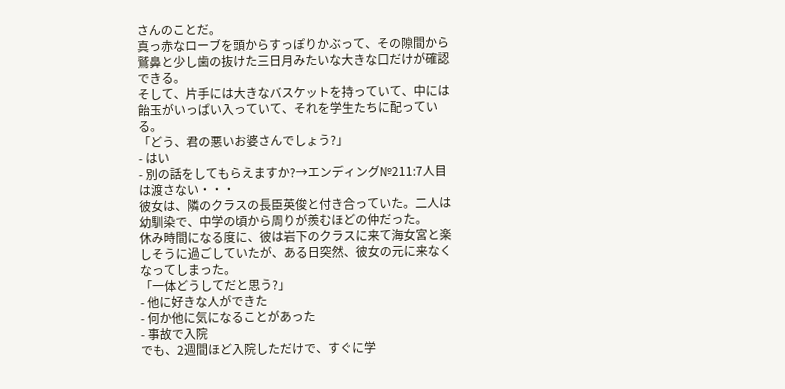さんのことだ。
真っ赤なローブを頭からすっぽりかぶって、その隙間から鷲鼻と少し歯の抜けた三日月みたいな大きな口だけが確認できる。
そして、片手には大きなバスケットを持っていて、中には飴玉がいっぱい入っていて、それを学生たちに配っている。
「どう、君の悪いお婆さんでしょう?」
- はい
- 別の話をしてもらえますか?→エンディング№211:7人目は渡さない・・・
彼女は、隣のクラスの長臣英俊と付き合っていた。二人は幼馴染で、中学の頃から周りが羨むほどの仲だった。
休み時間になる度に、彼は岩下のクラスに来て海女宮と楽しそうに過ごしていたが、ある日突然、彼女の元に来なくなってしまった。
「一体どうしてだと思う?」
- 他に好きな人ができた
- 何か他に気になることがあった
- 事故で入院
でも、2週間ほど入院しただけで、すぐに学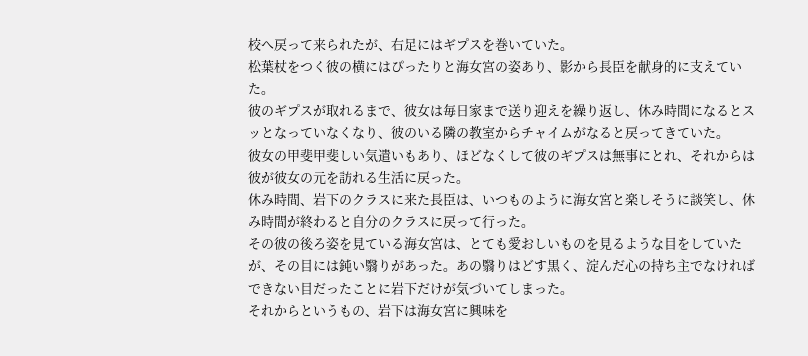校へ戻って来られたが、右足にはギプスを巻いていた。
松葉杖をつく彼の横にはぴったりと海女宮の姿あり、影から長臣を献身的に支えていた。
彼のギプスが取れるまで、彼女は毎日家まで送り迎えを繰り返し、休み時間になるとスッとなっていなくなり、彼のいる隣の教室からチャイムがなると戻ってきていた。
彼女の甲斐甲斐しい気遣いもあり、ほどなくして彼のギプスは無事にとれ、それからは彼が彼女の元を訪れる生活に戻った。
休み時間、岩下のクラスに来た長臣は、いつものように海女宮と楽しそうに談笑し、休み時間が終わると自分のクラスに戻って行った。
その彼の後ろ姿を見ている海女宮は、とても愛おしいものを見るような目をしていたが、その目には鈍い翳りがあった。あの翳りはどす黒く、淀んだ心の持ち主でなければできない目だったことに岩下だけが気づいてしまった。
それからというもの、岩下は海女宮に興味を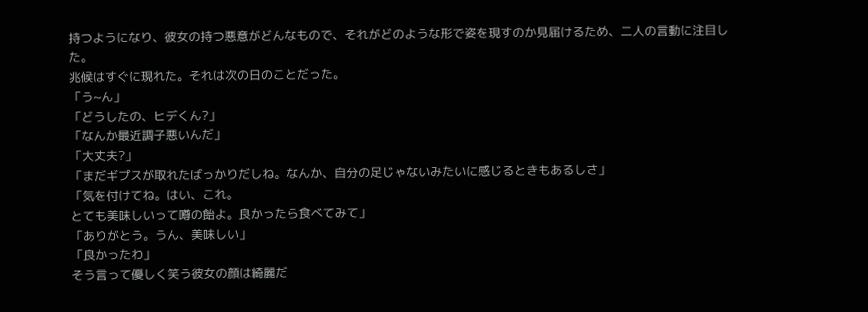持つようになり、彼女の持つ悪意がどんなもので、それがどのような形で姿を現すのか見届けるため、二人の言動に注目した。
兆候はすぐに現れた。それは次の日のことだった。
「う~ん」
「どうしたの、ヒデくん?」
「なんか最近調子悪いんだ」
「大丈夫?」
「まだギプスが取れたばっかりだしね。なんか、自分の足じゃないみたいに感じるときもあるしさ」
「気を付けてね。はい、これ。
とても美味しいって噂の飴よ。良かったら食べてみて」
「ありがとう。うん、美味しい」
「良かったわ」
そう言って優しく笑う彼女の顔は綺麗だ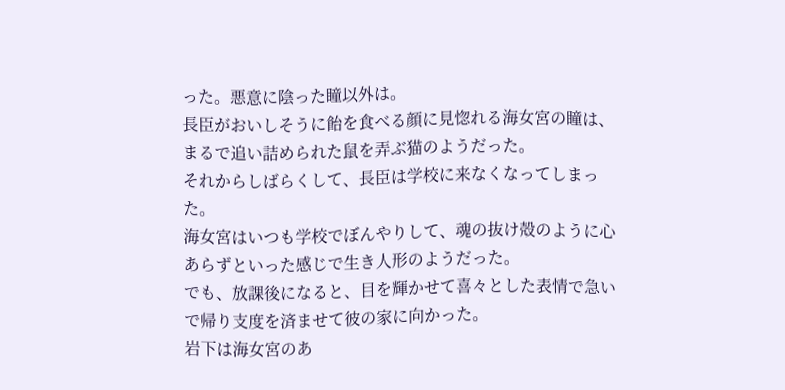った。悪意に陰った瞳以外は。
長臣がおいしそうに飴を食べる顔に見惚れる海女宮の瞳は、まるで追い詰められた鼠を弄ぶ猫のようだった。
それからしばらくして、長臣は学校に来なくなってしまった。
海女宮はいつも学校でぼんやりして、魂の抜け殻のように心あらずといった感じで生き人形のようだった。
でも、放課後になると、目を輝かせて喜々とした表情で急いで帰り支度を済ませて彼の家に向かった。
岩下は海女宮のあ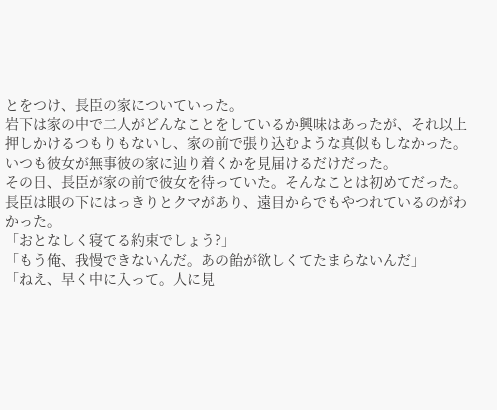とをつけ、長臣の家についていった。
岩下は家の中で二人がどんなことをしているか興味はあったが、それ以上押しかけるつもりもないし、家の前で張り込むような真似もしなかった。
いつも彼女が無事彼の家に辿り着くかを見届けるだけだった。
その日、長臣が家の前で彼女を待っていた。そんなことは初めてだった。
長臣は眼の下にはっきりとクマがあり、遠目からでもやつれているのがわかった。
「おとなしく寝てる約束でしょう?」
「もう俺、我慢できないんだ。あの飴が欲しくてたまらないんだ」
「ねえ、早く中に入って。人に見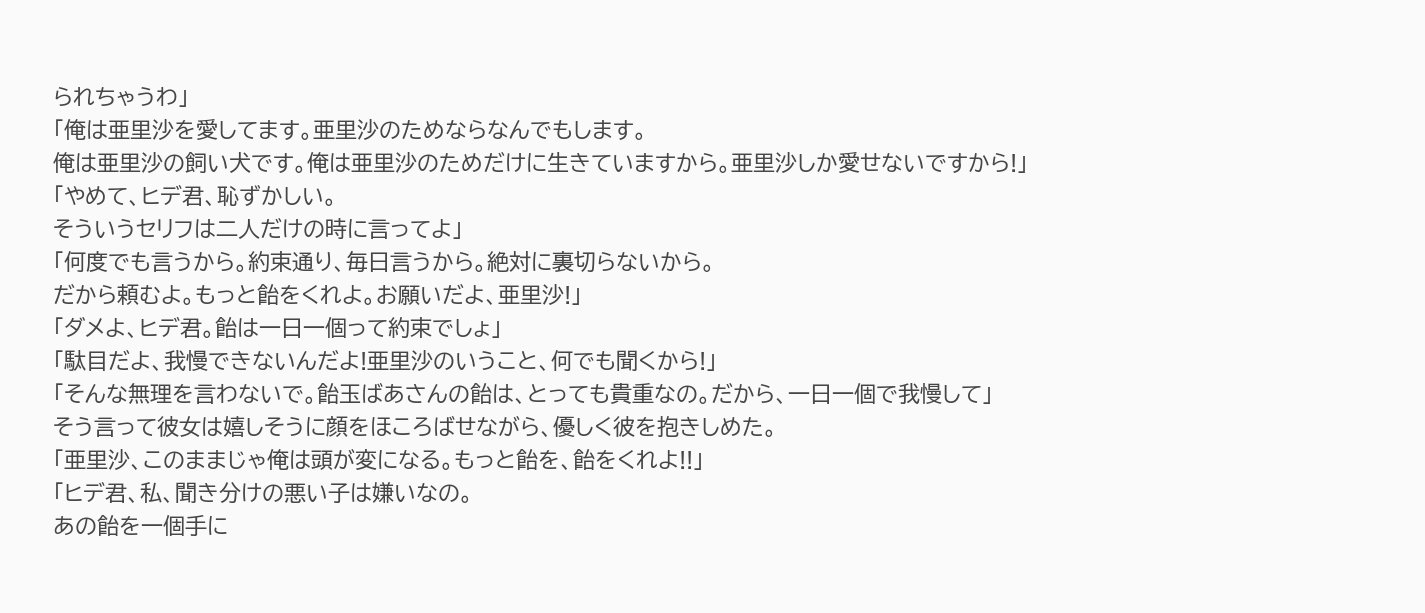られちゃうわ」
「俺は亜里沙を愛してます。亜里沙のためならなんでもします。
俺は亜里沙の飼い犬です。俺は亜里沙のためだけに生きていますから。亜里沙しか愛せないですから!」
「やめて、ヒデ君、恥ずかしい。
そういうセリフは二人だけの時に言ってよ」
「何度でも言うから。約束通り、毎日言うから。絶対に裏切らないから。
だから頼むよ。もっと飴をくれよ。お願いだよ、亜里沙!」
「ダメよ、ヒデ君。飴は一日一個って約束でしょ」
「駄目だよ、我慢できないんだよ!亜里沙のいうこと、何でも聞くから!」
「そんな無理を言わないで。飴玉ばあさんの飴は、とっても貴重なの。だから、一日一個で我慢して」
そう言って彼女は嬉しそうに顔をほころばせながら、優しく彼を抱きしめた。
「亜里沙、このままじゃ俺は頭が変になる。もっと飴を、飴をくれよ!!」
「ヒデ君、私、聞き分けの悪い子は嫌いなの。
あの飴を一個手に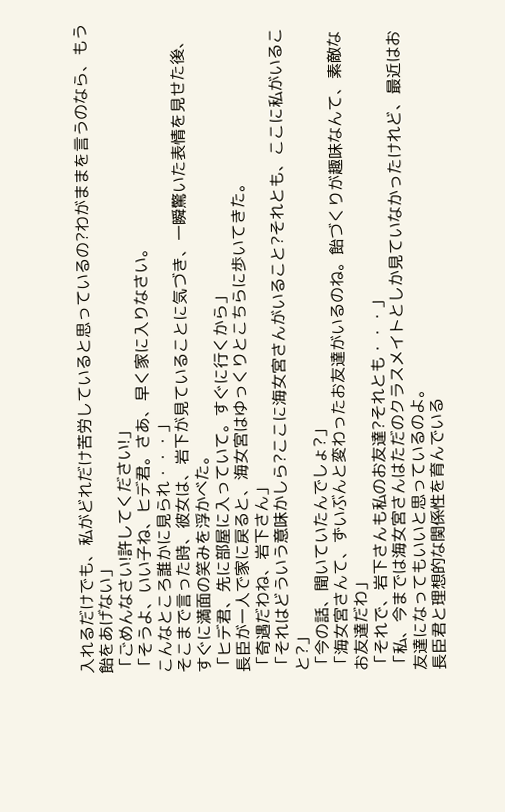入れるだけでも、私がどれだけ苦労していると思っているの?わがままを言うのなら、もう飴をあげない」
「ごめんなさい!許してください!」
「そうよ、いい子ね、ヒデ君。さあ、早く家に入りなさい。
こんなところ誰かに見られ・・・」
そこまで言った時、彼女は、岩下が見ていることに気づき、一瞬驚いた表情を見せた後、すぐに満面の笑みを浮かべた。
「ヒデ君、先に部屋に入っていて。すぐに行くから」
長臣が一人で家に戻ると、海女宮はゆっくりとこちらに歩いてきた。
「奇遇だわね、岩下さん」
「それはどういう意味かしら?ここに海女宮さんがいること?それとも、ここに私がいること?」
「今の話、聞いていたんでしょ?」
「海女宮さんて、ずいぶんと変わったお友達がいるのね。飴づくりが趣味なんて、素敵なお友達だわ」
「それで、岩下さんも私のお友達?それとも・・・」
「私、今までは海女宮さんはただのクラスメイトとしか見ていなかったけれど、最近はお友達になってもいいと思っているのよ。
長臣君と理想的な関係性を育んでいる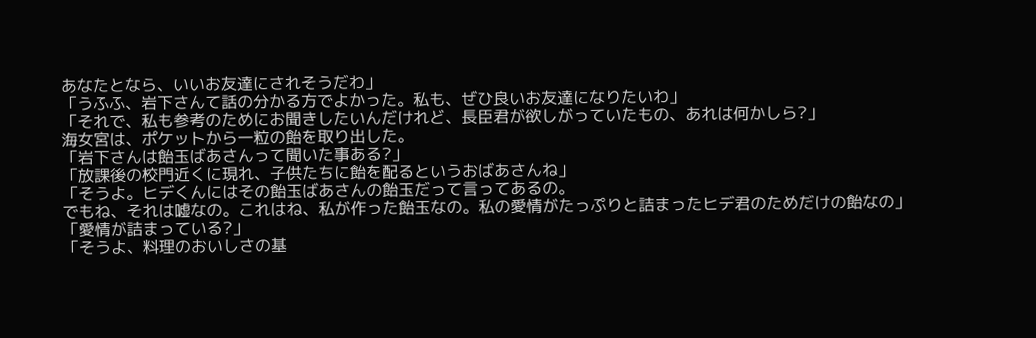あなたとなら、いいお友達にされそうだわ」
「うふふ、岩下さんて話の分かる方でよかった。私も、ぜひ良いお友達になりたいわ」
「それで、私も参考のためにお聞きしたいんだけれど、長臣君が欲しがっていたもの、あれは何かしら?」
海女宮は、ポケットから一粒の飴を取り出した。
「岩下さんは飴玉ばあさんって聞いた事ある?」
「放課後の校門近くに現れ、子供たちに飴を配るというおばあさんね」
「そうよ。ヒデくんにはその飴玉ばあさんの飴玉だって言ってあるの。
でもね、それは嘘なの。これはね、私が作った飴玉なの。私の愛情がたっぷりと詰まったヒデ君のためだけの飴なの」
「愛情が詰まっている?」
「そうよ、料理のおいしさの基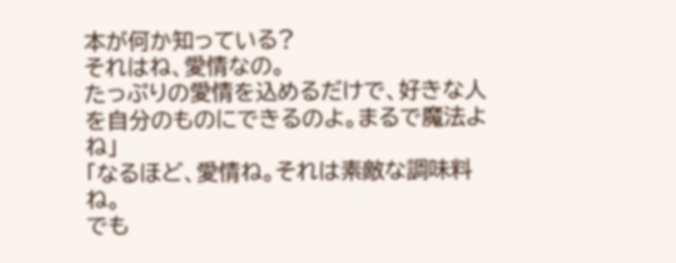本が何か知っている?
それはね、愛情なの。
たっぷりの愛情を込めるだけで、好きな人を自分のものにできるのよ。まるで魔法よね」
「なるほど、愛情ね。それは素敵な調味料ね。
でも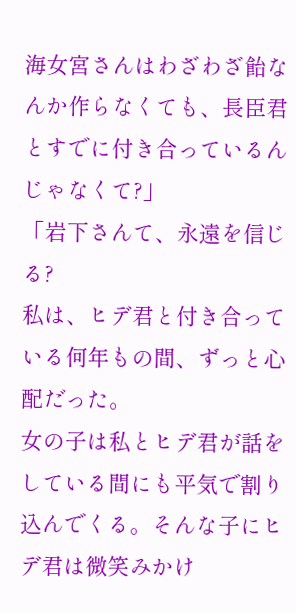海女宮さんはわざわざ飴なんか作らなくても、長臣君とすでに付き合っているんじゃなくて?」
「岩下さんて、永遠を信じる?
私は、ヒデ君と付き合っている何年もの間、ずっと心配だった。
女の子は私とヒデ君が話をしている間にも平気で割り込んでくる。そんな子にヒデ君は微笑みかけ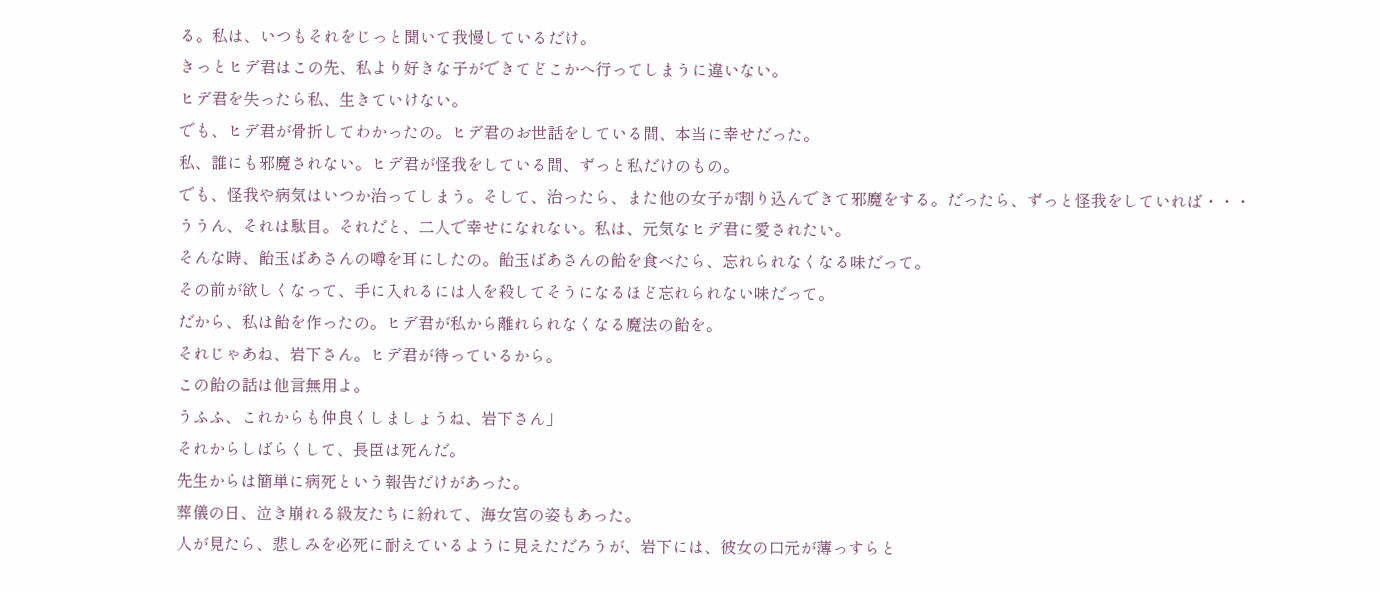る。私は、いつもそれをじっと聞いて我慢しているだけ。
きっとヒデ君はこの先、私より好きな子ができてどこかへ行ってしまうに違いない。
ヒデ君を失ったら私、生きていけない。
でも、ヒデ君が骨折してわかったの。ヒデ君のお世話をしている間、本当に幸せだった。
私、誰にも邪魔されない。ヒデ君が怪我をしている間、ずっと私だけのもの。
でも、怪我や病気はいつか治ってしまう。そして、治ったら、また他の女子が割り込んできて邪魔をする。だったら、ずっと怪我をしていれば・・・
ううん、それは駄目。それだと、二人で幸せになれない。私は、元気なヒデ君に愛されたい。
そんな時、飴玉ばあさんの噂を耳にしたの。飴玉ばあさんの飴を食べたら、忘れられなくなる味だって。
その前が欲しくなって、手に入れるには人を殺してそうになるほど忘れられない味だって。
だから、私は飴を作ったの。ヒデ君が私から離れられなくなる魔法の飴を。
それじゃあね、岩下さん。ヒデ君が待っているから。
この飴の話は他言無用よ。
うふふ、これからも仲良くしましょうね、岩下さん」
それからしばらくして、長臣は死んだ。
先生からは簡単に病死という報告だけがあった。
葬儀の日、泣き崩れる級友たちに紛れて、海女宮の姿もあった。
人が見たら、悲しみを必死に耐えているように見えただろうが、岩下には、彼女の口元が薄っすらと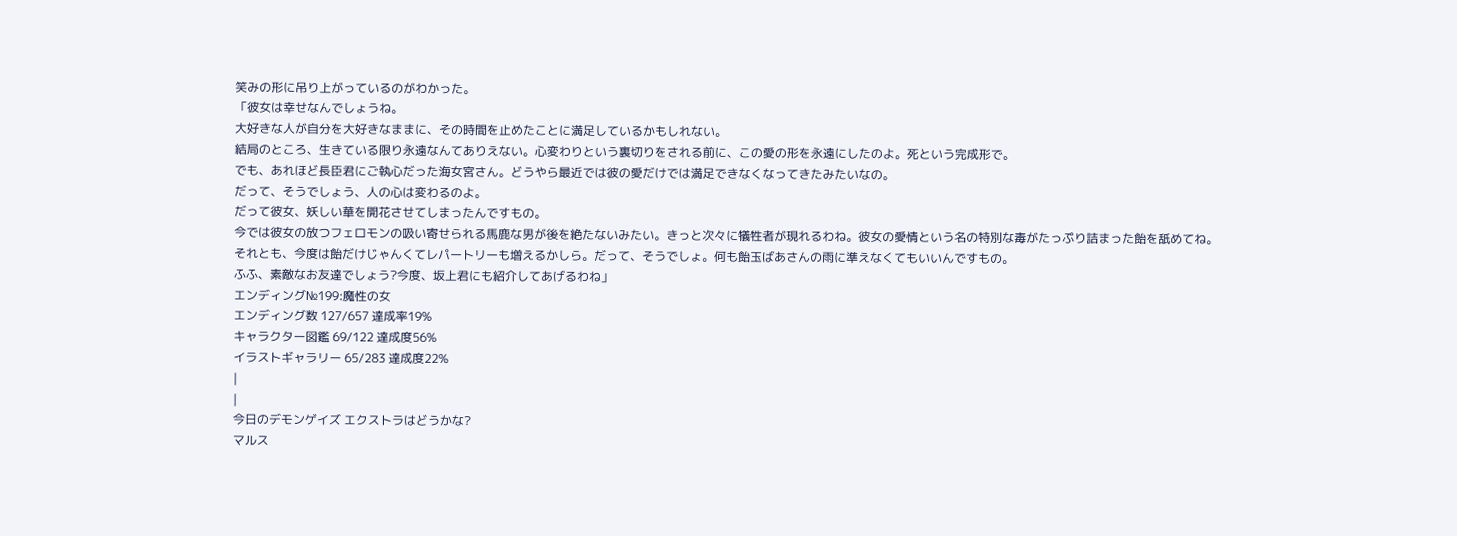笑みの形に吊り上がっているのがわかった。
「彼女は幸せなんでしょうね。
大好きな人が自分を大好きなままに、その時間を止めたことに満足しているかもしれない。
結局のところ、生きている限り永遠なんてありえない。心変わりという裏切りをされる前に、この愛の形を永遠にしたのよ。死という完成形で。
でも、あれほど長臣君にご執心だった海女宮さん。どうやら最近では彼の愛だけでは満足できなくなってきたみたいなの。
だって、そうでしょう、人の心は変わるのよ。
だって彼女、妖しい華を開花させてしまったんですもの。
今では彼女の放つフェロモンの吸い寄せられる馬鹿な男が後を絶たないみたい。きっと次々に犠牲者が現れるわね。彼女の愛情という名の特別な毒がたっぷり詰まった飴を舐めてね。
それとも、今度は飴だけじゃんくてレパートリーも増えるかしら。だって、そうでしょ。何も飴玉ばあさんの雨に準えなくてもいいんですもの。
ふふ、素敵なお友達でしょう?今度、坂上君にも紹介してあげるわね」
エンディング№199:魔性の女
エンディング数 127/657 達成率19%
キャラクター図鑑 69/122 達成度56%
イラストギャラリー 65/283 達成度22%
|
|
今日のデモンゲイズ エクストラはどうかな?
マルス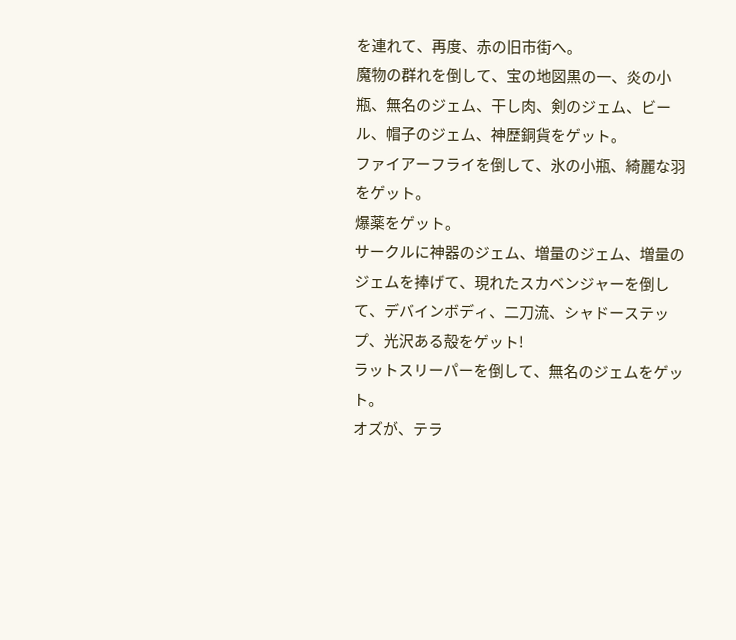を連れて、再度、赤の旧市街へ。
魔物の群れを倒して、宝の地図黒の一、炎の小瓶、無名のジェム、干し肉、剣のジェム、ビール、帽子のジェム、神歴銅貨をゲット。
ファイアーフライを倒して、氷の小瓶、綺麗な羽をゲット。
爆薬をゲット。
サークルに神器のジェム、増量のジェム、増量のジェムを捧げて、現れたスカベンジャーを倒して、デバインボディ、二刀流、シャドーステップ、光沢ある殻をゲット!
ラットスリーパーを倒して、無名のジェムをゲット。
オズが、テラ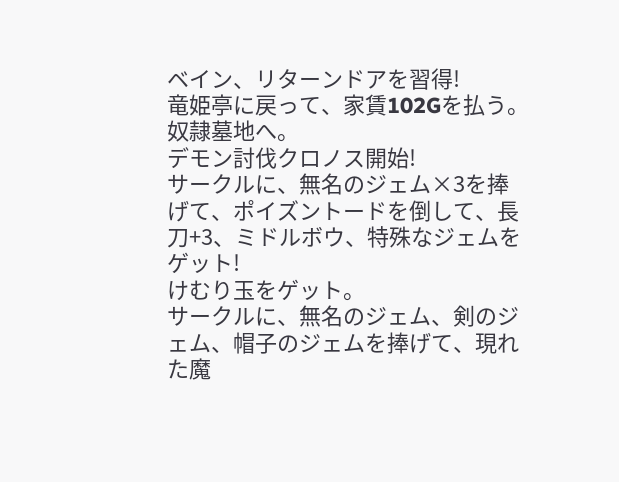ベイン、リターンドアを習得!
竜姫亭に戻って、家賃102Gを払う。
奴隷墓地へ。
デモン討伐クロノス開始!
サークルに、無名のジェム×3を捧げて、ポイズントードを倒して、長刀+3、ミドルボウ、特殊なジェムをゲット!
けむり玉をゲット。
サークルに、無名のジェム、剣のジェム、帽子のジェムを捧げて、現れた魔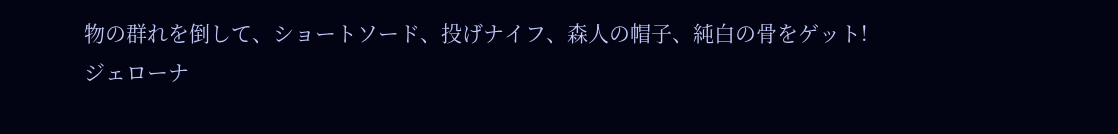物の群れを倒して、ショートソード、投げナイフ、森人の帽子、純白の骨をゲット!
ジェローナ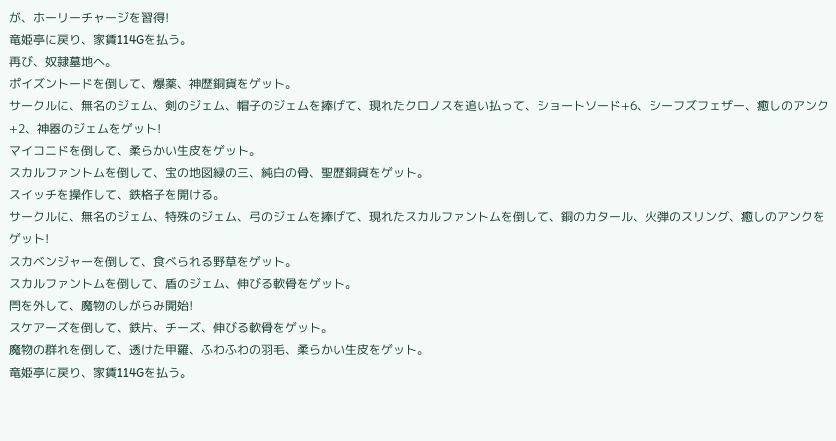が、ホーリーチャージを習得!
竜姫亭に戻り、家賃114Gを払う。
再び、奴隷墓地へ。
ポイズントードを倒して、爆薬、神歴銅貨をゲット。
サークルに、無名のジェム、剣のジェム、帽子のジェムを捧げて、現れたクロノスを追い払って、ショートソード+6、シーフズフェザー、癒しのアンク+2、神器のジェムをゲット!
マイコニドを倒して、柔らかい生皮をゲット。
スカルファントムを倒して、宝の地図緑の三、純白の骨、聖歴銅貨をゲット。
スイッチを操作して、鉄格子を開ける。
サークルに、無名のジェム、特殊のジェム、弓のジェムを捧げて、現れたスカルファントムを倒して、銅のカタール、火弾のスリング、癒しのアンクをゲット!
スカベンジャーを倒して、食べられる野草をゲット。
スカルファントムを倒して、盾のジェム、伸びる軟骨をゲット。
閂を外して、魔物のしがらみ開始!
スケアーズを倒して、鉄片、チーズ、伸びる軟骨をゲット。
魔物の群れを倒して、透けた甲羅、ふわふわの羽毛、柔らかい生皮をゲット。
竜姫亭に戻り、家賃114Gを払う。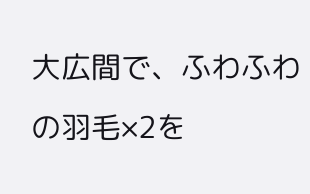大広間で、ふわふわの羽毛×2を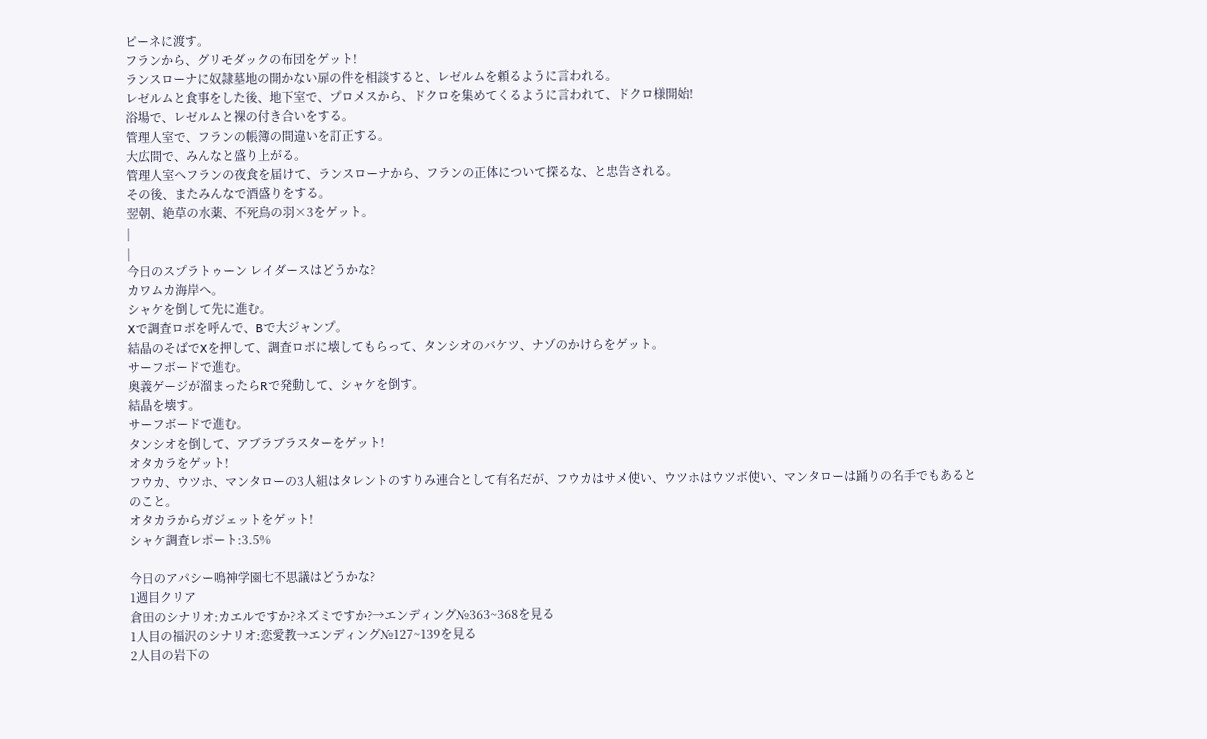ピーネに渡す。
フランから、グリモダックの布団をゲット!
ランスローナに奴隷墓地の開かない扉の件を相談すると、レゼルムを頼るように言われる。
レゼルムと食事をした後、地下室で、プロメスから、ドクロを集めてくるように言われて、ドクロ様開始!
浴場で、レゼルムと裸の付き合いをする。
管理人室で、フランの帳簿の間違いを訂正する。
大広間で、みんなと盛り上がる。
管理人室へフランの夜食を届けて、ランスローナから、フランの正体について探るな、と忠告される。
その後、またみんなで酒盛りをする。
翌朝、絶草の水薬、不死鳥の羽×3をゲット。
|
|
今日のスプラトゥーン レイダースはどうかな?
カワムカ海岸へ。
シャケを倒して先に進む。
Xで調査ロボを呼んで、Bで大ジャンプ。
結晶のそばでXを押して、調査ロボに壊してもらって、タンシオのバケツ、ナゾのかけらをゲット。
サーフボードで進む。
奥義ゲージが溜まったらRで発動して、シャケを倒す。
結晶を壊す。
サーフボードで進む。
タンシオを倒して、アブラブラスターをゲット!
オタカラをゲット!
フウカ、ウツホ、マンタローの3人組はタレントのすりみ連合として有名だが、フウカはサメ使い、ウツホはウツボ使い、マンタローは踊りの名手でもあるとのこと。
オタカラからガジェットをゲット!
シャケ調査レポート:3.5%

今日のアパシー鳴神学園七不思議はどうかな?
1週目クリア
倉田のシナリオ:カエルですか?ネズミですか?→エンディング№363~368を見る
1人目の福沢のシナリオ:恋愛教→エンディング№127~139を見る
2人目の岩下の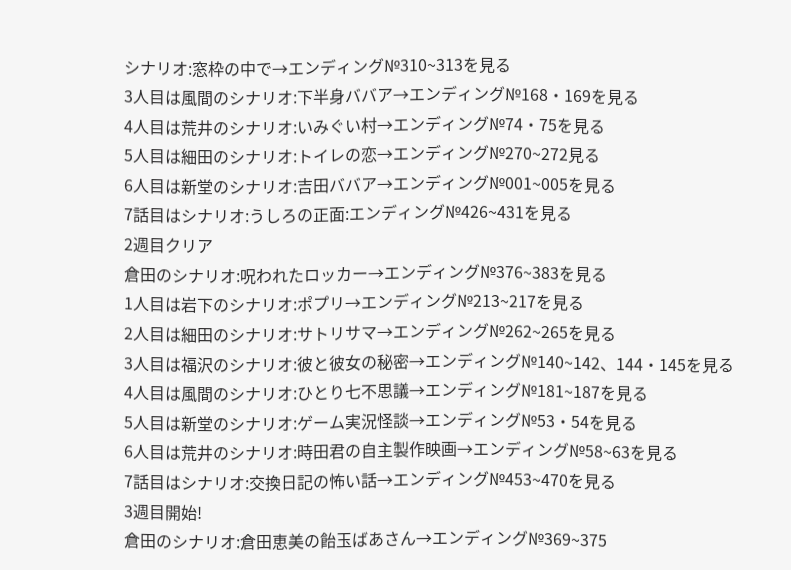シナリオ:窓枠の中で→エンディング№310~313を見る
3人目は風間のシナリオ:下半身ババア→エンディング№168・169を見る
4人目は荒井のシナリオ:いみぐい村→エンディング№74・75を見る
5人目は細田のシナリオ:トイレの恋→エンディング№270~272見る
6人目は新堂のシナリオ:吉田ババア→エンディング№001~005を見る
7話目はシナリオ:うしろの正面:エンディング№426~431を見る
2週目クリア
倉田のシナリオ:呪われたロッカー→エンディング№376~383を見る
1人目は岩下のシナリオ:ポプリ→エンディング№213~217を見る
2人目は細田のシナリオ:サトリサマ→エンディング№262~265を見る
3人目は福沢のシナリオ:彼と彼女の秘密→エンディング№140~142、144・145を見る
4人目は風間のシナリオ:ひとり七不思議→エンディング№181~187を見る
5人目は新堂のシナリオ:ゲーム実況怪談→エンディング№53・54を見る
6人目は荒井のシナリオ:時田君の自主製作映画→エンディング№58~63を見る
7話目はシナリオ:交換日記の怖い話→エンディング№453~470を見る
3週目開始!
倉田のシナリオ:倉田恵美の飴玉ばあさん→エンディング№369~375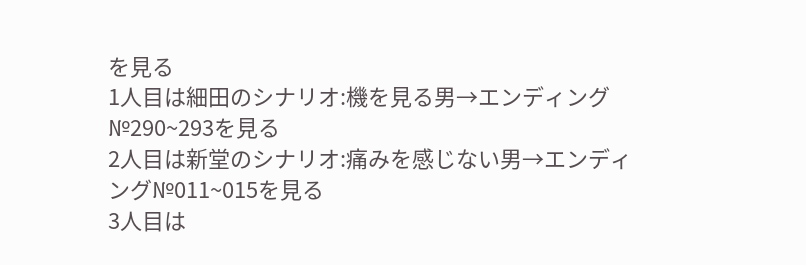を見る
1人目は細田のシナリオ:機を見る男→エンディング№290~293を見る
2人目は新堂のシナリオ:痛みを感じない男→エンディング№011~015を見る
3人目は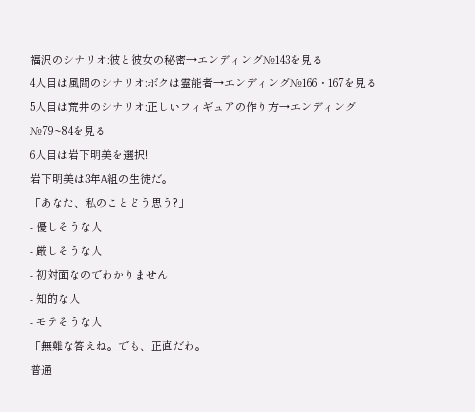福沢のシナリオ:彼と彼女の秘密→エンディング№143を見る
4人目は風間のシナリオ:ボクは霊能者→エンディング№166・167を見る
5人目は荒井のシナリオ:正しいフィギュアの作り方→エンディング№79~84を見る
6人目は岩下明美を選択!
岩下明美は3年A組の生徒だ。
「あなた、私のことどう思う?」
- 優しそうな人
- 厳しそうな人
- 初対面なのでわかりません
- 知的な人
- モテそうな人
「無難な答えね。でも、正直だわ。
普通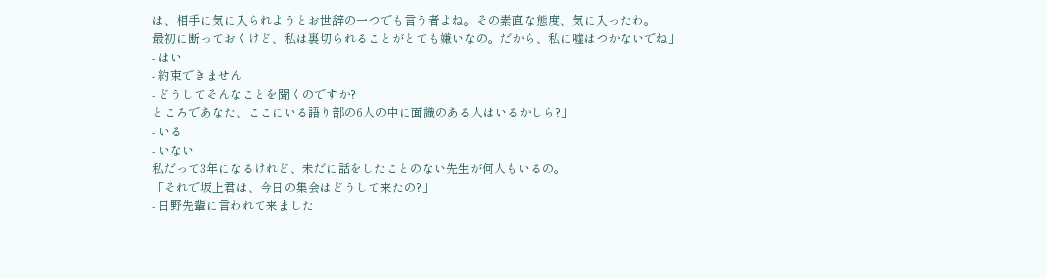は、相手に気に入られようとお世辞の一つでも言う者よね。その素直な態度、気に入ったわ。
最初に断っておくけど、私は裏切られることがとても嫌いなの。だから、私に嘘はつかないでね」
- はい
- 約束できません
- どうしてそんなことを聞くのですか?
ところであなた、ここにいる語り部の6人の中に面識のある人はいるかしら?」
- いる
- いない
私だって3年になるけれど、未だに話をしたことのない先生が何人もいるの。
「それで坂上君は、今日の集会はどうして来たの?」
- 日野先輩に言われて来ました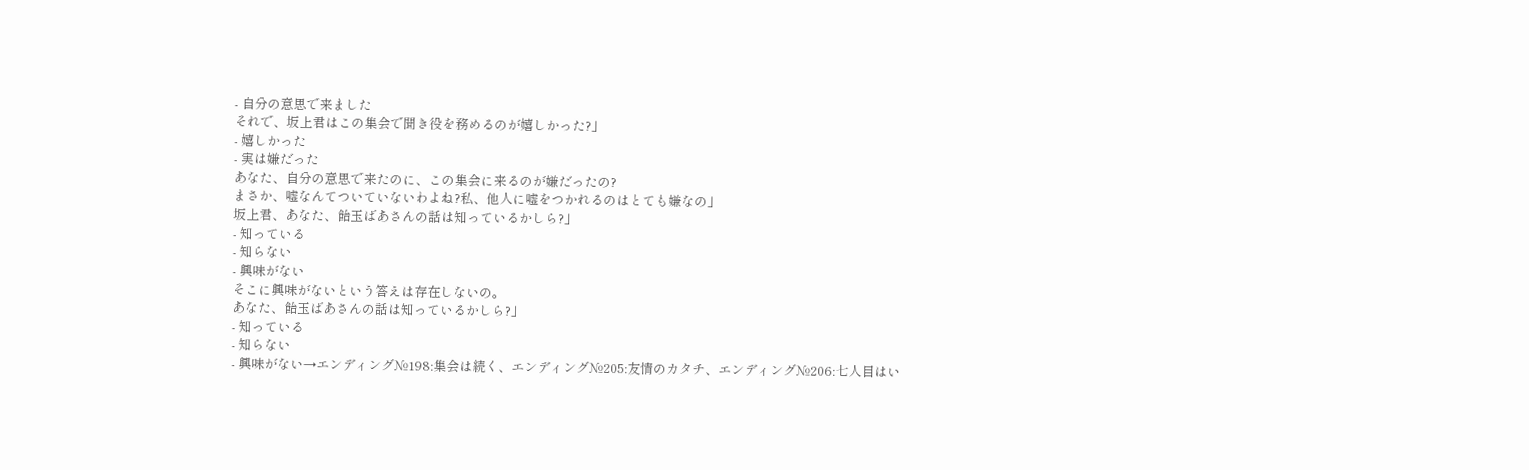- 自分の意思で来ました
それで、坂上君はこの集会で聞き役を務めるのが嬉しかった?」
- 嬉しかった
- 実は嫌だった
あなた、自分の意思で来たのに、この集会に来るのが嫌だったの?
まさか、嘘なんてついていないわよね?私、他人に嘘をつかれるのはとても嫌なの」
坂上君、あなた、飴玉ばあさんの話は知っているかしら?」
- 知っている
- 知らない
- 興味がない
そこに興味がないという答えは存在しないの。
あなた、飴玉ばあさんの話は知っているかしら?」
- 知っている
- 知らない
- 興味がない→エンディング№198:集会は続く、エンディング№205:友情のカタチ、エンディング№206:七人目はい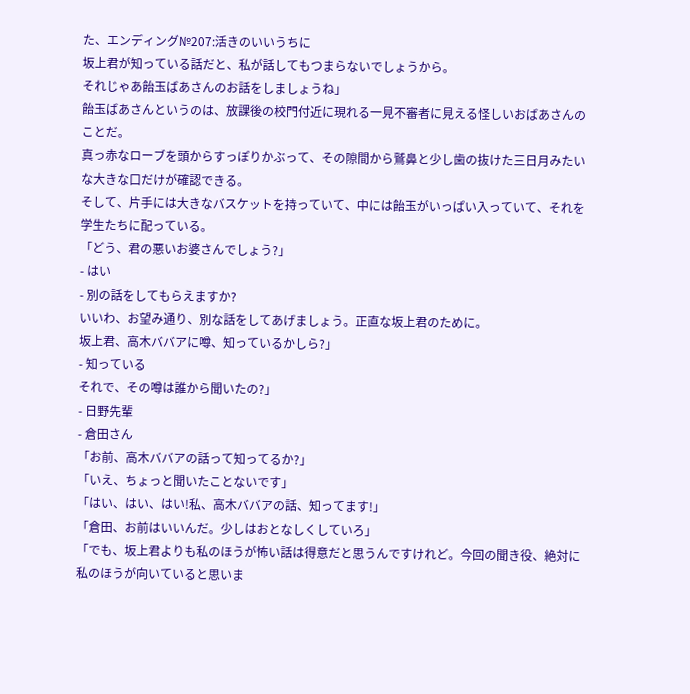た、エンディング№207:活きのいいうちに
坂上君が知っている話だと、私が話してもつまらないでしょうから。
それじゃあ飴玉ばあさんのお話をしましょうね」
飴玉ばあさんというのは、放課後の校門付近に現れる一見不審者に見える怪しいおばあさんのことだ。
真っ赤なローブを頭からすっぽりかぶって、その隙間から鷲鼻と少し歯の抜けた三日月みたいな大きな口だけが確認できる。
そして、片手には大きなバスケットを持っていて、中には飴玉がいっぱい入っていて、それを学生たちに配っている。
「どう、君の悪いお婆さんでしょう?」
- はい
- 別の話をしてもらえますか?
いいわ、お望み通り、別な話をしてあげましょう。正直な坂上君のために。
坂上君、高木ババアに噂、知っているかしら?」
- 知っている
それで、その噂は誰から聞いたの?」
- 日野先輩
- 倉田さん
「お前、高木ババアの話って知ってるか?」
「いえ、ちょっと聞いたことないです」
「はい、はい、はい!私、高木ババアの話、知ってます!」
「倉田、お前はいいんだ。少しはおとなしくしていろ」
「でも、坂上君よりも私のほうが怖い話は得意だと思うんですけれど。今回の聞き役、絶対に私のほうが向いていると思いま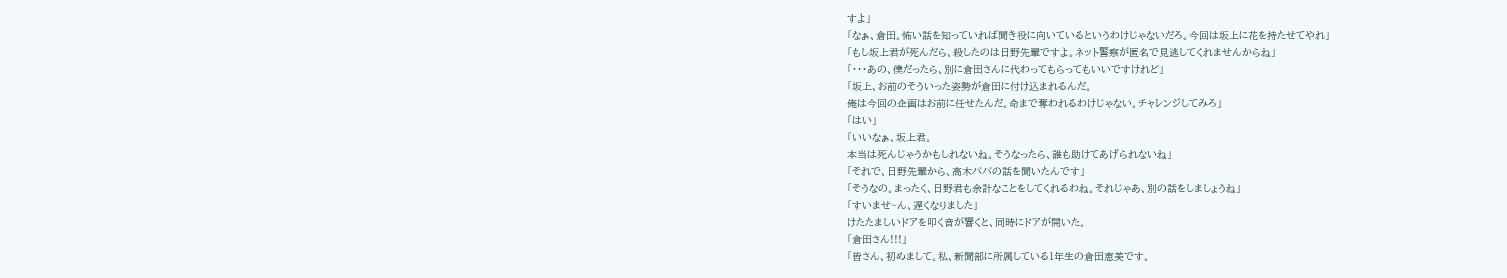すよ」
「なぁ、倉田。怖い話を知っていれば聞き役に向いているというわけじゃないだろ。今回は坂上に花を持たせてやれ」
「もし坂上君が死んだら、殺したのは日野先輩ですよ。ネット警察が匿名で見逃してくれませんからね」
「・・・あの、僕だったら、別に倉田さんに代わってもらってもいいですけれど」
「坂上、お前のそういった姿勢が倉田に付け込まれるんだ。
俺は今回の企画はお前に任せたんだ。命まで奪われるわけじゃない。チャレンジしてみろ」
「はい」
「いいなぁ、坂上君。
本当は死んじゃうかもしれないね。そうなったら、誰も助けてあげられないね」
「それで、日野先輩から、高木ババの話を聞いたんです」
「そうなの。まったく、日野君も余計なことをしてくれるわね。それじゃあ、別の話をしましょうね」
「すいませ~ん、遅くなりました」
けたたましいドアを叩く音が響くと、同時にドアが開いた。
「倉田さん!!!」
「皆さん、初めまして。私、新聞部に所属している1年生の倉田恵美です。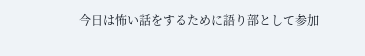今日は怖い話をするために語り部として参加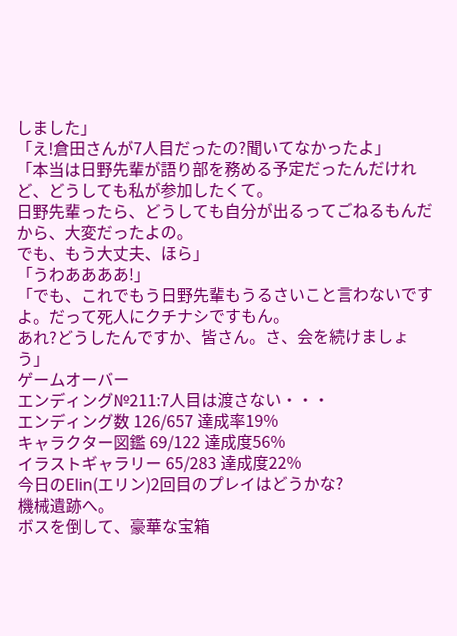しました」
「え!倉田さんが7人目だったの?聞いてなかったよ」
「本当は日野先輩が語り部を務める予定だったんだけれど、どうしても私が参加したくて。
日野先輩ったら、どうしても自分が出るってごねるもんだから、大変だったよの。
でも、もう大丈夫、ほら」
「うわああああ!」
「でも、これでもう日野先輩もうるさいこと言わないですよ。だって死人にクチナシですもん。
あれ?どうしたんですか、皆さん。さ、会を続けましょう」
ゲームオーバー
エンディング№211:7人目は渡さない・・・
エンディング数 126/657 達成率19%
キャラクター図鑑 69/122 達成度56%
イラストギャラリー 65/283 達成度22%
今日のElin(エリン)2回目のプレイはどうかな?
機械遺跡へ。
ボスを倒して、豪華な宝箱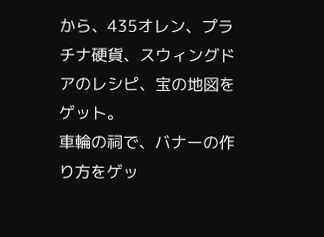から、435オレン、プラチナ硬貨、スウィングドアのレシピ、宝の地図をゲット。
車輪の祠で、バナーの作り方をゲッ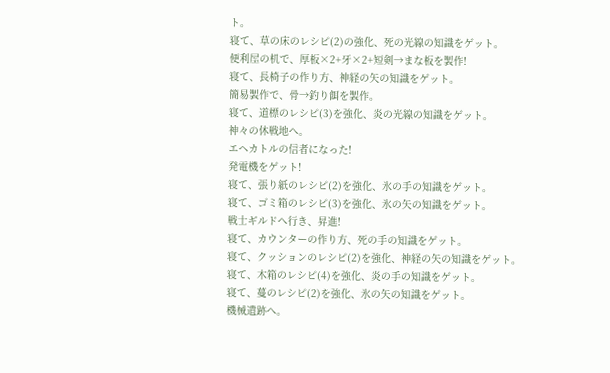ト。
寝て、草の床のレシピ(2)の強化、死の光線の知識をゲット。
便利屋の机で、厚板×2+牙×2+短剣→まな板を製作!
寝て、長椅子の作り方、神経の矢の知識をゲット。
簡易製作で、骨→釣り餌を製作。
寝て、道標のレシピ(3)を強化、炎の光線の知識をゲット。
神々の休戦地へ。
エヘカトルの信者になった!
発電機をゲット!
寝て、張り紙のレシピ(2)を強化、氷の手の知識をゲット。
寝て、ゴミ箱のレシピ(3)を強化、氷の矢の知識をゲット。
戦士ギルドへ行き、昇進!
寝て、カウンターの作り方、死の手の知識をゲット。
寝て、クッションのレシピ(2)を強化、神経の矢の知識をゲット。
寝て、木箱のレシピ(4)を強化、炎の手の知識をゲット。
寝て、蔓のレシピ(2)を強化、氷の矢の知識をゲット。
機械遺跡へ。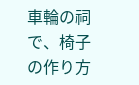車輪の祠で、椅子の作り方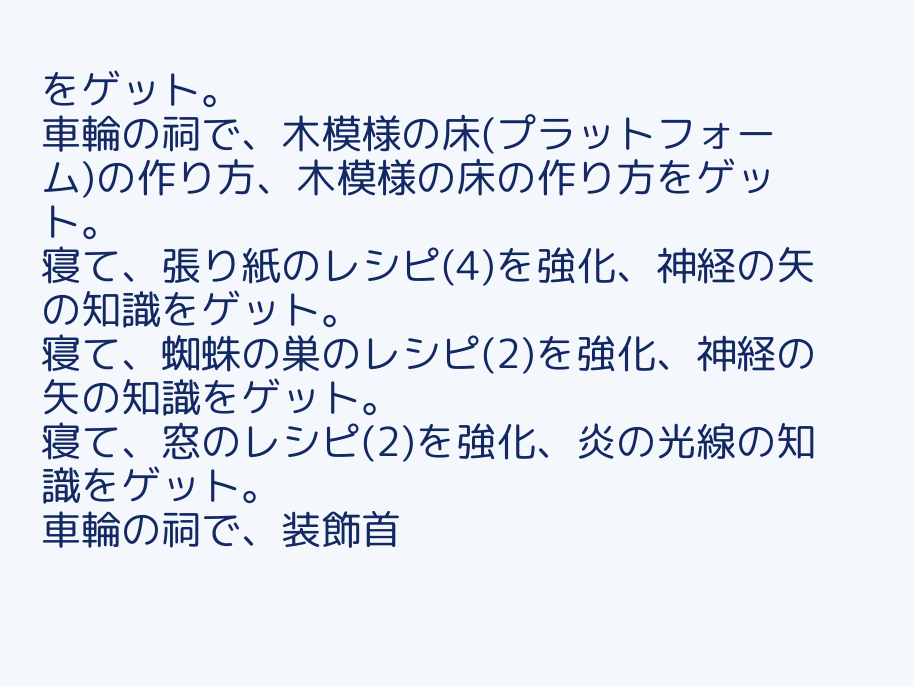をゲット。
車輪の祠で、木模様の床(プラットフォーム)の作り方、木模様の床の作り方をゲット。
寝て、張り紙のレシピ(4)を強化、神経の矢の知識をゲット。
寝て、蜘蛛の巣のレシピ(2)を強化、神経の矢の知識をゲット。
寝て、窓のレシピ(2)を強化、炎の光線の知識をゲット。
車輪の祠で、装飾首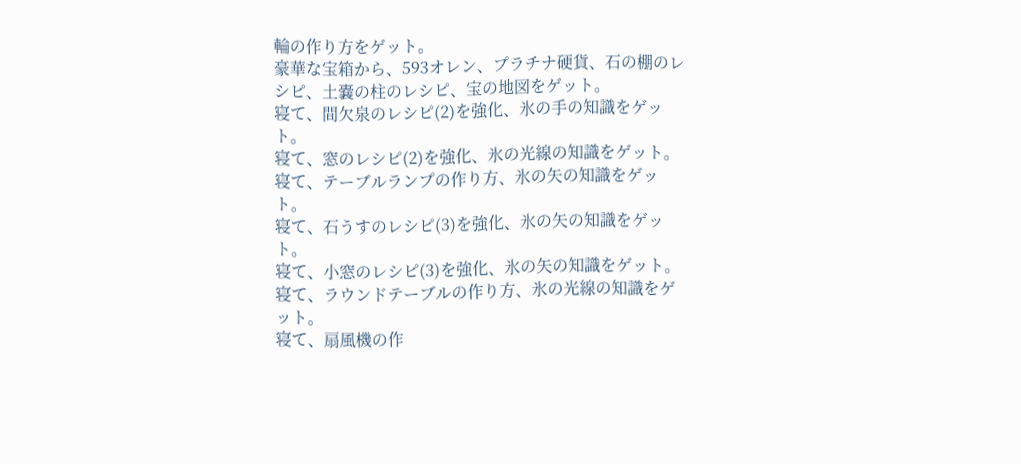輪の作り方をゲット。
豪華な宝箱から、593オレン、プラチナ硬貨、石の棚のレシピ、土嚢の柱のレシピ、宝の地図をゲット。
寝て、間欠泉のレシピ(2)を強化、氷の手の知識をゲット。
寝て、窓のレシピ(2)を強化、氷の光線の知識をゲット。
寝て、テーブルランプの作り方、氷の矢の知識をゲット。
寝て、石うすのレシピ(3)を強化、氷の矢の知識をゲット。
寝て、小窓のレシピ(3)を強化、氷の矢の知識をゲット。
寝て、ラウンドテーブルの作り方、氷の光線の知識をゲット。
寝て、扇風機の作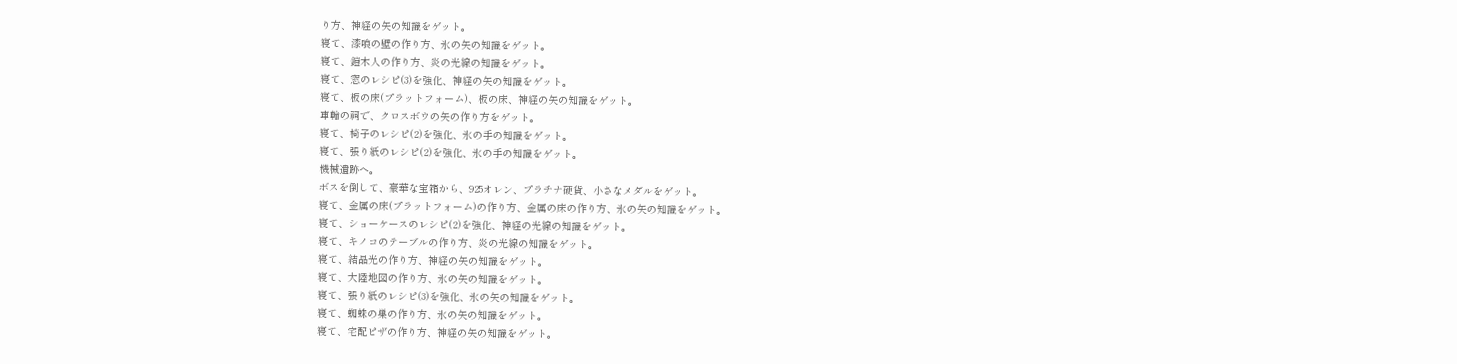り方、神経の矢の知識をゲット。
寝て、漆喰の壁の作り方、氷の矢の知識をゲット。
寝て、鎧木人の作り方、炎の光線の知識をゲット。
寝て、窓のレシピ(3)を強化、神経の矢の知識をゲット。
寝て、板の床(プラットフォーム)、板の床、神経の矢の知識をゲット。
車輪の祠で、クロスボウの矢の作り方をゲット。
寝て、椅子のレシピ(2)を強化、氷の手の知識をゲット。
寝て、張り紙のレシピ(2)を強化、氷の手の知識をゲット。
機械遺跡へ。
ボスを倒して、豪華な宝箱から、925オレン、プラチナ硬貨、小さなメダルをゲット。
寝て、金属の床(プラットフォーム)の作り方、金属の床の作り方、氷の矢の知識をゲット。
寝て、ショーケースのレシピ(2)を強化、神経の光線の知識をゲット。
寝て、キノコのテーブルの作り方、炎の光線の知識をゲット。
寝て、結晶光の作り方、神経の矢の知識をゲット。
寝て、大陸地図の作り方、氷の矢の知識をゲット。
寝て、張り紙のレシピ(3)を強化、氷の矢の知識をゲット。
寝て、蜘蛛の巣の作り方、氷の矢の知識をゲット。
寝て、宅配ピザの作り方、神経の矢の知識をゲット。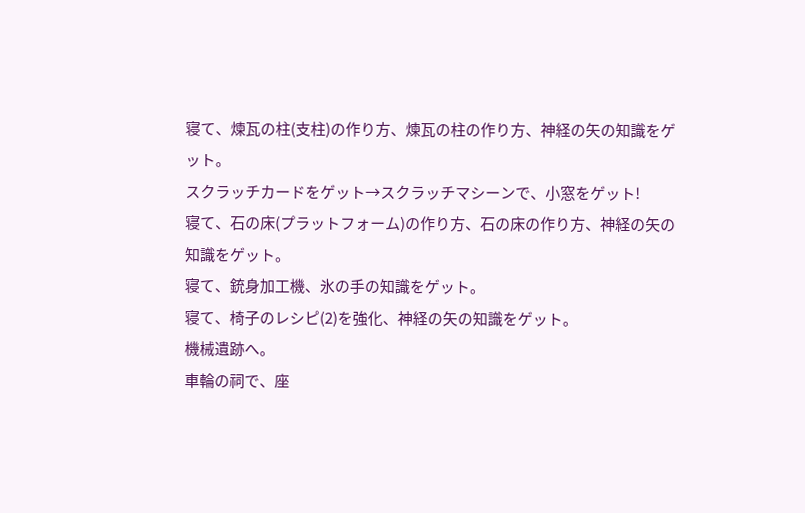寝て、煉瓦の柱(支柱)の作り方、煉瓦の柱の作り方、神経の矢の知識をゲット。
スクラッチカードをゲット→スクラッチマシーンで、小窓をゲット!
寝て、石の床(プラットフォーム)の作り方、石の床の作り方、神経の矢の知識をゲット。
寝て、銃身加工機、氷の手の知識をゲット。
寝て、椅子のレシピ(2)を強化、神経の矢の知識をゲット。
機械遺跡へ。
車輪の祠で、座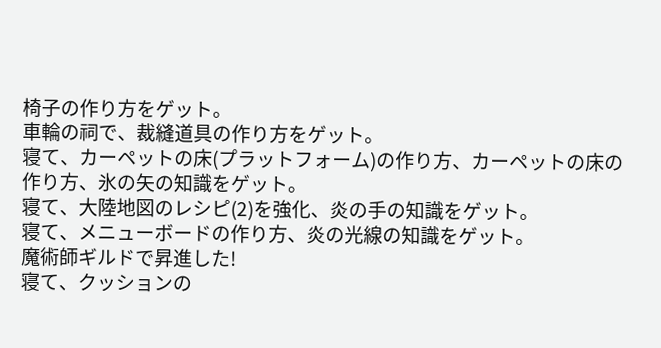椅子の作り方をゲット。
車輪の祠で、裁縫道具の作り方をゲット。
寝て、カーペットの床(プラットフォーム)の作り方、カーペットの床の作り方、氷の矢の知識をゲット。
寝て、大陸地図のレシピ(2)を強化、炎の手の知識をゲット。
寝て、メニューボードの作り方、炎の光線の知識をゲット。
魔術師ギルドで昇進した!
寝て、クッションの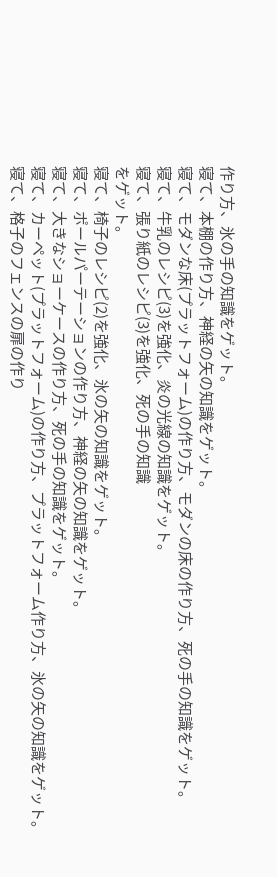作り方、氷の手の知識をゲット。
寝て、本棚の作り方、神経の矢の知識をゲット。
寝て、モダンな床(プラットフォーム)の作り方、モダンの床の作り方、死の手の知識をゲット。
寝て、牛乳のレシピ(3)を強化、炎の光線の知識をゲット。
寝て、張り紙のレシピ(3)を強化、死の手の知識
をゲット。
寝て、椅子のレシピ(2)を強化、氷の矢の知識をゲット。
寝て、ポールパーテーションの作り方、神経の矢の知識をゲット。
寝て、大きなショーケースの作り方、死の手の知識をゲット。
寝て、カーペット(プラットフォーム)の作り方、プラットフォーム作り方、氷の矢の知識をゲット。
寝て、格子のフェンスの扉の作り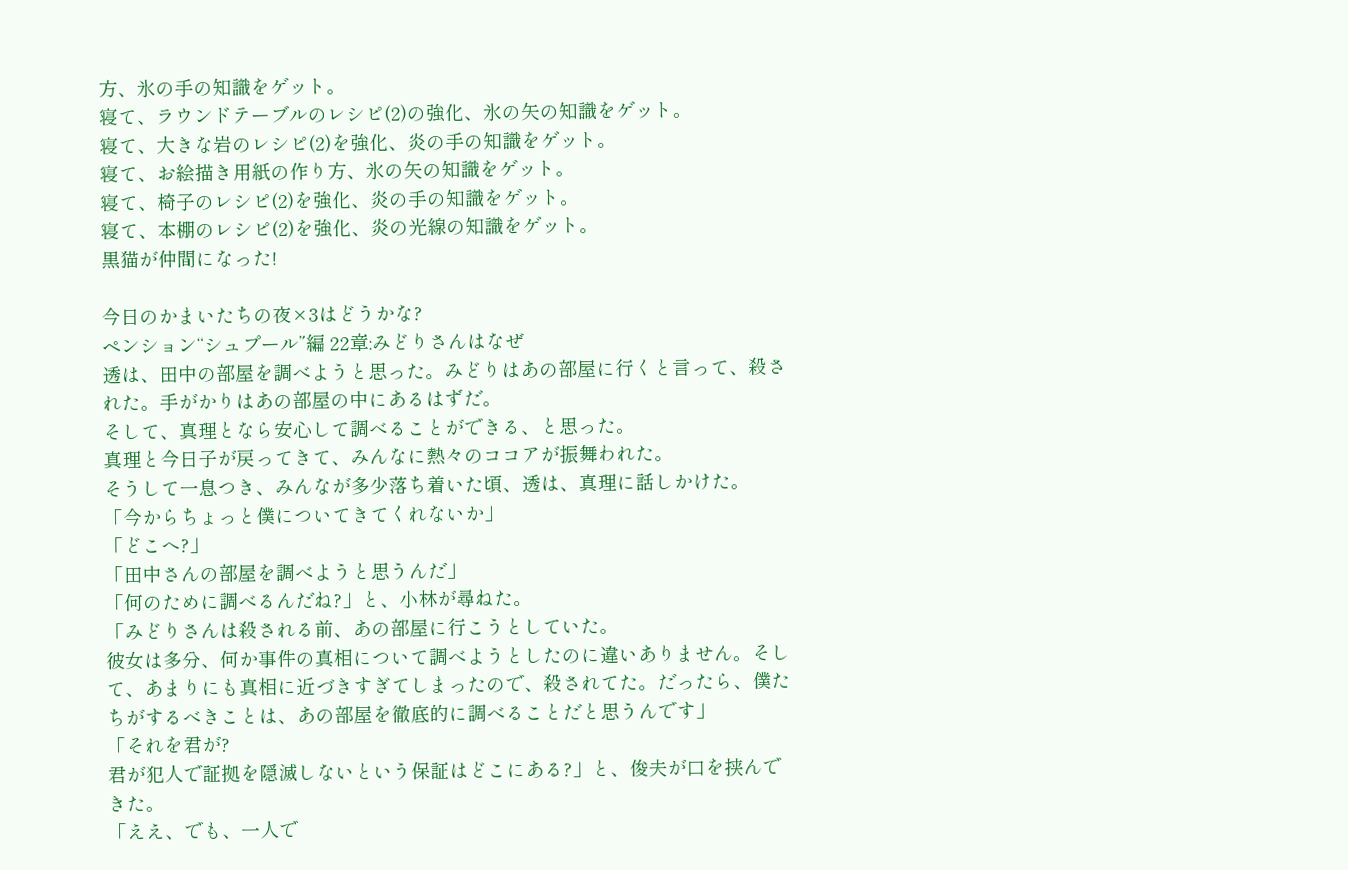方、氷の手の知識をゲット。
寝て、ラウンドテーブルのレシピ(2)の強化、氷の矢の知識をゲット。
寝て、大きな岩のレシピ(2)を強化、炎の手の知識をゲット。
寝て、お絵描き用紙の作り方、氷の矢の知識をゲット。
寝て、椅子のレシピ(2)を強化、炎の手の知識をゲット。
寝て、本棚のレシピ(2)を強化、炎の光線の知識をゲット。
黒猫が仲間になった!

今日のかまいたちの夜×3はどうかな?
ペンション“シュプール”編 22章:みどりさんはなぜ
透は、田中の部屋を調べようと思った。みどりはあの部屋に行くと言って、殺された。手がかりはあの部屋の中にあるはずだ。
そして、真理となら安心して調べることができる、と思った。
真理と今日子が戻ってきて、みんなに熱々のココアが振舞われた。
そうして一息つき、みんなが多少落ち着いた頃、透は、真理に話しかけた。
「今からちょっと僕についてきてくれないか」
「どこへ?」
「田中さんの部屋を調べようと思うんだ」
「何のために調べるんだね?」と、小林が尋ねた。
「みどりさんは殺される前、あの部屋に行こうとしていた。
彼女は多分、何か事件の真相について調べようとしたのに違いありません。そして、あまりにも真相に近づきすぎてしまったので、殺されてた。だったら、僕たちがするべきことは、あの部屋を徹底的に調べることだと思うんです」
「それを君が?
君が犯人で証拠を隠滅しないという保証はどこにある?」と、俊夫が口を挟んできた。
「ええ、でも、一人で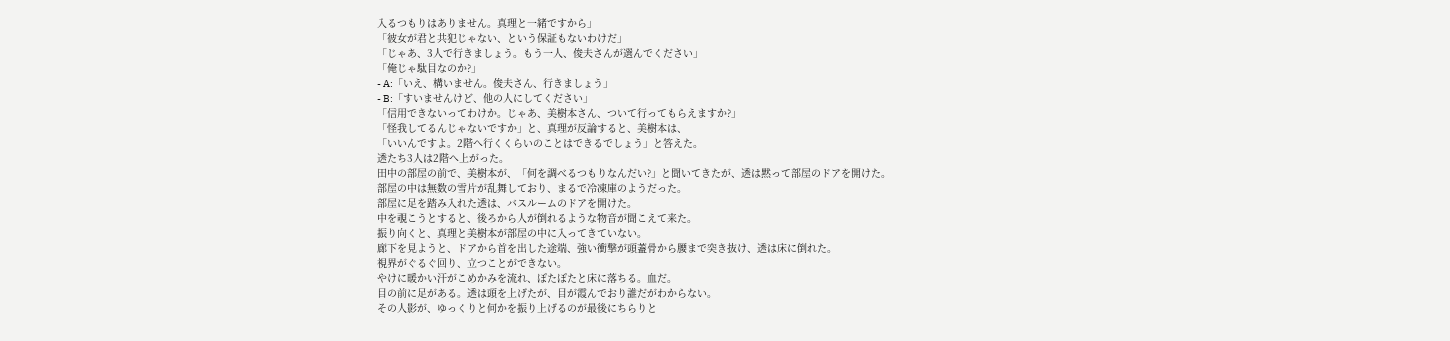入るつもりはありません。真理と一緒ですから」
「彼女が君と共犯じゃない、という保証もないわけだ」
「じゃあ、3人で行きましょう。もう一人、俊夫さんが選んでください」
「俺じゃ駄目なのか?」
- A:「いえ、構いません。俊夫さん、行きましょう」
- B:「すいませんけど、他の人にしてください」
「信用できないってわけか。じゃあ、美樹本さん、ついて行ってもらえますか?」
「怪我してるんじゃないですか」と、真理が反論すると、美樹本は、
「いいんですよ。2階へ行くくらいのことはできるでしょう」と答えた。
透たち3人は2階へ上がった。
田中の部屋の前で、美樹本が、「何を調べるつもりなんだい?」と聞いてきたが、透は黙って部屋のドアを開けた。
部屋の中は無数の雪片が乱舞しており、まるで冷凍庫のようだった。
部屋に足を踏み入れた透は、バスルームのドアを開けた。
中を覗こうとすると、後ろから人が倒れるような物音が聞こえて来た。
振り向くと、真理と美樹本が部屋の中に入ってきていない。
廊下を見ようと、ドアから首を出した途端、強い衝撃が頭蓋骨から腰まで突き抜け、透は床に倒れた。
視界がぐるぐ回り、立つことができない。
やけに暖かい汗がこめかみを流れ、ぽたぽたと床に落ちる。血だ。
目の前に足がある。透は頭を上げたが、目が霞んでおり誰だがわからない。
その人影が、ゆっくりと何かを振り上げるのが最後にちらりと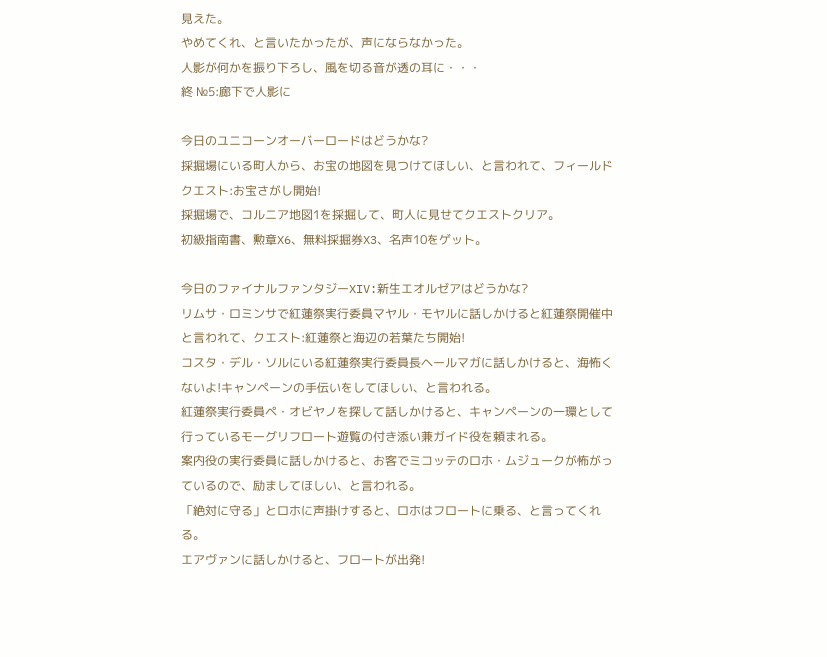見えた。
やめてくれ、と言いたかったが、声にならなかった。
人影が何かを振り下ろし、風を切る音が透の耳に・・・
終 №5:廊下で人影に

今日のユニコーンオーバーロードはどうかな?
採掘場にいる町人から、お宝の地図を見つけてほしい、と言われて、フィールドクエスト:お宝さがし開始!
採掘場で、コルニア地図1を採掘して、町人に見せてクエストクリア。
初級指南書、勲章X6、無料採掘券X3、名声10をゲット。

今日のファイナルファンタジーXIV:新生エオルゼアはどうかな?
リムサ・ロミンサで紅蓮祭実行委員マヤル・モヤルに話しかけると紅蓮祭開催中と言われて、クエスト:紅蓮祭と海辺の若葉たち開始!
コスタ・デル・ソルにいる紅蓮祭実行委員長ヘールマガに話しかけると、海怖くないよ!キャンペーンの手伝いをしてほしい、と言われる。
紅蓮祭実行委員ペ・オビヤノを探して話しかけると、キャンペーンの一環として行っているモーグリフロート遊覧の付き添い兼ガイド役を頼まれる。
案内役の実行委員に話しかけると、お客でミコッテのロホ・ムジュークが怖がっているので、励ましてほしい、と言われる。
「絶対に守る」とロホに声掛けすると、ロホはフロートに乗る、と言ってくれる。
エアヴァンに話しかけると、フロートが出発!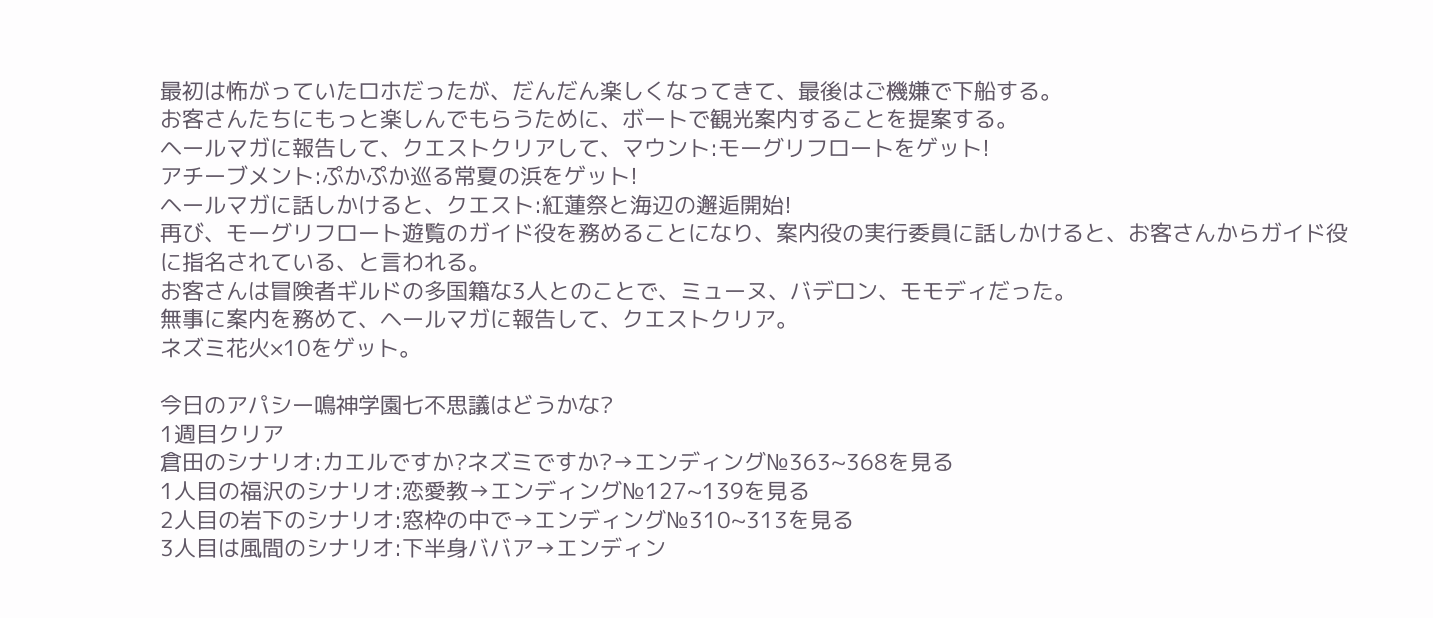最初は怖がっていたロホだったが、だんだん楽しくなってきて、最後はご機嫌で下船する。
お客さんたちにもっと楽しんでもらうために、ボートで観光案内することを提案する。
ヘールマガに報告して、クエストクリアして、マウント:モーグリフロートをゲット!
アチーブメント:ぷかぷか巡る常夏の浜をゲット!
ヘールマガに話しかけると、クエスト:紅蓮祭と海辺の邂逅開始!
再び、モーグリフロート遊覧のガイド役を務めることになり、案内役の実行委員に話しかけると、お客さんからガイド役に指名されている、と言われる。
お客さんは冒険者ギルドの多国籍な3人とのことで、ミューヌ、バデロン、モモディだった。
無事に案内を務めて、ヘールマガに報告して、クエストクリア。
ネズミ花火×10をゲット。

今日のアパシー鳴神学園七不思議はどうかな?
1週目クリア
倉田のシナリオ:カエルですか?ネズミですか?→エンディング№363~368を見る
1人目の福沢のシナリオ:恋愛教→エンディング№127~139を見る
2人目の岩下のシナリオ:窓枠の中で→エンディング№310~313を見る
3人目は風間のシナリオ:下半身ババア→エンディン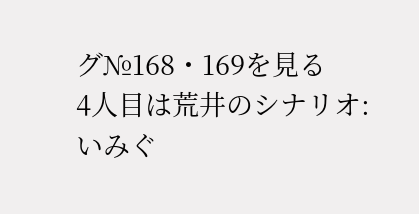グ№168・169を見る
4人目は荒井のシナリオ:いみぐ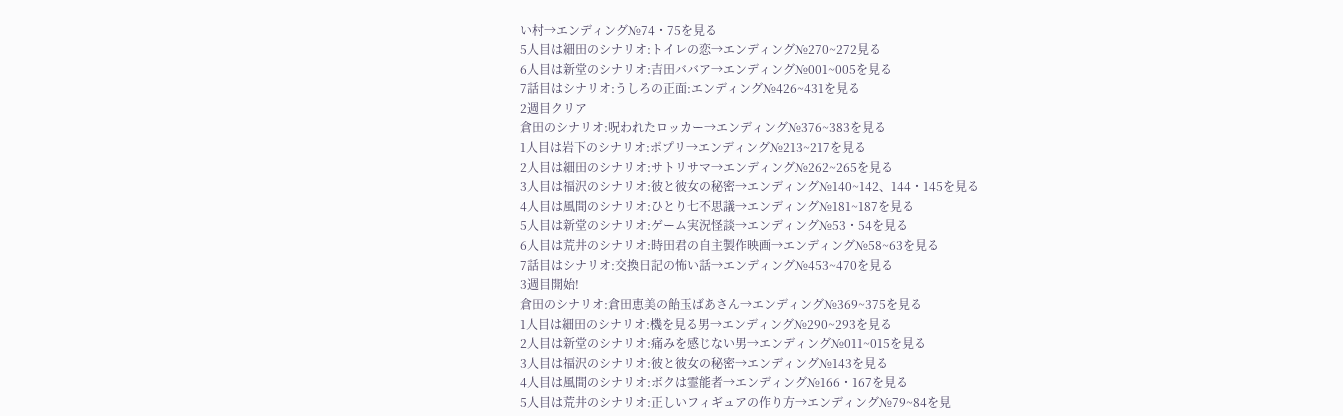い村→エンディング№74・75を見る
5人目は細田のシナリオ:トイレの恋→エンディング№270~272見る
6人目は新堂のシナリオ:吉田ババア→エンディング№001~005を見る
7話目はシナリオ:うしろの正面:エンディング№426~431を見る
2週目クリア
倉田のシナリオ:呪われたロッカー→エンディング№376~383を見る
1人目は岩下のシナリオ:ポプリ→エンディング№213~217を見る
2人目は細田のシナリオ:サトリサマ→エンディング№262~265を見る
3人目は福沢のシナリオ:彼と彼女の秘密→エンディング№140~142、144・145を見る
4人目は風間のシナリオ:ひとり七不思議→エンディング№181~187を見る
5人目は新堂のシナリオ:ゲーム実況怪談→エンディング№53・54を見る
6人目は荒井のシナリオ:時田君の自主製作映画→エンディング№58~63を見る
7話目はシナリオ:交換日記の怖い話→エンディング№453~470を見る
3週目開始!
倉田のシナリオ:倉田恵美の飴玉ばあさん→エンディング№369~375を見る
1人目は細田のシナリオ:機を見る男→エンディング№290~293を見る
2人目は新堂のシナリオ:痛みを感じない男→エンディング№011~015を見る
3人目は福沢のシナリオ:彼と彼女の秘密→エンディング№143を見る
4人目は風間のシナリオ:ボクは霊能者→エンディング№166・167を見る
5人目は荒井のシナリオ:正しいフィギュアの作り方→エンディング№79~84を見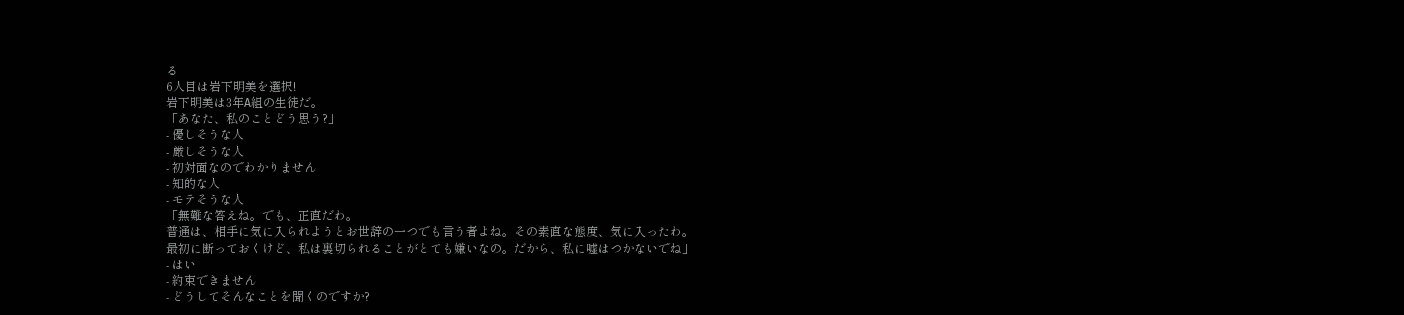る
6人目は岩下明美を選択!
岩下明美は3年A組の生徒だ。
「あなた、私のことどう思う?」
- 優しそうな人
- 厳しそうな人
- 初対面なのでわかりません
- 知的な人
- モテそうな人
「無難な答えね。でも、正直だわ。
普通は、相手に気に入られようとお世辞の一つでも言う者よね。その素直な態度、気に入ったわ。
最初に断っておくけど、私は裏切られることがとても嫌いなの。だから、私に嘘はつかないでね」
- はい
- 約束できません
- どうしてそんなことを聞くのですか?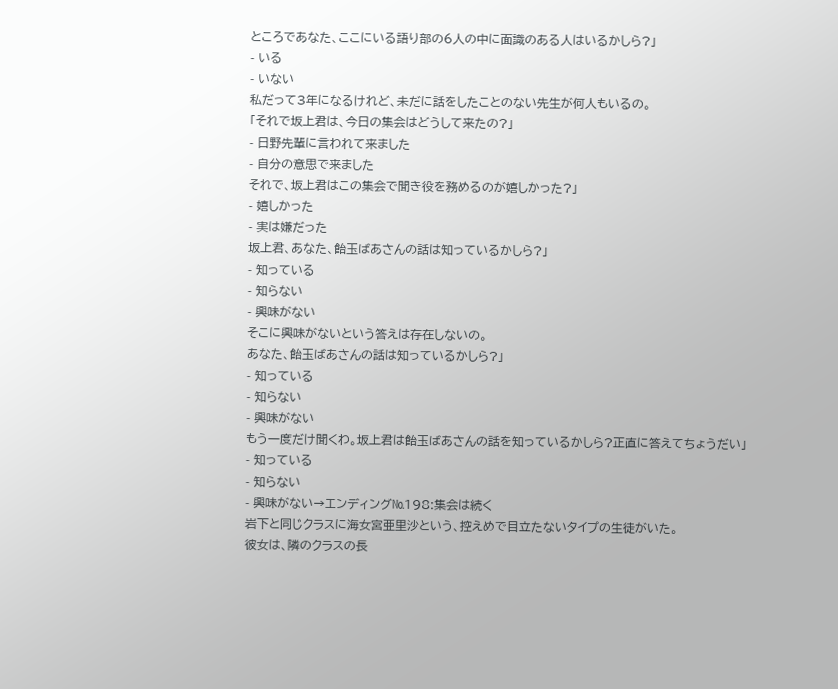ところであなた、ここにいる語り部の6人の中に面識のある人はいるかしら?」
- いる
- いない
私だって3年になるけれど、未だに話をしたことのない先生が何人もいるの。
「それで坂上君は、今日の集会はどうして来たの?」
- 日野先輩に言われて来ました
- 自分の意思で来ました
それで、坂上君はこの集会で聞き役を務めるのが嬉しかった?」
- 嬉しかった
- 実は嫌だった
坂上君、あなた、飴玉ばあさんの話は知っているかしら?」
- 知っている
- 知らない
- 興味がない
そこに興味がないという答えは存在しないの。
あなた、飴玉ばあさんの話は知っているかしら?」
- 知っている
- 知らない
- 興味がない
もう一度だけ聞くわ。坂上君は飴玉ばあさんの話を知っているかしら?正直に答えてちょうだい」
- 知っている
- 知らない
- 興味がない→エンディング№198:集会は続く
岩下と同じクラスに海女宮亜里沙という、控えめで目立たないタイプの生徒がいた。
彼女は、隣のクラスの長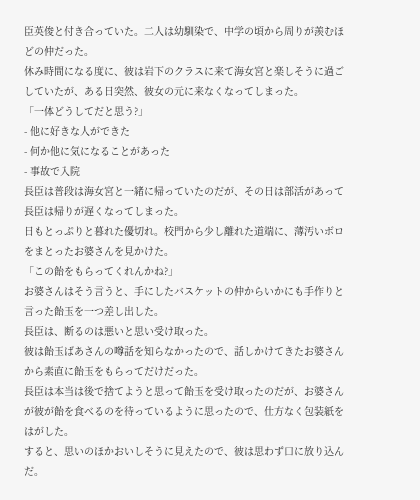臣英俊と付き合っていた。二人は幼馴染で、中学の頃から周りが羨むほどの仲だった。
休み時間になる度に、彼は岩下のクラスに来て海女宮と楽しそうに過ごしていたが、ある日突然、彼女の元に来なくなってしまった。
「一体どうしてだと思う?」
- 他に好きな人ができた
- 何か他に気になることがあった
- 事故で入院
長臣は普段は海女宮と一緒に帰っていたのだが、その日は部活があって長臣は帰りが遅くなってしまった。
日もとっぷりと暮れた優切れ。校門から少し離れた道端に、薄汚いボロをまとったお婆さんを見かけた。
「この飴をもらってくれんかね?」
お婆さんはそう言うと、手にしたバスケットの仲からいかにも手作りと言った飴玉を一つ差し出した。
長臣は、断るのは悪いと思い受け取った。
彼は飴玉ばあさんの噂話を知らなかったので、話しかけてきたお婆さんから素直に飴玉をもらってだけだった。
長臣は本当は後で捨てようと思って飴玉を受け取ったのだが、お婆さんが彼が飴を食べるのを待っているように思ったので、仕方なく包装紙をはがした。
すると、思いのほかおいしそうに見えたので、彼は思わず口に放り込んだ。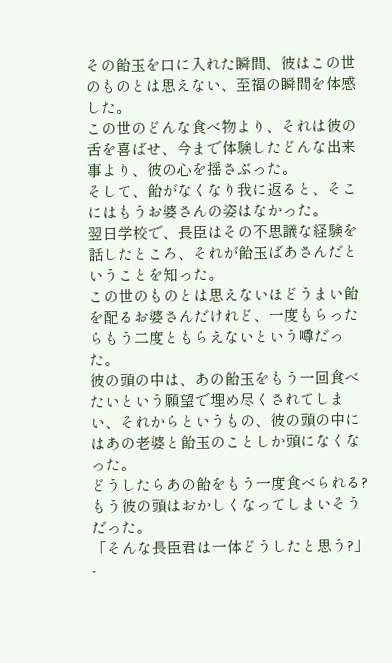その飴玉を口に入れた瞬間、彼はこの世のものとは思えない、至福の瞬間を体感した。
この世のどんな食べ物より、それは彼の舌を喜ばせ、今まで体験したどんな出来事より、彼の心を揺さぶった。
そして、飴がなくなり我に返ると、そこにはもうお婆さんの姿はなかった。
翌日学校で、長臣はその不思議な経験を話したところ、それが飴玉ばあさんだということを知った。
この世のものとは思えないほどうまい飴を配るお婆さんだけれど、一度もらったらもう二度ともらえないという噂だった。
彼の頭の中は、あの飴玉をもう一回食べたいという願望で埋め尽くされてしまい、それからというもの、彼の頭の中にはあの老婆と飴玉のことしか頭になくなった。
どうしたらあの飴をもう一度食べられる?
もう彼の頭はおかしくなってしまいそうだった。
「そんな長臣君は一体どうしたと思う?」
-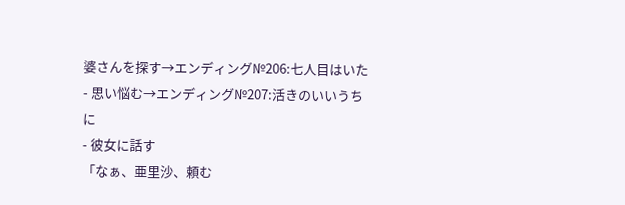婆さんを探す→エンディング№206:七人目はいた
- 思い悩む→エンディング№207:活きのいいうちに
- 彼女に話す
「なぁ、亜里沙、頼む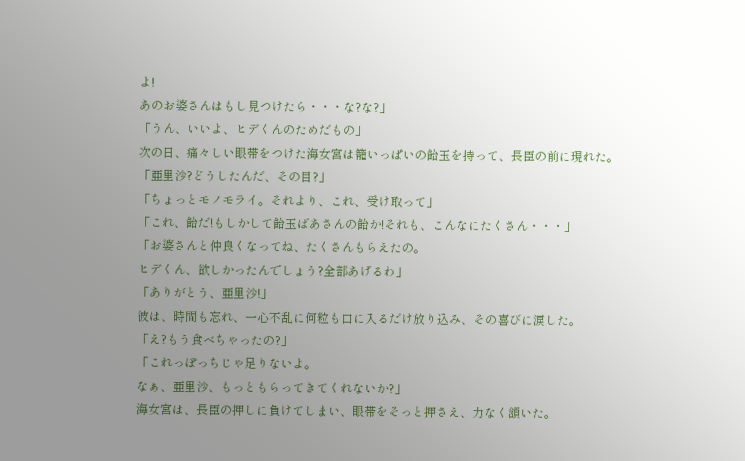よ!
あのお婆さんはもし見つけたら・・・な?な?」
「うん、いいよ、ヒデくんのためだもの」
次の日、痛々しい眼帯をつけた海女宮は籠いっぱいの飴玉を持って、長臣の前に現れた。
「亜里沙?どうしたんだ、その目?」
「ちょっとモノモライ。それより、これ、受け取って」
「これ、飴だ!もしかして飴玉ばあさんの飴か!それも、こんなにたくさん・・・」
「お婆さんと仲良くなってね、たくさんもらえたの。
ヒデくん、欲しかったんでしょう?全部あげるわ」
「ありがとう、亜里沙!」
彼は、時間も忘れ、一心不乱に何粒も口に入るだけ放り込み、その喜びに涙した。
「え?もう食べちゃったの?」
「これっぽっちじゃ足りないよ。
なぁ、亜里沙、もっともらってきてくれないか?」
海女宮は、長臣の押しに負けてしまい、眼帯をそっと押さえ、力なく頷いた。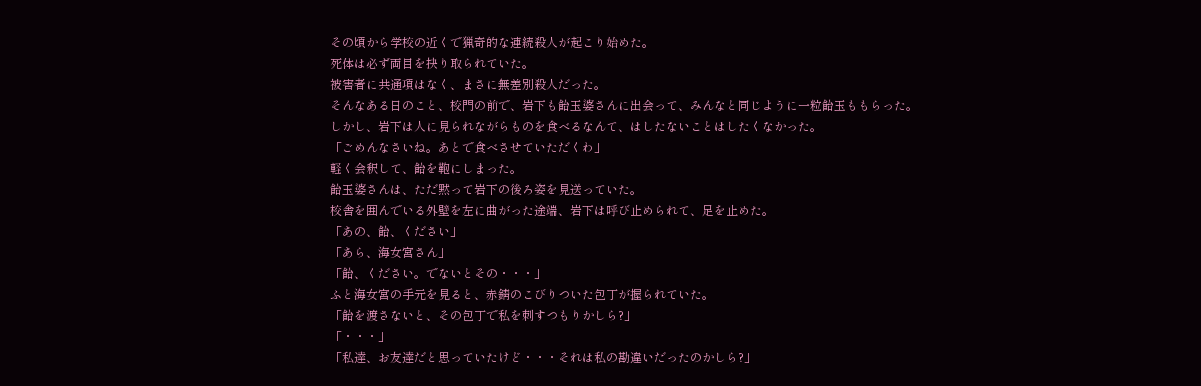その頃から学校の近くで猟奇的な連続殺人が起こり始めた。
死体は必ず両目を抉り取られていた。
被害者に共通項はなく、まさに無差別殺人だった。
そんなある日のこと、校門の前で、岩下も飴玉婆さんに出会って、みんなと同じように一粒飴玉ももらった。
しかし、岩下は人に見られながらものを食べるなんて、はしたないことはしたくなかった。
「ごめんなさいね。あとで食べさせていただくわ」
軽く会釈して、飴を鞄にしまった。
飴玉婆さんは、ただ黙って岩下の後ろ姿を見送っていた。
校舎を囲んでいる外壁を左に曲がった途端、岩下は呼び止められて、足を止めた。
「あの、飴、ください」
「あら、海女宮さん」
「飴、ください。でないとその・・・」
ふと海女宮の手元を見ると、赤錆のこびりついた包丁が握られていた。
「飴を渡さないと、その包丁で私を刺すつもりかしら?」
「・・・」
「私達、お友達だと思っていたけど・・・それは私の勘違いだったのかしら?」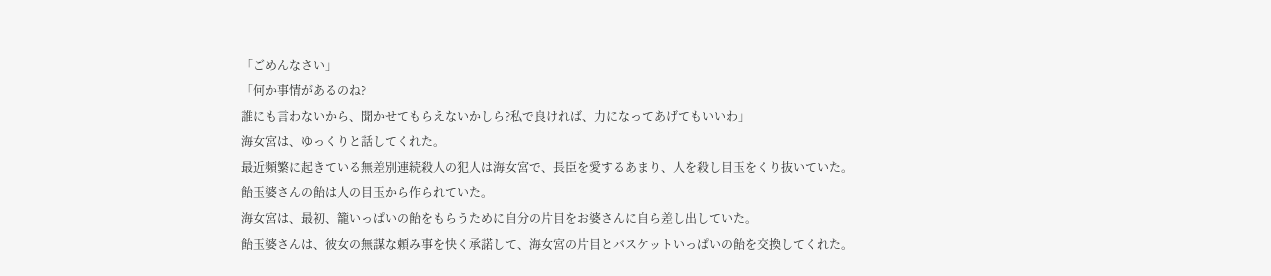「ごめんなさい」
「何か事情があるのね?
誰にも言わないから、聞かせてもらえないかしら?私で良ければ、力になってあげてもいいわ」
海女宮は、ゆっくりと話してくれた。
最近頻繁に起きている無差別連続殺人の犯人は海女宮で、長臣を愛するあまり、人を殺し目玉をくり抜いていた。
飴玉婆さんの飴は人の目玉から作られていた。
海女宮は、最初、籠いっぱいの飴をもらうために自分の片目をお婆さんに自ら差し出していた。
飴玉婆さんは、彼女の無謀な頼み事を快く承諾して、海女宮の片目とバスケットいっぱいの飴を交換してくれた。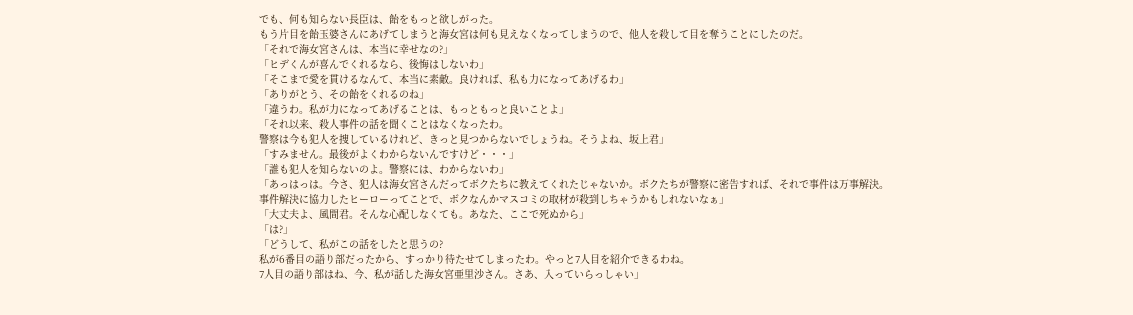でも、何も知らない長臣は、飴をもっと欲しがった。
もう片目を飴玉婆さんにあげてしまうと海女宮は何も見えなくなってしまうので、他人を殺して目を奪うことにしたのだ。
「それで海女宮さんは、本当に幸せなの?」
「ヒデくんが喜んでくれるなら、後悔はしないわ」
「そこまで愛を貫けるなんて、本当に素敵。良ければ、私も力になってあげるわ」
「ありがとう、その飴をくれるのね」
「違うわ。私が力になってあげることは、もっともっと良いことよ」
「それ以来、殺人事件の話を聞くことはなくなったわ。
警察は今も犯人を捜しているけれど、きっと見つからないでしょうね。そうよね、坂上君」
「すみません。最後がよくわからないんですけど・・・」
「誰も犯人を知らないのよ。警察には、わからないわ」
「あっはっは。今さ、犯人は海女宮さんだってボクたちに教えてくれたじゃないか。ボクたちが警察に密告すれば、それで事件は万事解決。
事件解決に協力したヒーローってことで、ボクなんかマスコミの取材が殺到しちゃうかもしれないなぁ」
「大丈夫よ、風間君。そんな心配しなくても。あなた、ここで死ぬから」
「は?」
「どうして、私がこの話をしたと思うの?
私が6番目の語り部だったから、すっかり待たせてしまったわ。やっと7人目を紹介できるわね。
7人目の語り部はね、今、私が話した海女宮亜里沙さん。さあ、入っていらっしゃい」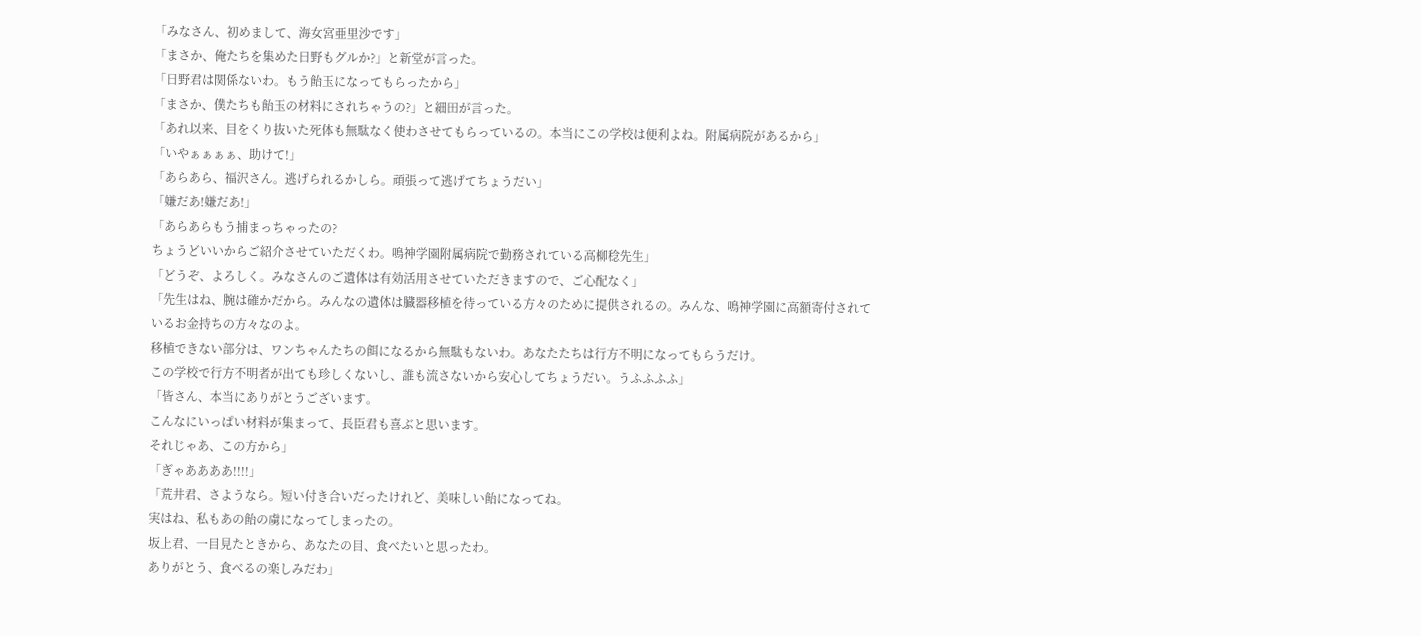「みなさん、初めまして、海女宮亜里沙です」
「まさか、俺たちを集めた日野もグルか?」と新堂が言った。
「日野君は関係ないわ。もう飴玉になってもらったから」
「まさか、僕たちも飴玉の材料にされちゃうの?」と細田が言った。
「あれ以来、目をくり抜いた死体も無駄なく使わさせてもらっているの。本当にこの学校は便利よね。附属病院があるから」
「いやぁぁぁぁ、助けて!」
「あらあら、福沢さん。逃げられるかしら。頑張って逃げてちょうだい」
「嫌だあ!嫌だあ!」
「あらあらもう捕まっちゃったの?
ちょうどいいからご紹介させていただくわ。鳴神学園附属病院で勤務されている高柳稔先生」
「どうぞ、よろしく。みなさんのご遺体は有効活用させていただきますので、ご心配なく」
「先生はね、腕は確かだから。みんなの遺体は臓器移植を待っている方々のために提供されるの。みんな、鳴神学園に高額寄付されているお金持ちの方々なのよ。
移植できない部分は、ワンちゃんたちの餌になるから無駄もないわ。あなたたちは行方不明になってもらうだけ。
この学校で行方不明者が出ても珍しくないし、誰も流さないから安心してちょうだい。うふふふふ」
「皆さん、本当にありがとうございます。
こんなにいっぱい材料が集まって、長臣君も喜ぶと思います。
それじゃあ、この方から」
「ぎゃああああ!!!!」
「荒井君、さようなら。短い付き合いだったけれど、美味しい飴になってね。
実はね、私もあの飴の虜になってしまったの。
坂上君、一目見たときから、あなたの目、食べたいと思ったわ。
ありがとう、食べるの楽しみだわ」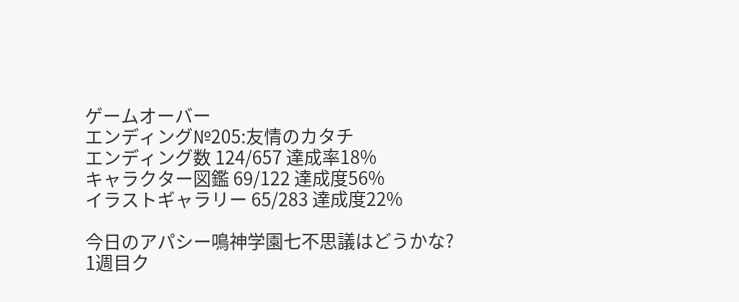ゲームオーバー
エンディング№205:友情のカタチ
エンディング数 124/657 達成率18%
キャラクター図鑑 69/122 達成度56%
イラストギャラリー 65/283 達成度22%

今日のアパシー鳴神学園七不思議はどうかな?
1週目ク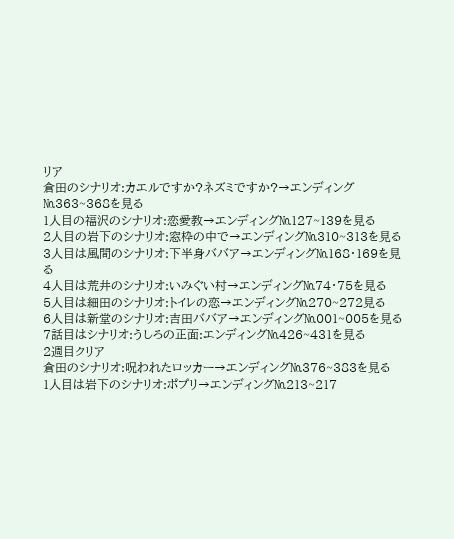リア
倉田のシナリオ:カエルですか?ネズミですか?→エンディング№363~368を見る
1人目の福沢のシナリオ:恋愛教→エンディング№127~139を見る
2人目の岩下のシナリオ:窓枠の中で→エンディング№310~313を見る
3人目は風間のシナリオ:下半身ババア→エンディング№168・169を見る
4人目は荒井のシナリオ:いみぐい村→エンディング№74・75を見る
5人目は細田のシナリオ:トイレの恋→エンディング№270~272見る
6人目は新堂のシナリオ:吉田ババア→エンディング№001~005を見る
7話目はシナリオ:うしろの正面:エンディング№426~431を見る
2週目クリア
倉田のシナリオ:呪われたロッカー→エンディング№376~383を見る
1人目は岩下のシナリオ:ポプリ→エンディング№213~217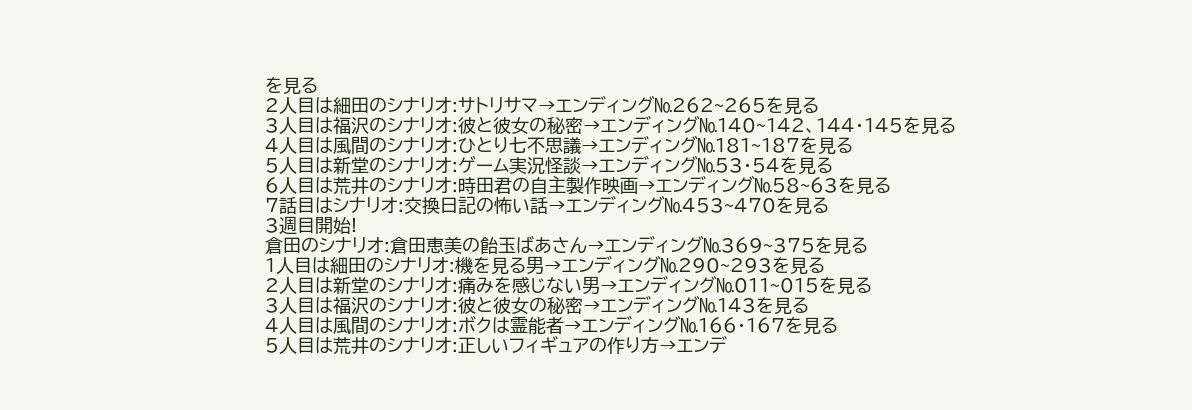を見る
2人目は細田のシナリオ:サトリサマ→エンディング№262~265を見る
3人目は福沢のシナリオ:彼と彼女の秘密→エンディング№140~142、144・145を見る
4人目は風間のシナリオ:ひとり七不思議→エンディング№181~187を見る
5人目は新堂のシナリオ:ゲーム実況怪談→エンディング№53・54を見る
6人目は荒井のシナリオ:時田君の自主製作映画→エンディング№58~63を見る
7話目はシナリオ:交換日記の怖い話→エンディング№453~470を見る
3週目開始!
倉田のシナリオ:倉田恵美の飴玉ばあさん→エンディング№369~375を見る
1人目は細田のシナリオ:機を見る男→エンディング№290~293を見る
2人目は新堂のシナリオ:痛みを感じない男→エンディング№011~015を見る
3人目は福沢のシナリオ:彼と彼女の秘密→エンディング№143を見る
4人目は風間のシナリオ:ボクは霊能者→エンディング№166・167を見る
5人目は荒井のシナリオ:正しいフィギュアの作り方→エンデ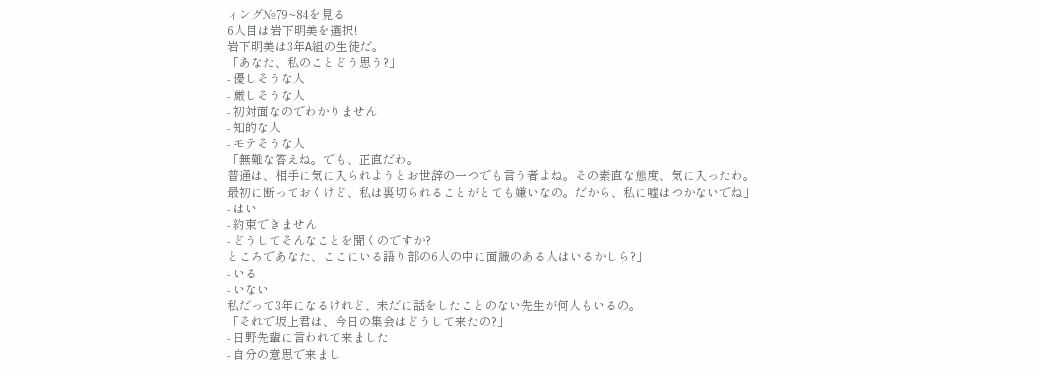ィング№79~84を見る
6人目は岩下明美を選択!
岩下明美は3年A組の生徒だ。
「あなた、私のことどう思う?」
- 優しそうな人
- 厳しそうな人
- 初対面なのでわかりません
- 知的な人
- モテそうな人
「無難な答えね。でも、正直だわ。
普通は、相手に気に入られようとお世辞の一つでも言う者よね。その素直な態度、気に入ったわ。
最初に断っておくけど、私は裏切られることがとても嫌いなの。だから、私に嘘はつかないでね」
- はい
- 約束できません
- どうしてそんなことを聞くのですか?
ところであなた、ここにいる語り部の6人の中に面識のある人はいるかしら?」
- いる
- いない
私だって3年になるけれど、未だに話をしたことのない先生が何人もいるの。
「それで坂上君は、今日の集会はどうして来たの?」
- 日野先輩に言われて来ました
- 自分の意思で来まし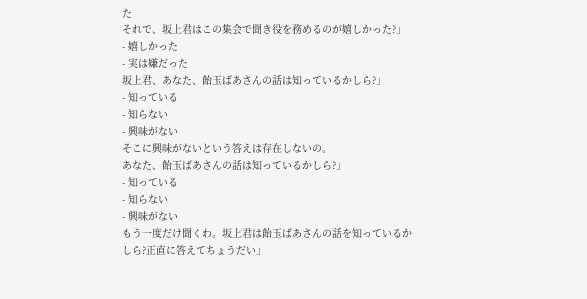た
それで、坂上君はこの集会で聞き役を務めるのが嬉しかった?」
- 嬉しかった
- 実は嫌だった
坂上君、あなた、飴玉ばあさんの話は知っているかしら?」
- 知っている
- 知らない
- 興味がない
そこに興味がないという答えは存在しないの。
あなた、飴玉ばあさんの話は知っているかしら?」
- 知っている
- 知らない
- 興味がない
もう一度だけ聞くわ。坂上君は飴玉ばあさんの話を知っているかしら?正直に答えてちょうだい」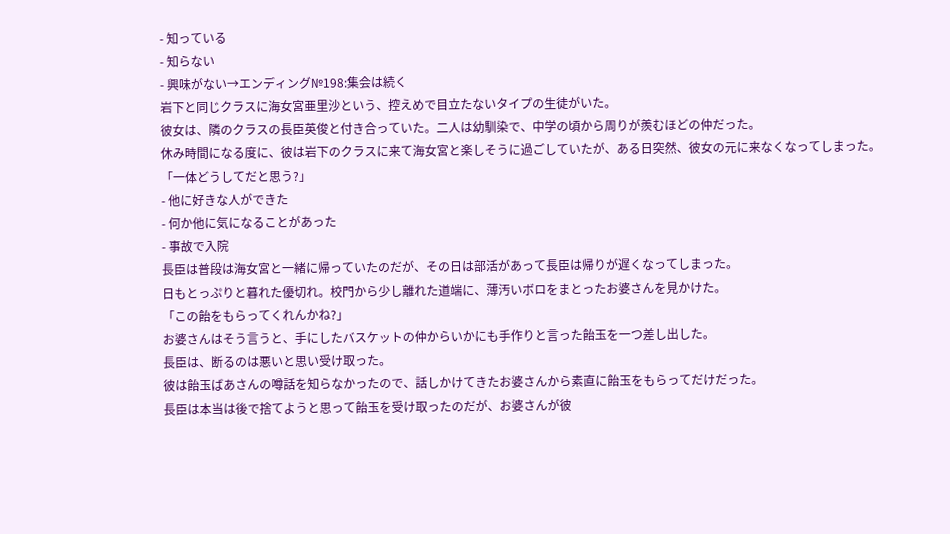- 知っている
- 知らない
- 興味がない→エンディング№198:集会は続く
岩下と同じクラスに海女宮亜里沙という、控えめで目立たないタイプの生徒がいた。
彼女は、隣のクラスの長臣英俊と付き合っていた。二人は幼馴染で、中学の頃から周りが羨むほどの仲だった。
休み時間になる度に、彼は岩下のクラスに来て海女宮と楽しそうに過ごしていたが、ある日突然、彼女の元に来なくなってしまった。
「一体どうしてだと思う?」
- 他に好きな人ができた
- 何か他に気になることがあった
- 事故で入院
長臣は普段は海女宮と一緒に帰っていたのだが、その日は部活があって長臣は帰りが遅くなってしまった。
日もとっぷりと暮れた優切れ。校門から少し離れた道端に、薄汚いボロをまとったお婆さんを見かけた。
「この飴をもらってくれんかね?」
お婆さんはそう言うと、手にしたバスケットの仲からいかにも手作りと言った飴玉を一つ差し出した。
長臣は、断るのは悪いと思い受け取った。
彼は飴玉ばあさんの噂話を知らなかったので、話しかけてきたお婆さんから素直に飴玉をもらってだけだった。
長臣は本当は後で捨てようと思って飴玉を受け取ったのだが、お婆さんが彼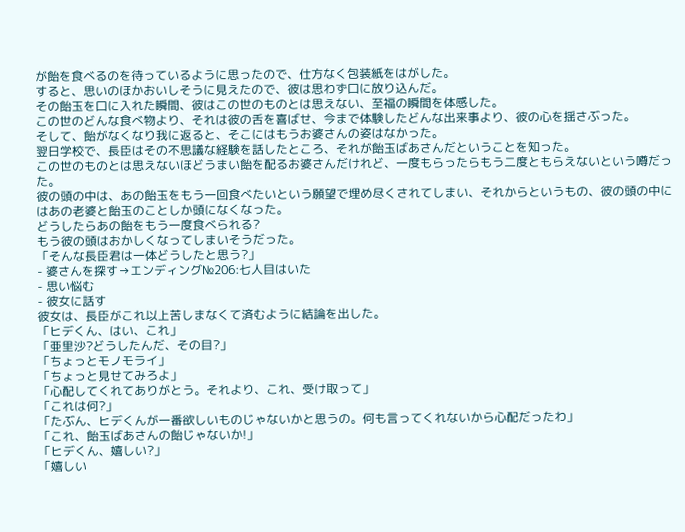が飴を食べるのを待っているように思ったので、仕方なく包装紙をはがした。
すると、思いのほかおいしそうに見えたので、彼は思わず口に放り込んだ。
その飴玉を口に入れた瞬間、彼はこの世のものとは思えない、至福の瞬間を体感した。
この世のどんな食べ物より、それは彼の舌を喜ばせ、今まで体験したどんな出来事より、彼の心を揺さぶった。
そして、飴がなくなり我に返ると、そこにはもうお婆さんの姿はなかった。
翌日学校で、長臣はその不思議な経験を話したところ、それが飴玉ばあさんだということを知った。
この世のものとは思えないほどうまい飴を配るお婆さんだけれど、一度もらったらもう二度ともらえないという噂だった。
彼の頭の中は、あの飴玉をもう一回食べたいという願望で埋め尽くされてしまい、それからというもの、彼の頭の中にはあの老婆と飴玉のことしか頭になくなった。
どうしたらあの飴をもう一度食べられる?
もう彼の頭はおかしくなってしまいそうだった。
「そんな長臣君は一体どうしたと思う?」
- 婆さんを探す→エンディング№206:七人目はいた
- 思い悩む
- 彼女に話す
彼女は、長臣がこれ以上苦しまなくて済むように結論を出した。
「ヒデくん、はい、これ」
「亜里沙?どうしたんだ、その目?」
「ちょっとモノモライ」
「ちょっと見せてみろよ」
「心配してくれてありがとう。それより、これ、受け取って」
「これは何?」
「たぶん、ヒデくんが一番欲しいものじゃないかと思うの。何も言ってくれないから心配だったわ」
「これ、飴玉ばあさんの飴じゃないか!」
「ヒデくん、嬉しい?」
「嬉しい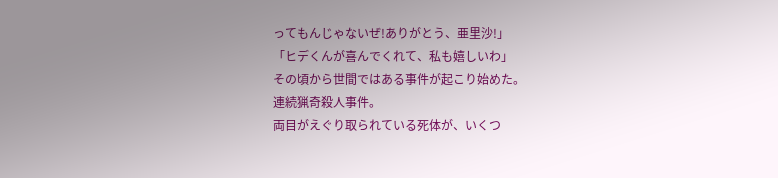ってもんじゃないぜ!ありがとう、亜里沙!」
「ヒデくんが喜んでくれて、私も嬉しいわ」
その頃から世間ではある事件が起こり始めた。
連続猟奇殺人事件。
両目がえぐり取られている死体が、いくつ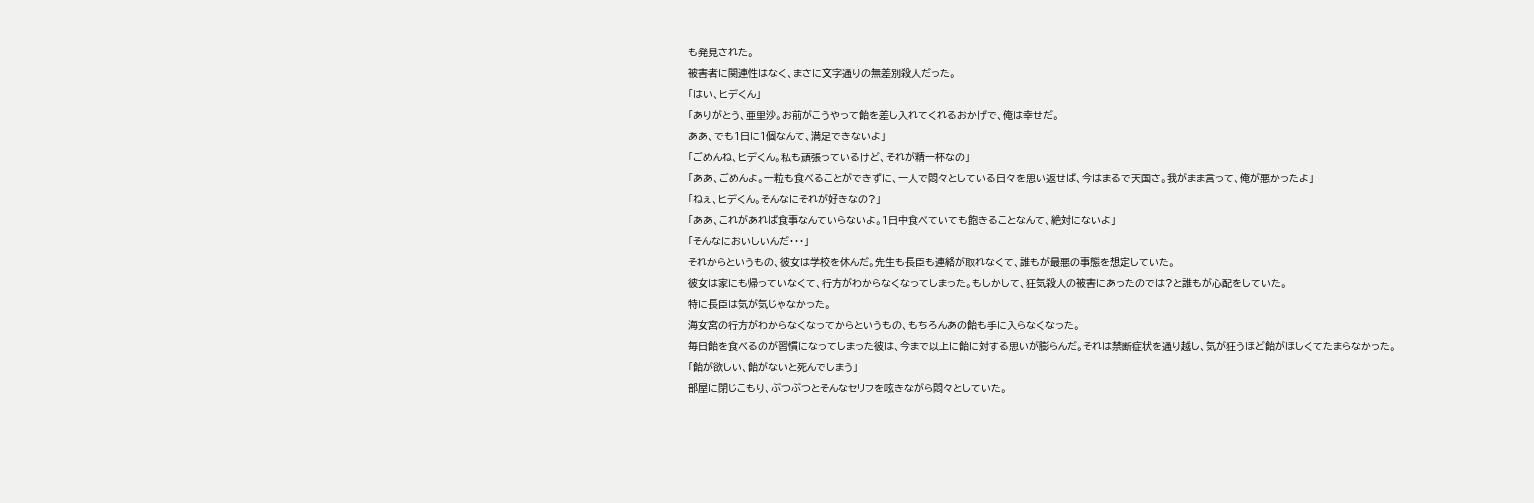も発見された。
被害者に関連性はなく、まさに文字通りの無差別殺人だった。
「はい、ヒデくん」
「ありがとう、亜里沙。お前がこうやって飴を差し入れてくれるおかげで、俺は幸せだ。
ああ、でも1日に1個なんて、満足できないよ」
「ごめんね、ヒデくん。私も頑張っているけど、それが精一杯なの」
「ああ、ごめんよ。一粒も食べることができずに、一人で悶々としている日々を思い返せば、今はまるで天国さ。我がまま言って、俺が悪かったよ」
「ねぇ、ヒデくん。そんなにそれが好きなの?」
「ああ、これがあれば食事なんていらないよ。1日中食べていても飽きることなんて、絶対にないよ」
「そんなにおいしいんだ・・・」
それからというもの、彼女は学校を休んだ。先生も長臣も連絡が取れなくて、誰もが最悪の事態を想定していた。
彼女は家にも帰っていなくて、行方がわからなくなってしまった。もしかして、狂気殺人の被害にあったのでは?と誰もが心配をしていた。
特に長臣は気が気じゃなかった。
海女宮の行方がわからなくなってからというもの、もちろんあの飴も手に入らなくなった。
毎日飴を食べるのが習慣になってしまった彼は、今まで以上に飴に対する思いが膨らんだ。それは禁断症状を通り越し、気が狂うほど飴がほしくてたまらなかった。
「飴が欲しい、飴がないと死んでしまう」
部屋に閉じこもり、ぶつぶつとそんなセリフを呟きながら悶々としていた。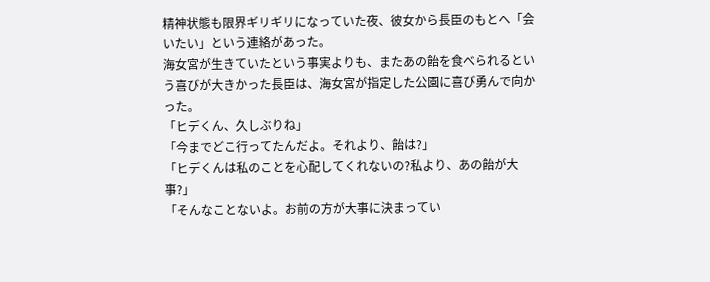精神状態も限界ギリギリになっていた夜、彼女から長臣のもとへ「会いたい」という連絡があった。
海女宮が生きていたという事実よりも、またあの飴を食べられるという喜びが大きかった長臣は、海女宮が指定した公園に喜び勇んで向かった。
「ヒデくん、久しぶりね」
「今までどこ行ってたんだよ。それより、飴は?」
「ヒデくんは私のことを心配してくれないの?私より、あの飴が大事?」
「そんなことないよ。お前の方が大事に決まってい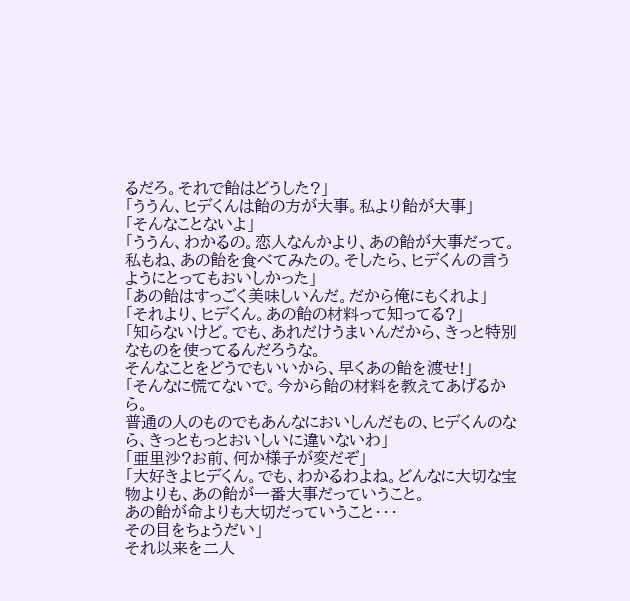るだろ。それで飴はどうした?」
「ううん、ヒデくんは飴の方が大事。私より飴が大事」
「そんなことないよ」
「ううん、わかるの。恋人なんかより、あの飴が大事だって。
私もね、あの飴を食べてみたの。そしたら、ヒデくんの言うようにとってもおいしかった」
「あの飴はすっごく美味しいんだ。だから俺にもくれよ」
「それより、ヒデくん。あの飴の材料って知ってる?」
「知らないけど。でも、あれだけうまいんだから、きっと特別なものを使ってるんだろうな。
そんなことをどうでもいいから、早くあの飴を渡せ!」
「そんなに慌てないで。今から飴の材料を教えてあげるから。
普通の人のものでもあんなにおいしんだもの、ヒデくんのなら、きっともっとおいしいに違いないわ」
「亜里沙?お前、何か様子が変だぞ」
「大好きよヒデくん。でも、わかるわよね。どんなに大切な宝物よりも、あの飴が一番大事だっていうこと。
あの飴が命よりも大切だっていうこと・・・
その目をちょうだい」
それ以来を二人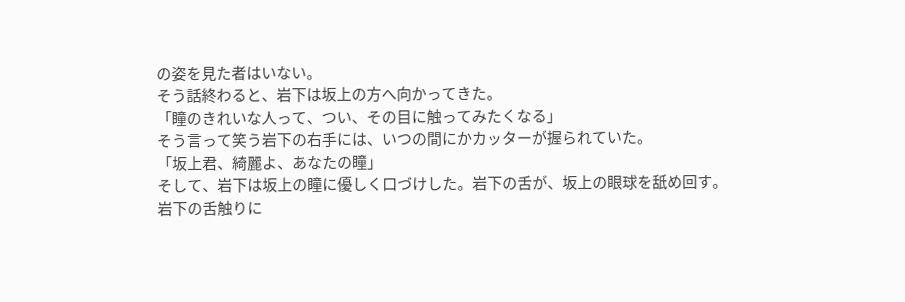の姿を見た者はいない。
そう話終わると、岩下は坂上の方へ向かってきた。
「瞳のきれいな人って、つい、その目に触ってみたくなる」
そう言って笑う岩下の右手には、いつの間にかカッターが握られていた。
「坂上君、綺麗よ、あなたの瞳」
そして、岩下は坂上の瞳に優しく口づけした。岩下の舌が、坂上の眼球を舐め回す。
岩下の舌触りに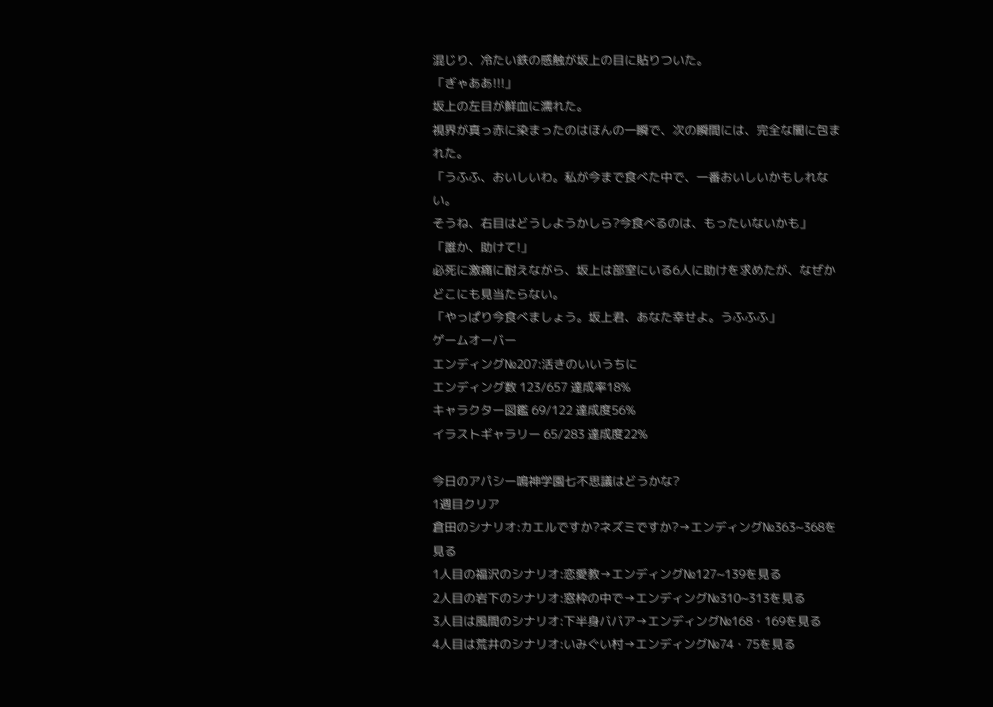混じり、冷たい鉄の感触が坂上の目に貼りついた。
「ぎゃああ!!!」
坂上の左目が鮮血に濡れた。
視界が真っ赤に染まったのはほんの一瞬で、次の瞬間には、完全な闇に包まれた。
「うふふ、おいしいわ。私が今まで食べた中で、一番おいしいかもしれない。
そうね、右目はどうしようかしら?今食べるのは、もったいないかも」
「誰か、助けて!」
必死に激痛に耐えながら、坂上は部室にいる6人に助けを求めたが、なぜかどこにも見当たらない。
「やっぱり今食べましょう。坂上君、あなた幸せよ。うふふふ」
ゲームオーバー
エンディング№207:活きのいいうちに
エンディング数 123/657 達成率18%
キャラクター図鑑 69/122 達成度56%
イラストギャラリー 65/283 達成度22%

今日のアパシー鳴神学園七不思議はどうかな?
1週目クリア
倉田のシナリオ:カエルですか?ネズミですか?→エンディング№363~368を見る
1人目の福沢のシナリオ:恋愛教→エンディング№127~139を見る
2人目の岩下のシナリオ:窓枠の中で→エンディング№310~313を見る
3人目は風間のシナリオ:下半身ババア→エンディング№168・169を見る
4人目は荒井のシナリオ:いみぐい村→エンディング№74・75を見る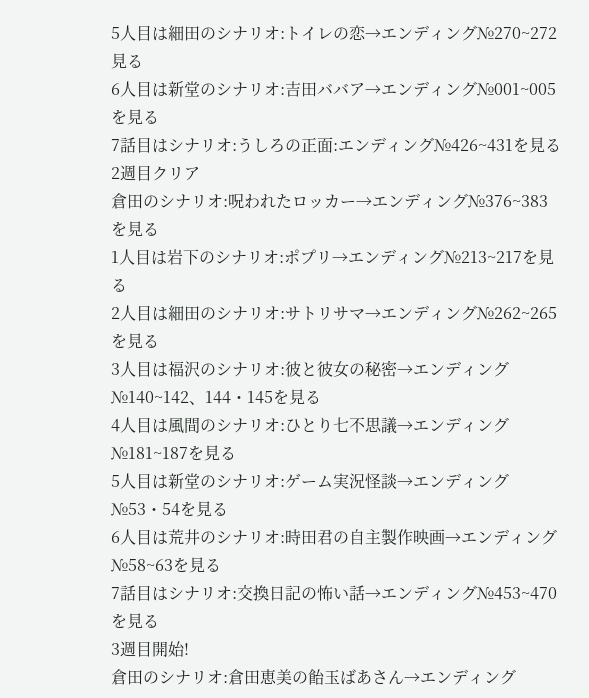5人目は細田のシナリオ:トイレの恋→エンディング№270~272見る
6人目は新堂のシナリオ:吉田ババア→エンディング№001~005を見る
7話目はシナリオ:うしろの正面:エンディング№426~431を見る
2週目クリア
倉田のシナリオ:呪われたロッカー→エンディング№376~383を見る
1人目は岩下のシナリオ:ポプリ→エンディング№213~217を見る
2人目は細田のシナリオ:サトリサマ→エンディング№262~265を見る
3人目は福沢のシナリオ:彼と彼女の秘密→エンディング№140~142、144・145を見る
4人目は風間のシナリオ:ひとり七不思議→エンディング№181~187を見る
5人目は新堂のシナリオ:ゲーム実況怪談→エンディング№53・54を見る
6人目は荒井のシナリオ:時田君の自主製作映画→エンディング№58~63を見る
7話目はシナリオ:交換日記の怖い話→エンディング№453~470を見る
3週目開始!
倉田のシナリオ:倉田恵美の飴玉ばあさん→エンディング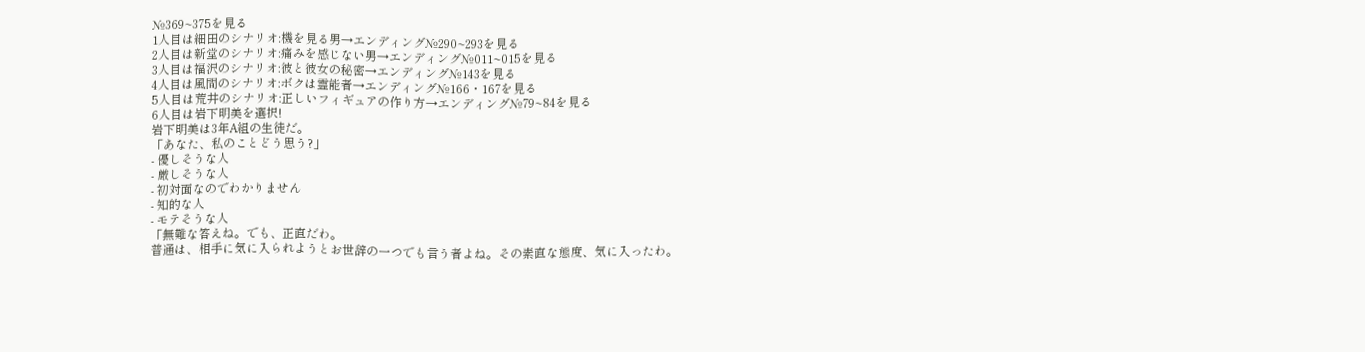№369~375を見る
1人目は細田のシナリオ:機を見る男→エンディング№290~293を見る
2人目は新堂のシナリオ:痛みを感じない男→エンディング№011~015を見る
3人目は福沢のシナリオ:彼と彼女の秘密→エンディング№143を見る
4人目は風間のシナリオ:ボクは霊能者→エンディング№166・167を見る
5人目は荒井のシナリオ:正しいフィギュアの作り方→エンディング№79~84を見る
6人目は岩下明美を選択!
岩下明美は3年A組の生徒だ。
「あなた、私のことどう思う?」
- 優しそうな人
- 厳しそうな人
- 初対面なのでわかりません
- 知的な人
- モテそうな人
「無難な答えね。でも、正直だわ。
普通は、相手に気に入られようとお世辞の一つでも言う者よね。その素直な態度、気に入ったわ。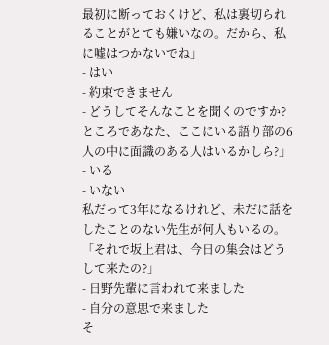最初に断っておくけど、私は裏切られることがとても嫌いなの。だから、私に嘘はつかないでね」
- はい
- 約束できません
- どうしてそんなことを聞くのですか?
ところであなた、ここにいる語り部の6人の中に面識のある人はいるかしら?」
- いる
- いない
私だって3年になるけれど、未だに話をしたことのない先生が何人もいるの。
「それで坂上君は、今日の集会はどうして来たの?」
- 日野先輩に言われて来ました
- 自分の意思で来ました
そ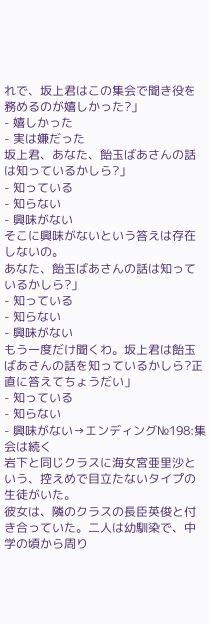れで、坂上君はこの集会で聞き役を務めるのが嬉しかった?」
- 嬉しかった
- 実は嫌だった
坂上君、あなた、飴玉ばあさんの話は知っているかしら?」
- 知っている
- 知らない
- 興味がない
そこに興味がないという答えは存在しないの。
あなた、飴玉ばあさんの話は知っているかしら?」
- 知っている
- 知らない
- 興味がない
もう一度だけ聞くわ。坂上君は飴玉ばあさんの話を知っているかしら?正直に答えてちょうだい」
- 知っている
- 知らない
- 興味がない→エンディング№198:集会は続く
岩下と同じクラスに海女宮亜里沙という、控えめで目立たないタイプの生徒がいた。
彼女は、隣のクラスの長臣英俊と付き合っていた。二人は幼馴染で、中学の頃から周り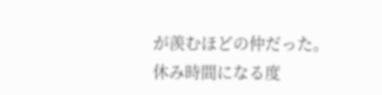が羨むほどの仲だった。
休み時間になる度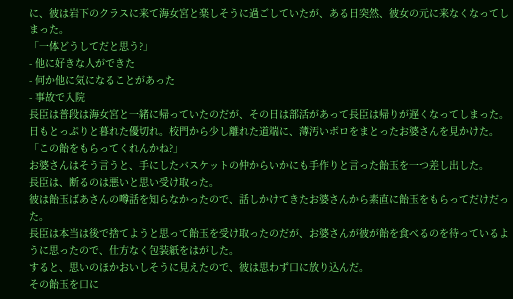に、彼は岩下のクラスに来て海女宮と楽しそうに過ごしていたが、ある日突然、彼女の元に来なくなってしまった。
「一体どうしてだと思う?」
- 他に好きな人ができた
- 何か他に気になることがあった
- 事故で入院
長臣は普段は海女宮と一緒に帰っていたのだが、その日は部活があって長臣は帰りが遅くなってしまった。
日もとっぷりと暮れた優切れ。校門から少し離れた道端に、薄汚いボロをまとったお婆さんを見かけた。
「この飴をもらってくれんかね?」
お婆さんはそう言うと、手にしたバスケットの仲からいかにも手作りと言った飴玉を一つ差し出した。
長臣は、断るのは悪いと思い受け取った。
彼は飴玉ばあさんの噂話を知らなかったので、話しかけてきたお婆さんから素直に飴玉をもらってだけだった。
長臣は本当は後で捨てようと思って飴玉を受け取ったのだが、お婆さんが彼が飴を食べるのを待っているように思ったので、仕方なく包装紙をはがした。
すると、思いのほかおいしそうに見えたので、彼は思わず口に放り込んだ。
その飴玉を口に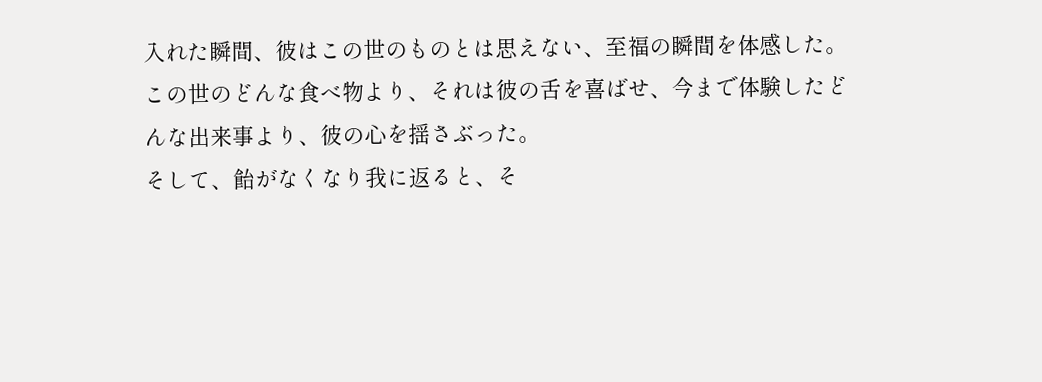入れた瞬間、彼はこの世のものとは思えない、至福の瞬間を体感した。
この世のどんな食べ物より、それは彼の舌を喜ばせ、今まで体験したどんな出来事より、彼の心を揺さぶった。
そして、飴がなくなり我に返ると、そ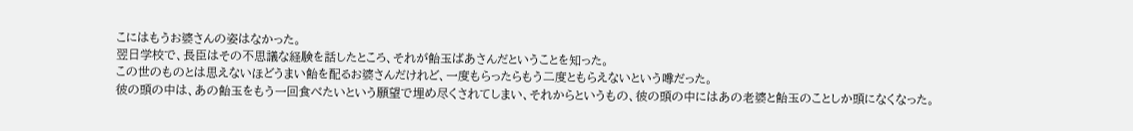こにはもうお婆さんの姿はなかった。
翌日学校で、長臣はその不思議な経験を話したところ、それが飴玉ばあさんだということを知った。
この世のものとは思えないほどうまい飴を配るお婆さんだけれど、一度もらったらもう二度ともらえないという噂だった。
彼の頭の中は、あの飴玉をもう一回食べたいという願望で埋め尽くされてしまい、それからというもの、彼の頭の中にはあの老婆と飴玉のことしか頭になくなった。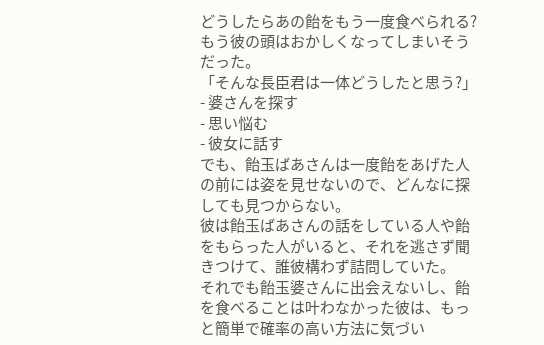どうしたらあの飴をもう一度食べられる?
もう彼の頭はおかしくなってしまいそうだった。
「そんな長臣君は一体どうしたと思う?」
- 婆さんを探す
- 思い悩む
- 彼女に話す
でも、飴玉ばあさんは一度飴をあげた人の前には姿を見せないので、どんなに探しても見つからない。
彼は飴玉ばあさんの話をしている人や飴をもらった人がいると、それを逃さず聞きつけて、誰彼構わず詰問していた。
それでも飴玉婆さんに出会えないし、飴を食べることは叶わなかった彼は、もっと簡単で確率の高い方法に気づい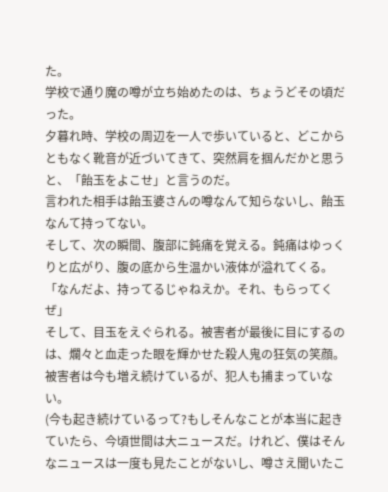た。
学校で通り魔の噂が立ち始めたのは、ちょうどその頃だった。
夕暮れ時、学校の周辺を一人で歩いていると、どこからともなく靴音が近づいてきて、突然肩を掴んだかと思うと、「飴玉をよこせ」と言うのだ。
言われた相手は飴玉婆さんの噂なんて知らないし、飴玉なんて持ってない。
そして、次の瞬間、腹部に鈍痛を覚える。鈍痛はゆっくりと広がり、腹の底から生温かい液体が溢れてくる。
「なんだよ、持ってるじゃねえか。それ、もらってくぜ」
そして、目玉をえぐられる。被害者が最後に目にするのは、爛々と血走った眼を輝かせた殺人鬼の狂気の笑顔。
被害者は今も増え続けているが、犯人も捕まっていない。
(今も起き続けているって?もしそんなことが本当に起きていたら、今頃世間は大ニュースだ。けれど、僕はそんなニュースは一度も見たことがないし、噂さえ聞いたこ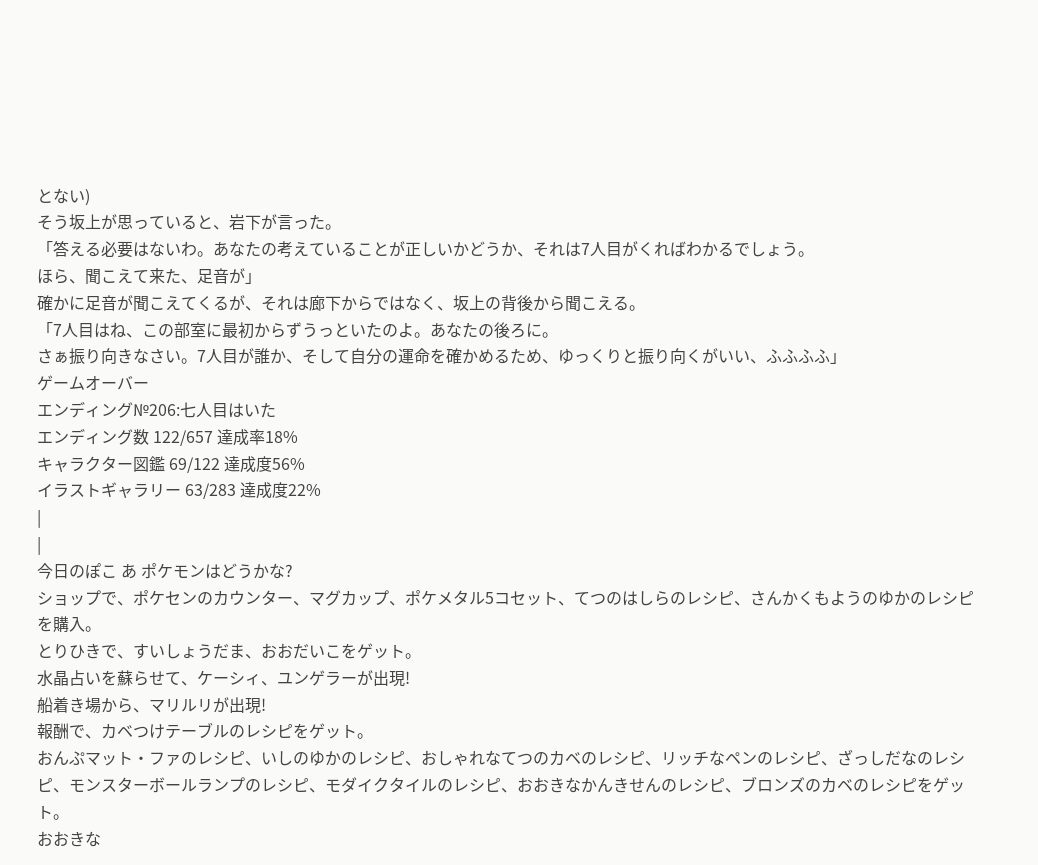とない)
そう坂上が思っていると、岩下が言った。
「答える必要はないわ。あなたの考えていることが正しいかどうか、それは7人目がくればわかるでしょう。
ほら、聞こえて来た、足音が」
確かに足音が聞こえてくるが、それは廊下からではなく、坂上の背後から聞こえる。
「7人目はね、この部室に最初からずうっといたのよ。あなたの後ろに。
さぁ振り向きなさい。7人目が誰か、そして自分の運命を確かめるため、ゆっくりと振り向くがいい、ふふふふ」
ゲームオーバー
エンディング№206:七人目はいた
エンディング数 122/657 達成率18%
キャラクター図鑑 69/122 達成度56%
イラストギャラリー 63/283 達成度22%
|
|
今日のぽこ あ ポケモンはどうかな?
ショップで、ポケセンのカウンター、マグカップ、ポケメタル5コセット、てつのはしらのレシピ、さんかくもようのゆかのレシピを購入。
とりひきで、すいしょうだま、おおだいこをゲット。
水晶占いを蘇らせて、ケーシィ、ユンゲラーが出現!
船着き場から、マリルリが出現!
報酬で、カベつけテーブルのレシピをゲット。
おんぷマット・ファのレシピ、いしのゆかのレシピ、おしゃれなてつのカベのレシピ、リッチなペンのレシピ、ざっしだなのレシピ、モンスターボールランプのレシピ、モダイクタイルのレシピ、おおきなかんきせんのレシピ、ブロンズのカベのレシピをゲット。
おおきな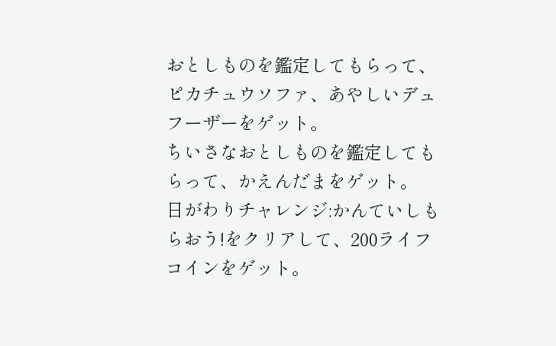おとしものを鑑定してもらって、ピカチュウソファ、あやしいデュフーザーをゲット。
ちいさなおとしものを鑑定してもらって、かえんだまをゲット。
日がわりチャレンジ:かんていしもらおう!をクリアして、200ライフコインをゲット。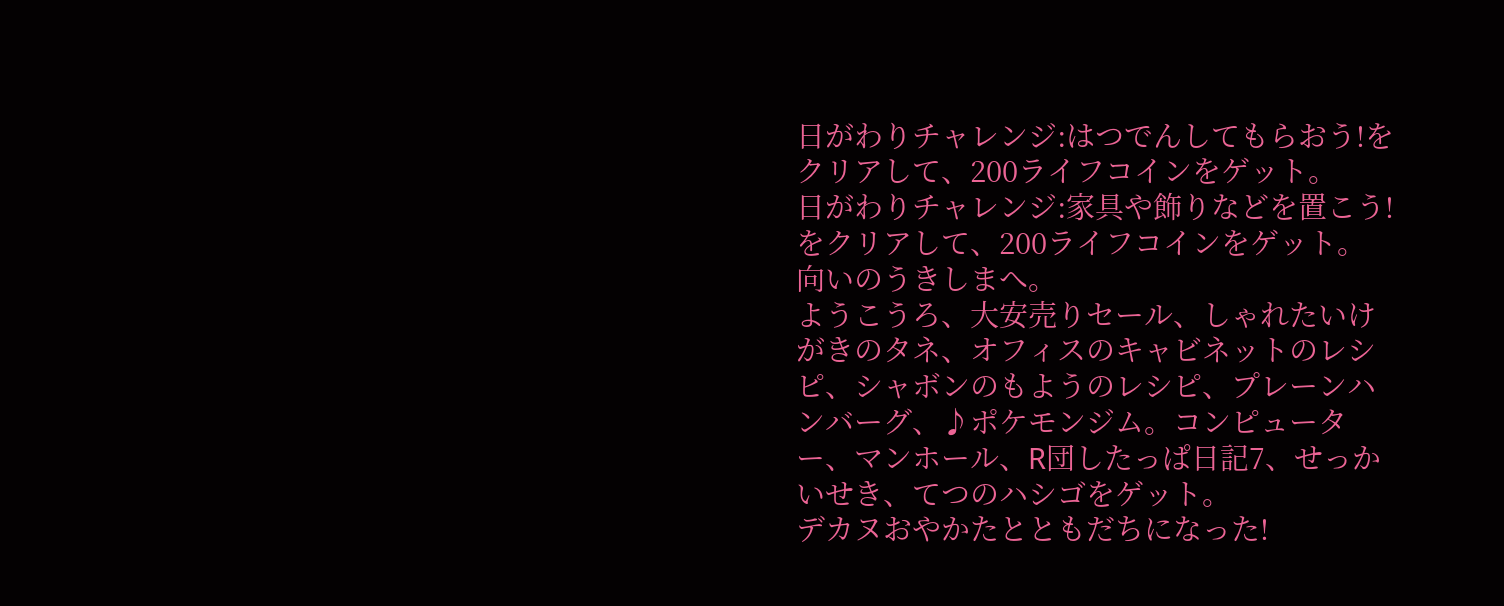日がわりチャレンジ:はつでんしてもらおう!をクリアして、200ライフコインをゲット。
日がわりチャレンジ:家具や飾りなどを置こう!をクリアして、200ライフコインをゲット。
向いのうきしまへ。
ようこうろ、大安売りセール、しゃれたいけがきのタネ、オフィスのキャビネットのレシピ、シャボンのもようのレシピ、プレーンハンバーグ、♪ポケモンジム。コンピューター、マンホール、R団したっぱ日記7、せっかいせき、てつのハシゴをゲット。
デカヌおやかたとともだちになった!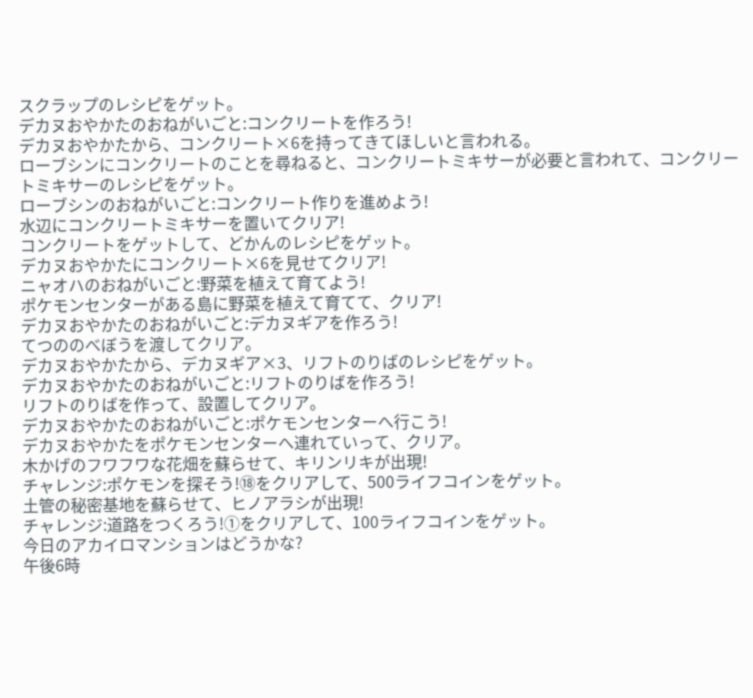スクラップのレシピをゲット。
デカヌおやかたのおねがいごと:コンクリートを作ろう!
デカヌおやかたから、コンクリート×6を持ってきてほしいと言われる。
ローブシンにコンクリートのことを尋ねると、コンクリートミキサーが必要と言われて、コンクリートミキサーのレシピをゲット。
ローブシンのおねがいごと:コンクリート作りを進めよう!
水辺にコンクリートミキサーを置いてクリア!
コンクリートをゲットして、どかんのレシピをゲット。
デカヌおやかたにコンクリート×6を見せてクリア!
ニャオハのおねがいごと:野菜を植えて育てよう!
ポケモンセンターがある島に野菜を植えて育てて、クリア!
デカヌおやかたのおねがいごと:デカヌギアを作ろう!
てつののべぼうを渡してクリア。
デカヌおやかたから、デカヌギア×3、リフトのりばのレシピをゲット。
デカヌおやかたのおねがいごと:リフトのりばを作ろう!
リフトのりばを作って、設置してクリア。
デカヌおやかたのおねがいごと:ポケモンセンターへ行こう!
デカヌおやかたをポケモンセンターへ連れていって、クリア。
木かげのフワフワな花畑を蘇らせて、キリンリキが出現!
チャレンジ:ポケモンを探そう!⑱をクリアして、500ライフコインをゲット。
土管の秘密基地を蘇らせて、ヒノアラシが出現!
チャレンジ:道路をつくろう!①をクリアして、100ライフコインをゲット。
今日のアカイロマンションはどうかな?
午後6時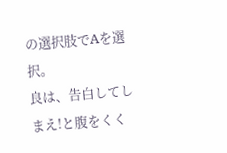の選択肢でAを選択。
良は、告白してしまえ!と腹をくく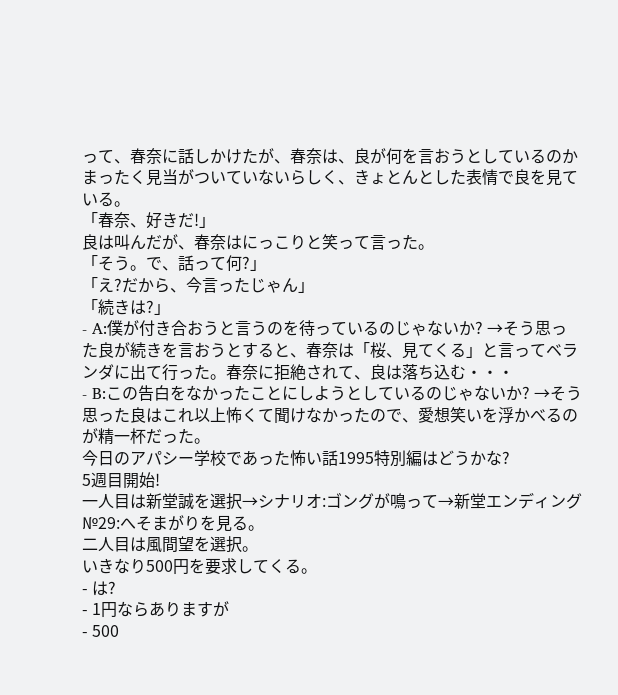って、春奈に話しかけたが、春奈は、良が何を言おうとしているのかまったく見当がついていないらしく、きょとんとした表情で良を見ている。
「春奈、好きだ!」
良は叫んだが、春奈はにっこりと笑って言った。
「そう。で、話って何?」
「え?だから、今言ったじゃん」
「続きは?」
- A:僕が付き合おうと言うのを待っているのじゃないか? →そう思った良が続きを言おうとすると、春奈は「桜、見てくる」と言ってベランダに出て行った。春奈に拒絶されて、良は落ち込む・・・
- B:この告白をなかったことにしようとしているのじゃないか? →そう思った良はこれ以上怖くて聞けなかったので、愛想笑いを浮かべるのが精一杯だった。
今日のアパシー学校であった怖い話1995特別編はどうかな?
5週目開始!
一人目は新堂誠を選択→シナリオ:ゴングが鳴って→新堂エンディング№29:へそまがりを見る。
二人目は風間望を選択。
いきなり500円を要求してくる。
- は?
- 1円ならありますが
- 500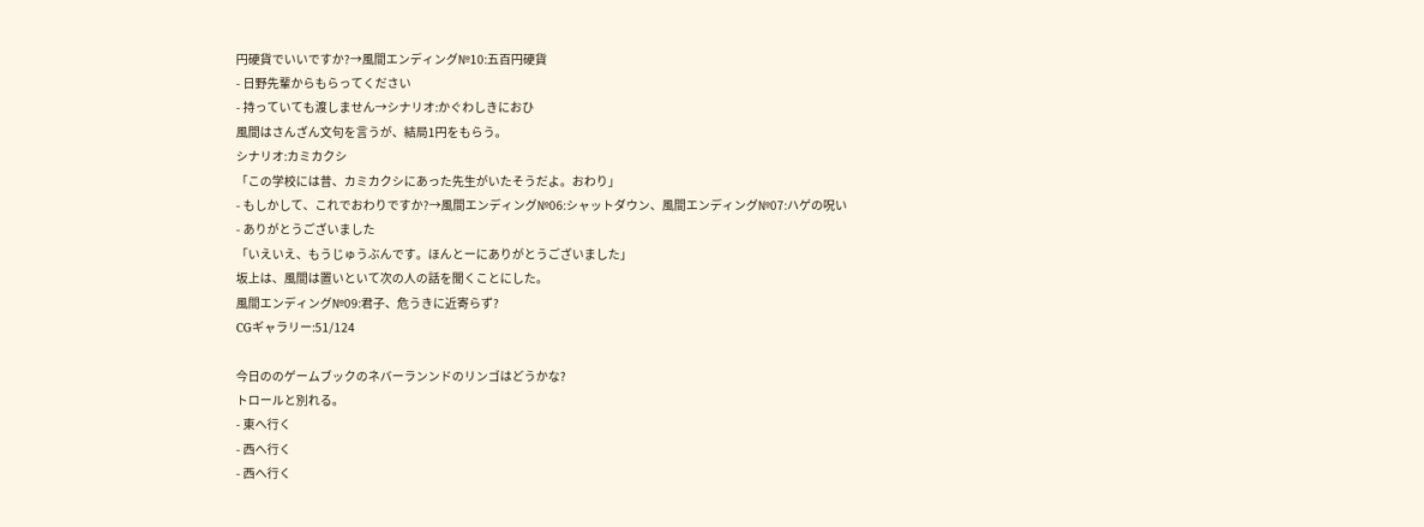円硬貨でいいですか?→風間エンディング№10:五百円硬貨
- 日野先輩からもらってください
- 持っていても渡しません→シナリオ:かぐわしきにおひ
風間はさんざん文句を言うが、結局1円をもらう。
シナリオ:カミカクシ
「この学校には昔、カミカクシにあった先生がいたそうだよ。おわり」
- もしかして、これでおわりですか?→風間エンディング№06:シャットダウン、風間エンディング№07:ハゲの呪い
- ありがとうございました
「いえいえ、もうじゅうぶんです。ほんとーにありがとうございました」
坂上は、風間は置いといて次の人の話を聞くことにした。
風間エンディング№09:君子、危うきに近寄らず?
CGギャラリー:51/124

今日ののゲームブックのネバーランンドのリンゴはどうかな?
トロールと別れる。
- 東へ行く
- 西へ行く
- 西へ行く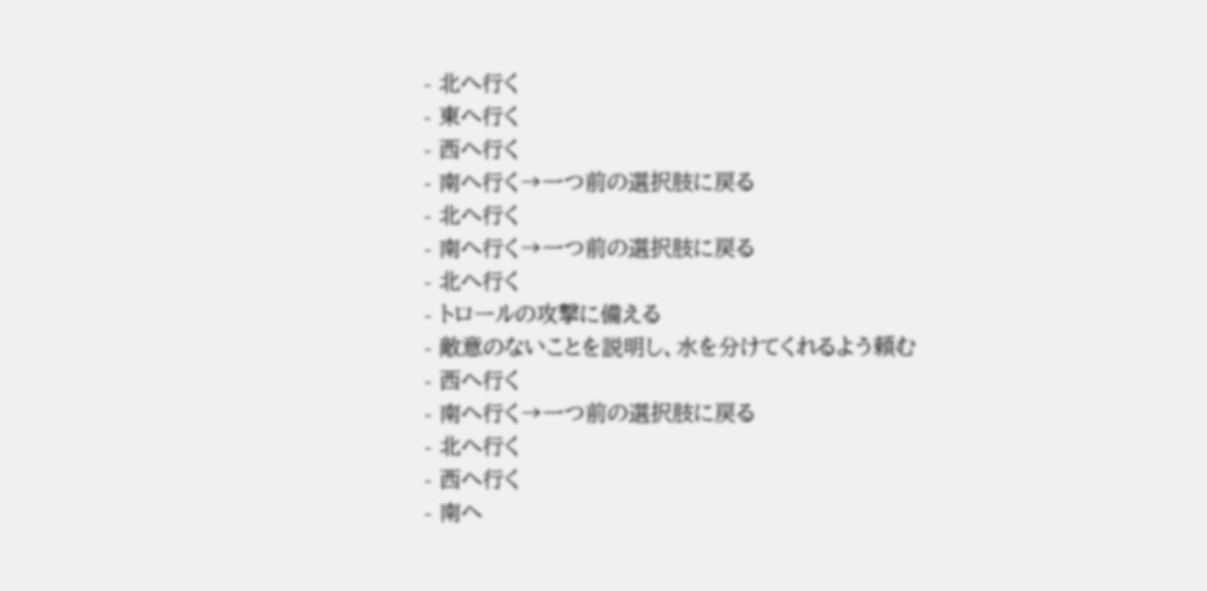- 北へ行く
- 東へ行く
- 西へ行く
- 南へ行く→一つ前の選択肢に戻る
- 北へ行く
- 南へ行く→一つ前の選択肢に戻る
- 北へ行く
- トロールの攻撃に備える
- 敵意のないことを説明し、水を分けてくれるよう頼む
- 西へ行く
- 南へ行く→一つ前の選択肢に戻る
- 北へ行く
- 西へ行く
- 南へ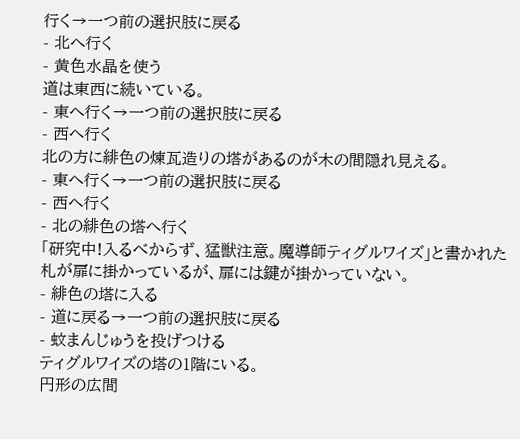行く→一つ前の選択肢に戻る
- 北へ行く
- 黄色水晶を使う
道は東西に続いている。
- 東へ行く→一つ前の選択肢に戻る
- 西へ行く
北の方に緋色の煉瓦造りの塔があるのが木の間隠れ見える。
- 東へ行く→一つ前の選択肢に戻る
- 西へ行く
- 北の緋色の塔へ行く
「研究中!入るべからず、猛獣注意。魔導師ティグルワイズ」と書かれた札が扉に掛かっているが、扉には鍵が掛かっていない。
- 緋色の塔に入る
- 道に戻る→一つ前の選択肢に戻る
- 蚊まんじゅうを投げつける
ティグルワイズの塔の1階にいる。
円形の広間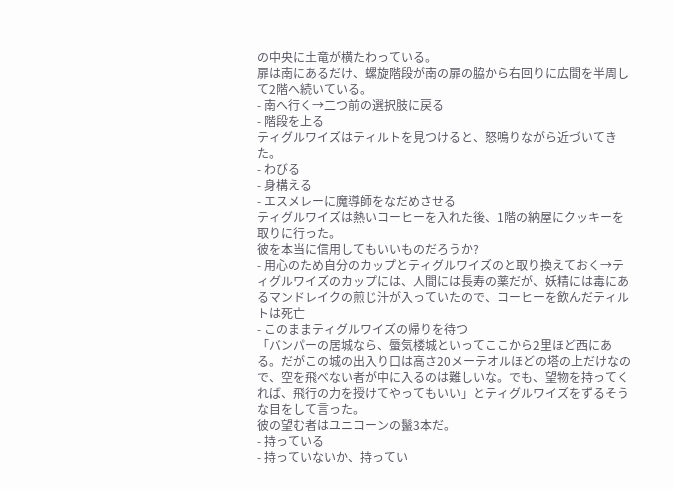の中央に土竜が横たわっている。
扉は南にあるだけ、螺旋階段が南の扉の脇から右回りに広間を半周して2階へ続いている。
- 南へ行く→二つ前の選択肢に戻る
- 階段を上る
ティグルワイズはティルトを見つけると、怒鳴りながら近づいてきた。
- わびる
- 身構える
- エスメレーに魔導師をなだめさせる
ティグルワイズは熱いコーヒーを入れた後、1階の納屋にクッキーを取りに行った。
彼を本当に信用してもいいものだろうか?
- 用心のため自分のカップとティグルワイズのと取り換えておく→ティグルワイズのカップには、人間には長寿の薬だが、妖精には毒にあるマンドレイクの煎じ汁が入っていたので、コーヒーを飲んだティルトは死亡
- このままティグルワイズの帰りを待つ
「バンパーの居城なら、蜃気楼城といってここから2里ほど西にある。だがこの城の出入り口は高さ20メーテオルほどの塔の上だけなので、空を飛べない者が中に入るのは難しいな。でも、望物を持ってくれば、飛行の力を授けてやってもいい」とティグルワイズをずるそうな目をして言った。
彼の望む者はユニコーンの鬣3本だ。
- 持っている
- 持っていないか、持ってい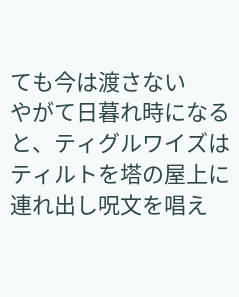ても今は渡さない
やがて日暮れ時になると、ティグルワイズはティルトを塔の屋上に連れ出し呪文を唱え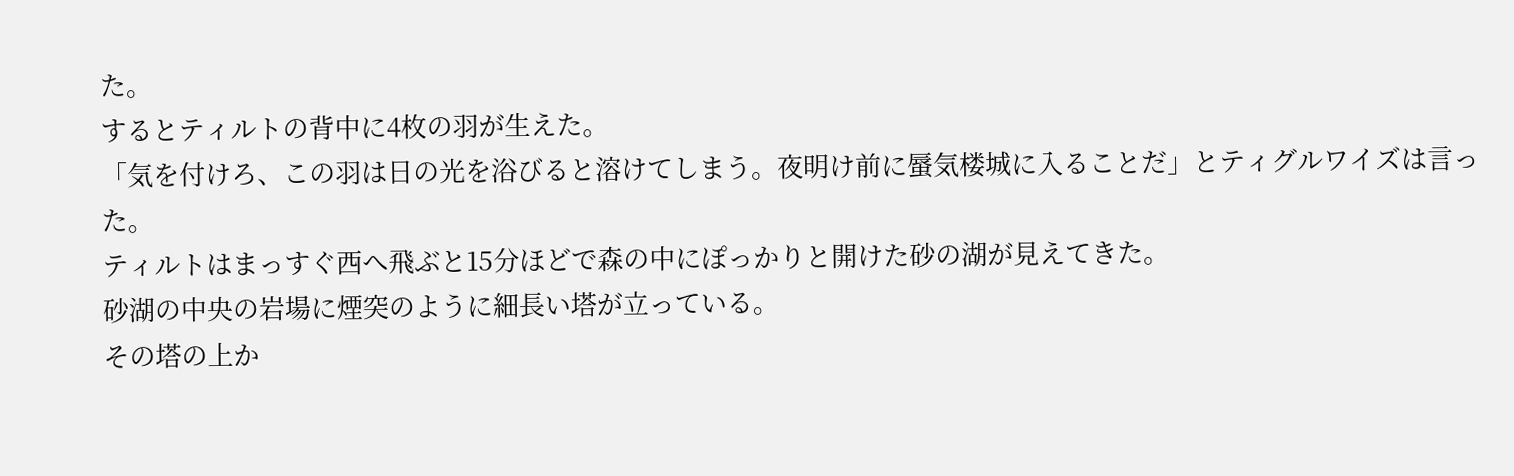た。
するとティルトの背中に4枚の羽が生えた。
「気を付けろ、この羽は日の光を浴びると溶けてしまう。夜明け前に蜃気楼城に入ることだ」とティグルワイズは言った。
ティルトはまっすぐ西へ飛ぶと15分ほどで森の中にぽっかりと開けた砂の湖が見えてきた。
砂湖の中央の岩場に煙突のように細長い塔が立っている。
その塔の上か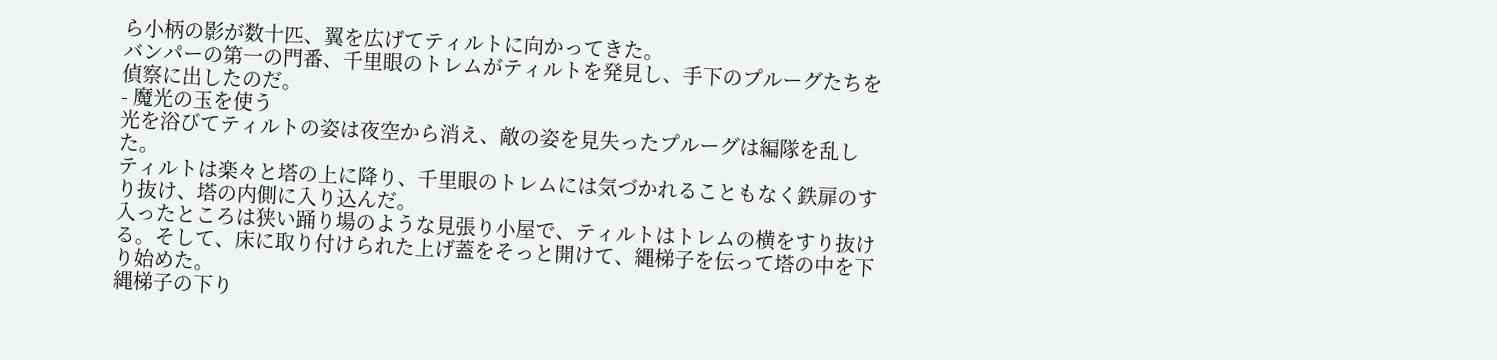ら小柄の影が数十匹、翼を広げてティルトに向かってきた。
バンパーの第一の門番、千里眼のトレムがティルトを発見し、手下のプルーグたちを偵察に出したのだ。
- 魔光の玉を使う
光を浴びてティルトの姿は夜空から消え、敵の姿を見失ったプルーグは編隊を乱した。
ティルトは楽々と塔の上に降り、千里眼のトレムには気づかれることもなく鉄扉のすり抜け、塔の内側に入り込んだ。
入ったところは狭い踊り場のような見張り小屋で、ティルトはトレムの横をすり抜ける。そして、床に取り付けられた上げ蓋をそっと開けて、縄梯子を伝って塔の中を下り始めた。
縄梯子の下り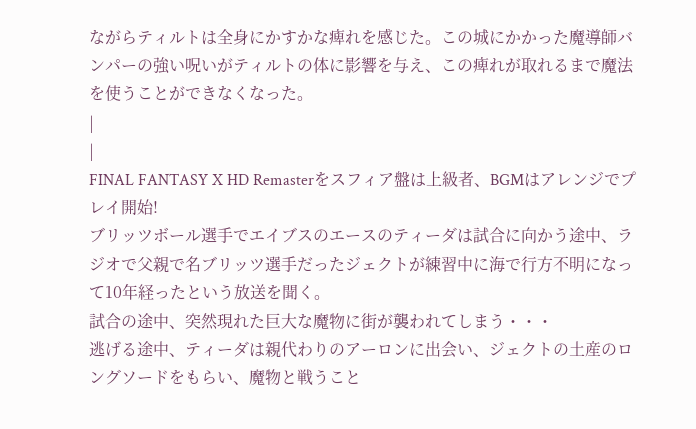ながらティルトは全身にかすかな痺れを感じた。この城にかかった魔導師バンパーの強い呪いがティルトの体に影響を与え、この痺れが取れるまで魔法を使うことができなくなった。
|
|
FINAL FANTASY X HD Remasterをスフィア盤は上級者、BGMはアレンジでプレイ開始!
ブリッツボール選手でエイブスのエースのティーダは試合に向かう途中、ラジオで父親で名ブリッツ選手だったジェクトが練習中に海で行方不明になって10年経ったという放送を聞く。
試合の途中、突然現れた巨大な魔物に街が襲われてしまう・・・
逃げる途中、ティーダは親代わりのアーロンに出会い、ジェクトの土産のロングソードをもらい、魔物と戦うこと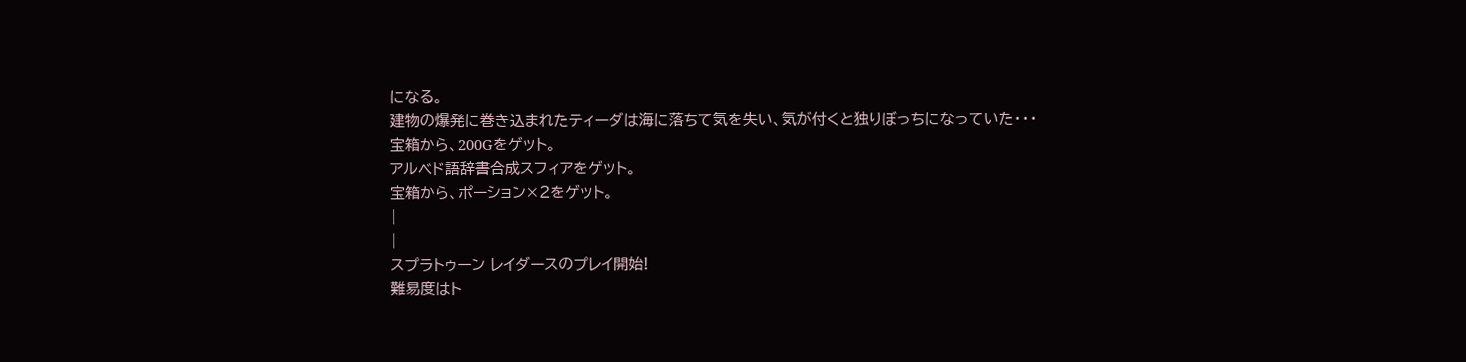になる。
建物の爆発に巻き込まれたティーダは海に落ちて気を失い、気が付くと独りぼっちになっていた・・・
宝箱から、200Gをゲット。
アルベド語辞書合成スフィアをゲット。
宝箱から、ポーション×2をゲット。
|
|
スプラトゥーン レイダースのプレイ開始!
難易度はト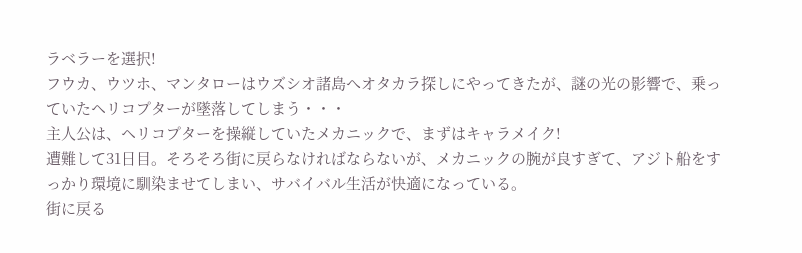ラベラーを選択!
フウカ、ウツホ、マンタローはウズシオ諸島へオタカラ探しにやってきたが、謎の光の影響で、乗っていたヘリコプターが墜落してしまう・・・
主人公は、ヘリコプターを操縦していたメカニックで、まずはキャラメイク!
遭難して31日目。そろそろ街に戻らなければならないが、メカニックの腕が良すぎて、アジト船をすっかり環境に馴染ませてしまい、サバイバル生活が快適になっている。
街に戻る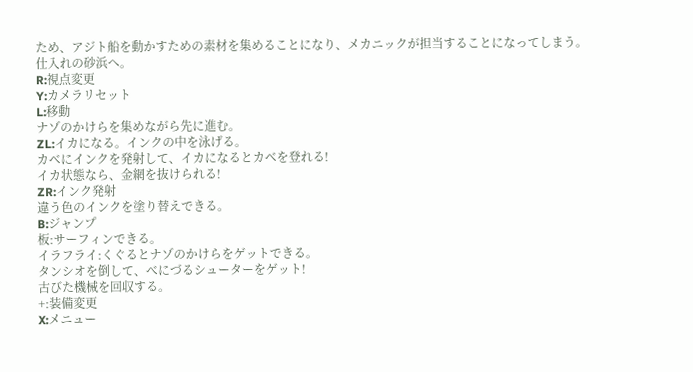ため、アジト船を動かすための素材を集めることになり、メカニックが担当することになってしまう。
仕入れの砂浜へ。
R:視点変更
Y:カメラリセット
L:移動
ナゾのかけらを集めながら先に進む。
ZL:イカになる。インクの中を泳げる。
カベにインクを発射して、イカになるとカベを登れる!
イカ状態なら、金網を抜けられる!
ZR:インク発射
違う色のインクを塗り替えできる。
B:ジャンプ
板:サーフィンできる。
イラフライ:くぐるとナゾのかけらをゲットできる。
タンシオを倒して、べにづるシューターをゲット!
古びた機械を回収する。
+:装備変更
X:メニュー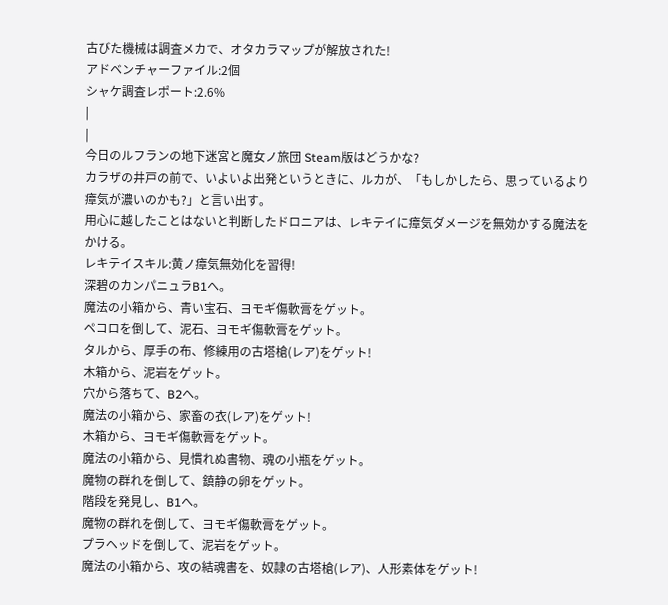古びた機械は調査メカで、オタカラマップが解放された!
アドベンチャーファイル:2個
シャケ調査レポート:2.6%
|
|
今日のルフランの地下迷宮と魔女ノ旅団 Steam版はどうかな?
カラザの井戸の前で、いよいよ出発というときに、ルカが、「もしかしたら、思っているより瘴気が濃いのかも?」と言い出す。
用心に越したことはないと判断したドロニアは、レキテイに瘴気ダメージを無効かする魔法をかける。
レキテイスキル:黄ノ瘴気無効化を習得!
深碧のカンパニュラB1へ。
魔法の小箱から、青い宝石、ヨモギ傷軟膏をゲット。
ペコロを倒して、泥石、ヨモギ傷軟膏をゲット。
タルから、厚手の布、修練用の古塔槍(レア)をゲット!
木箱から、泥岩をゲット。
穴から落ちて、B2へ。
魔法の小箱から、家畜の衣(レア)をゲット!
木箱から、ヨモギ傷軟膏をゲット。
魔法の小箱から、見慣れぬ書物、魂の小瓶をゲット。
魔物の群れを倒して、鎮静の卵をゲット。
階段を発見し、B1へ。
魔物の群れを倒して、ヨモギ傷軟膏をゲット。
プラヘッドを倒して、泥岩をゲット。
魔法の小箱から、攻の結魂書を、奴隷の古塔槍(レア)、人形素体をゲット!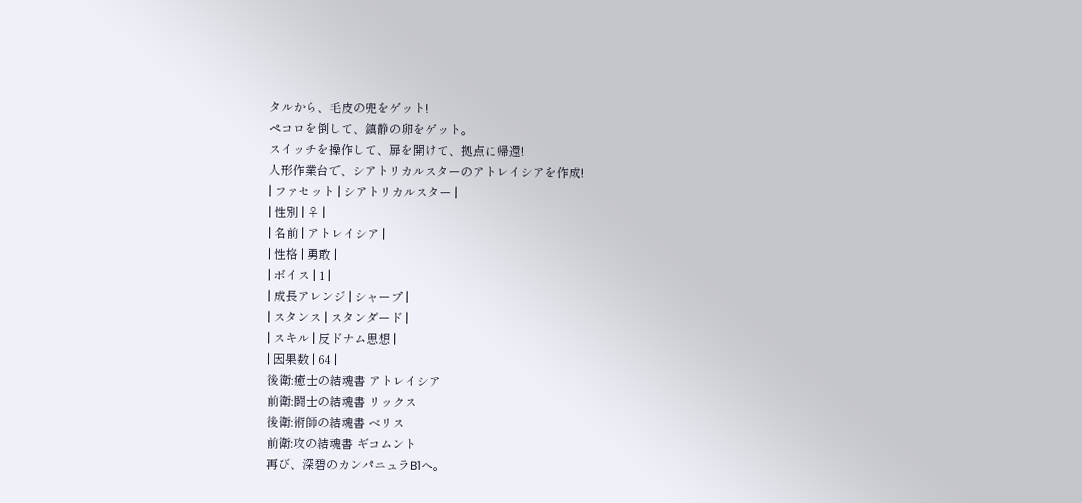タルから、毛皮の兜をゲット!
ペコロを倒して、鎮静の卵をゲット。
スイッチを操作して、扉を開けて、拠点に帰還!
人形作業台で、シアトリカルスターのアトレイシアを作成!
| ファセット | シアトリカルスター |
| 性別 | ♀ |
| 名前 | アトレイシア |
| 性格 | 勇敢 |
| ボイス | 1 |
| 成長アレンジ | シャープ |
| スタンス | スタンダード |
| スキル | 反ドナム思想 |
| 因果数 | 64 |
後衛:癒士の結魂書 アトレイシア
前衛:闘士の結魂書 リックス
後衛:術師の結魂書 ベリス
前衛:攻の結魂書 ギコムント
再び、深碧のカンパニュラB1へ。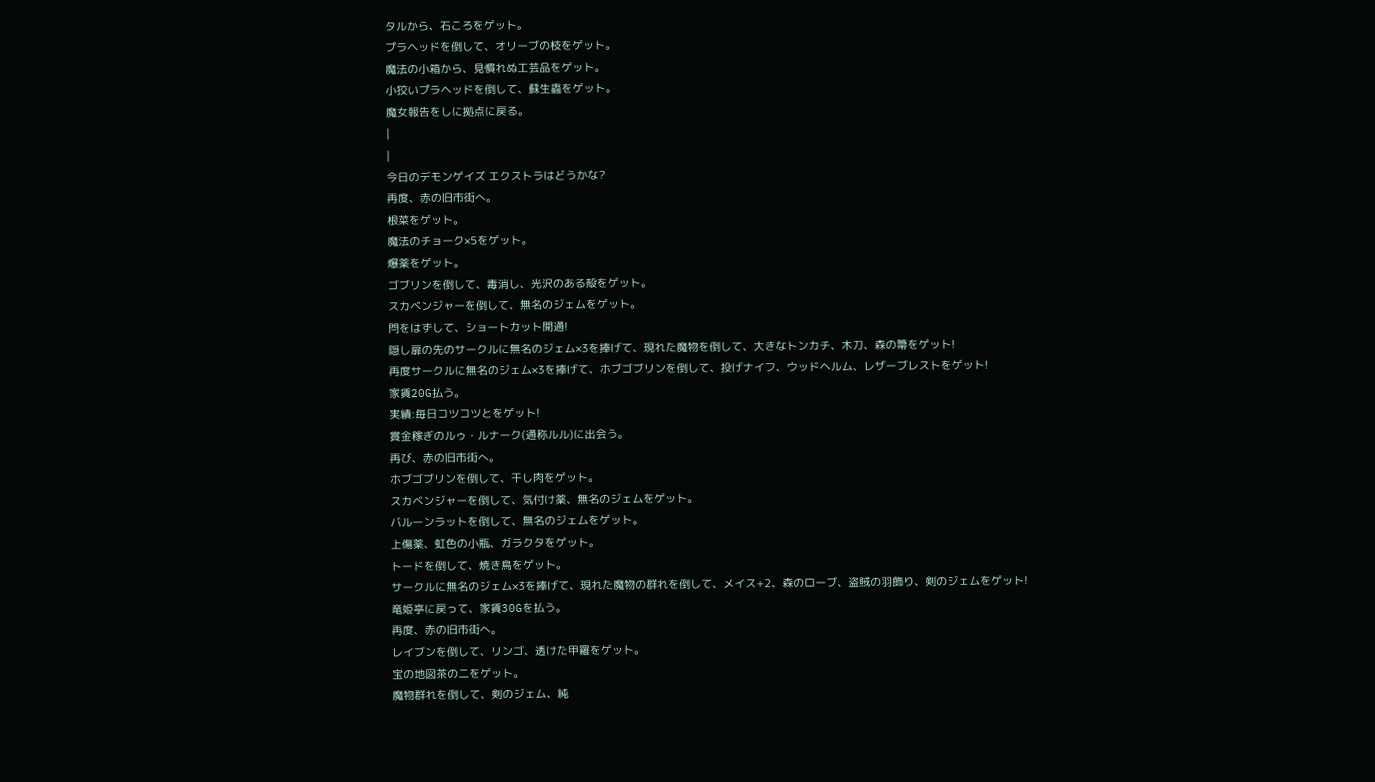タルから、石ころをゲット。
プラヘッドを倒して、オリーブの枝をゲット。
魔法の小箱から、見慣れぬ工芸品をゲット。
小狡いプラヘッドを倒して、蘇生蟲をゲット。
魔女報告をしに拠点に戻る。
|
|
今日のデモンゲイズ エクストラはどうかな?
再度、赤の旧市街へ。
根菜をゲット。
魔法のチョーク×5をゲット。
爆薬をゲット。
ゴブリンを倒して、毒消し、光沢のある殻をゲット。
スカベンジャーを倒して、無名のジェムをゲット。
閂をはずして、ショートカット開通!
隠し扉の先のサークルに無名のジェム×3を捧げて、現れた魔物を倒して、大きなトンカチ、木刀、森の箒をゲット!
再度サークルに無名のジェム×3を捧げて、ホブゴブリンを倒して、投げナイフ、ウッドヘルム、レザーブレストをゲット!
家賃20G払う。
実績:毎日コツコツとをゲット!
賞金稼ぎのルゥ・ルナーク(通称ルル)に出会う。
再び、赤の旧市街へ。
ホブゴブリンを倒して、干し肉をゲット。
スカベンジャーを倒して、気付け薬、無名のジェムをゲット。
バルーンラットを倒して、無名のジェムをゲット。
上傷薬、虹色の小瓶、ガラクタをゲット。
トードを倒して、焼き鳥をゲット。
サークルに無名のジェム×3を捧げて、現れた魔物の群れを倒して、メイス+2、森のローブ、盗賊の羽飾り、剣のジェムをゲット!
竜姫亭に戻って、家賃30Gを払う。
再度、赤の旧市街へ。
レイブンを倒して、リンゴ、透けた甲羅をゲット。
宝の地図茶の二をゲット。
魔物群れを倒して、剣のジェム、純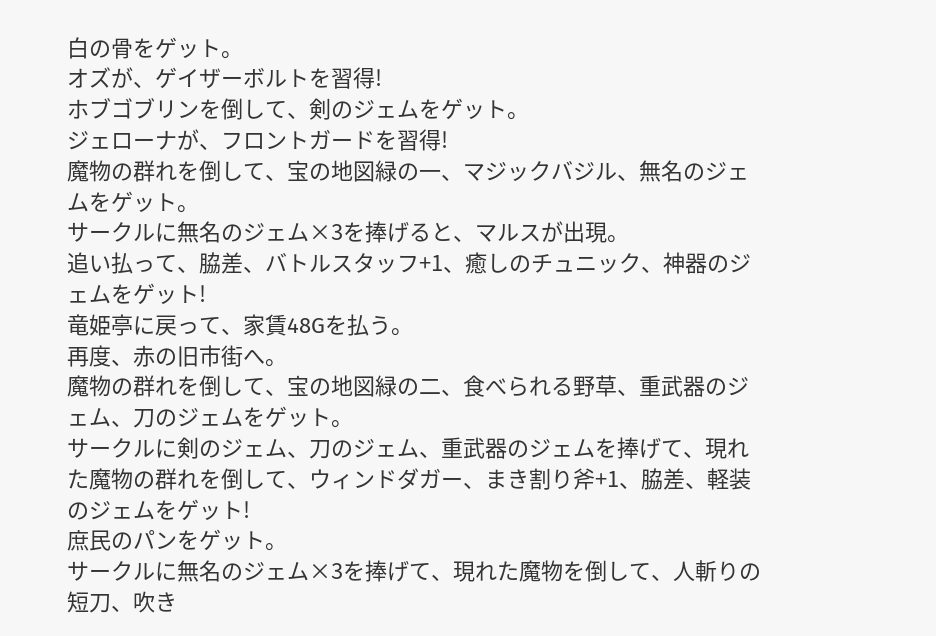白の骨をゲット。
オズが、ゲイザーボルトを習得!
ホブゴブリンを倒して、剣のジェムをゲット。
ジェローナが、フロントガードを習得!
魔物の群れを倒して、宝の地図緑の一、マジックバジル、無名のジェムをゲット。
サークルに無名のジェム×3を捧げると、マルスが出現。
追い払って、脇差、バトルスタッフ+1、癒しのチュニック、神器のジェムをゲット!
竜姫亭に戻って、家賃48Gを払う。
再度、赤の旧市街へ。
魔物の群れを倒して、宝の地図緑の二、食べられる野草、重武器のジェム、刀のジェムをゲット。
サークルに剣のジェム、刀のジェム、重武器のジェムを捧げて、現れた魔物の群れを倒して、ウィンドダガー、まき割り斧+1、脇差、軽装のジェムをゲット!
庶民のパンをゲット。
サークルに無名のジェム×3を捧げて、現れた魔物を倒して、人斬りの短刀、吹き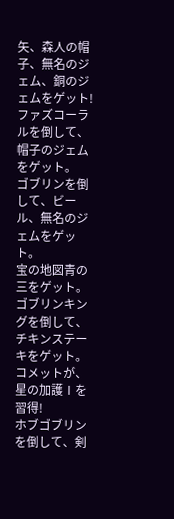矢、森人の帽子、無名のジェム、銅のジェムをゲット!
ファズコーラルを倒して、帽子のジェムをゲット。
ゴブリンを倒して、ビール、無名のジェムをゲット。
宝の地図青の三をゲット。
ゴブリンキングを倒して、チキンステーキをゲット。
コメットが、星の加護Ⅰを習得!
ホブゴブリンを倒して、剣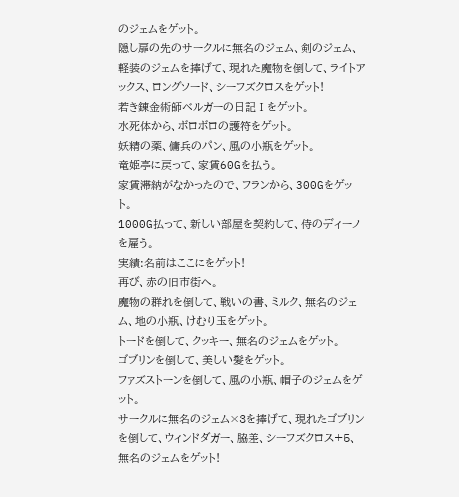のジェムをゲット。
隠し扉の先のサークルに無名のジェム、剣のジェム、軽装のジェムを捧げて、現れた魔物を倒して、ライトアックス、ロングソード、シーフズクロスをゲット!
若き錬金術師ベルガーの日記Ⅰをゲット。
水死体から、ボロボロの護符をゲット。
妖精の薬、傭兵のパン、風の小瓶をゲット。
竜姫亭に戻って、家賃60Gを払う。
家賃滞納がなかったので、フランから、300Gをゲット。
1000G払って、新しい部屋を契約して、侍のディーノを雇う。
実績:名前はここにをゲット!
再び、赤の旧市街へ。
魔物の群れを倒して、戦いの書、ミルク、無名のジェム、地の小瓶、けむり玉をゲット。
トードを倒して、クッキー、無名のジェムをゲット。
ゴブリンを倒して、美しい髪をゲット。
ファズストーンを倒して、風の小瓶、帽子のジェムをゲット。
サークルに無名のジェム×3を捧げて、現れたゴブリンを倒して、ウィンドダガー、脇差、シーフズクロス+5、無名のジェムをゲット!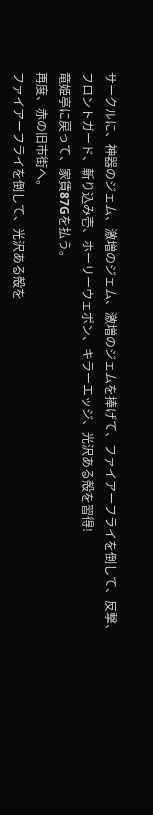サークルに、神器のジェム、激増のジェム、激増のジェムを捧げて、ファイアーフライを倒して、反撃、フロントガード、斬り込み壱、ホーリーウェポン、キラーエッジ、光沢ある殻を習得!
竜姫亭に戻って、家賃87Gを払う。
再度、赤の旧市街へ。
ファイアーフライを倒して、光沢ある殻を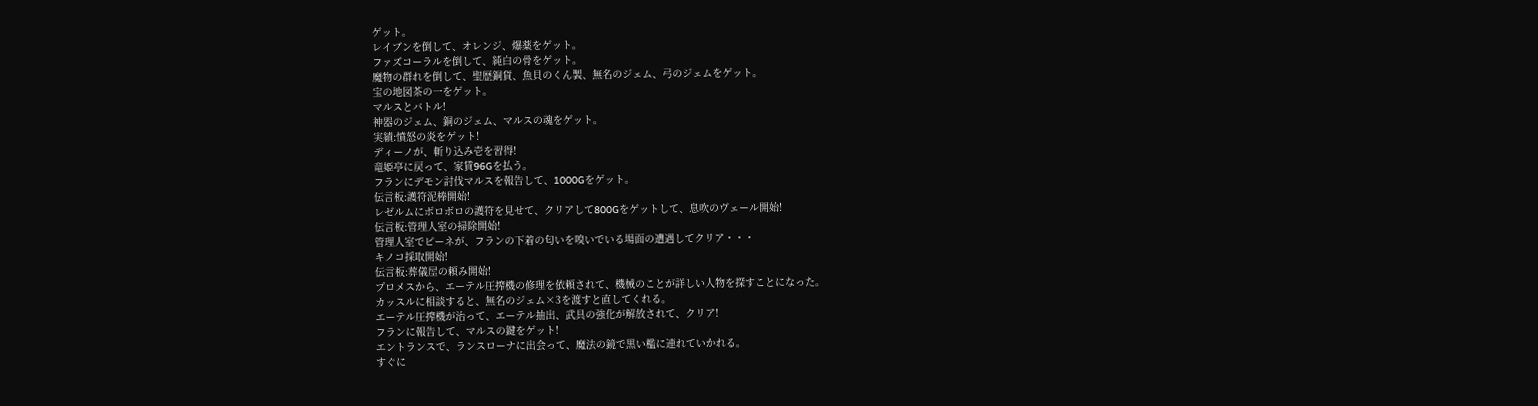ゲット。
レイブンを倒して、オレンジ、爆薬をゲット。
ファズコーラルを倒して、純白の骨をゲット。
魔物の群れを倒して、聖歴銅貨、魚貝のくん製、無名のジェム、弓のジェムをゲット。
宝の地図茶の一をゲット。
マルスとバトル!
神器のジェム、銅のジェム、マルスの魂をゲット。
実績:憤怒の炎をゲット!
ディーノが、斬り込み壱を習得!
竜姫亭に戻って、家賃96Gを払う。
フランにデモン討伐マルスを報告して、1000Gをゲット。
伝言板:護符泥棒開始!
レゼルムにボロボロの護符を見せて、クリアして800Gをゲットして、息吹のヴェール開始!
伝言板:管理人室の掃除開始!
管理人室でピーネが、フランの下着の匂いを嗅いでいる場面の遭遇してクリア・・・
キノコ採取開始!
伝言板:葬儀屋の頼み開始!
プロメスから、エーテル圧搾機の修理を依頼されて、機械のことが詳しい人物を探すことになった。
カッスルに相談すると、無名のジェム×3を渡すと直してくれる。
エーテル圧搾機が治って、エーテル抽出、武具の強化が解放されて、クリア!
フランに報告して、マルスの鍵をゲット!
エントランスで、ランスローナに出会って、魔法の鏡で黒い檻に連れていかれる。
すぐに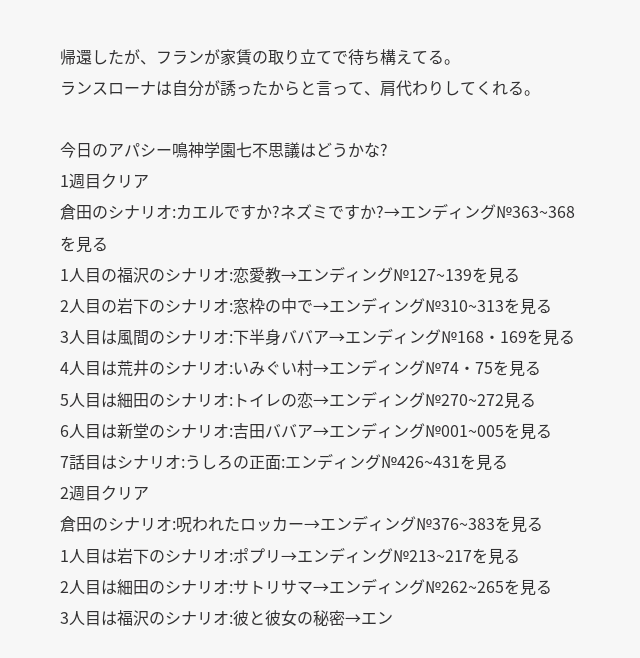帰還したが、フランが家賃の取り立てで待ち構えてる。
ランスローナは自分が誘ったからと言って、肩代わりしてくれる。

今日のアパシー鳴神学園七不思議はどうかな?
1週目クリア
倉田のシナリオ:カエルですか?ネズミですか?→エンディング№363~368を見る
1人目の福沢のシナリオ:恋愛教→エンディング№127~139を見る
2人目の岩下のシナリオ:窓枠の中で→エンディング№310~313を見る
3人目は風間のシナリオ:下半身ババア→エンディング№168・169を見る
4人目は荒井のシナリオ:いみぐい村→エンディング№74・75を見る
5人目は細田のシナリオ:トイレの恋→エンディング№270~272見る
6人目は新堂のシナリオ:吉田ババア→エンディング№001~005を見る
7話目はシナリオ:うしろの正面:エンディング№426~431を見る
2週目クリア
倉田のシナリオ:呪われたロッカー→エンディング№376~383を見る
1人目は岩下のシナリオ:ポプリ→エンディング№213~217を見る
2人目は細田のシナリオ:サトリサマ→エンディング№262~265を見る
3人目は福沢のシナリオ:彼と彼女の秘密→エン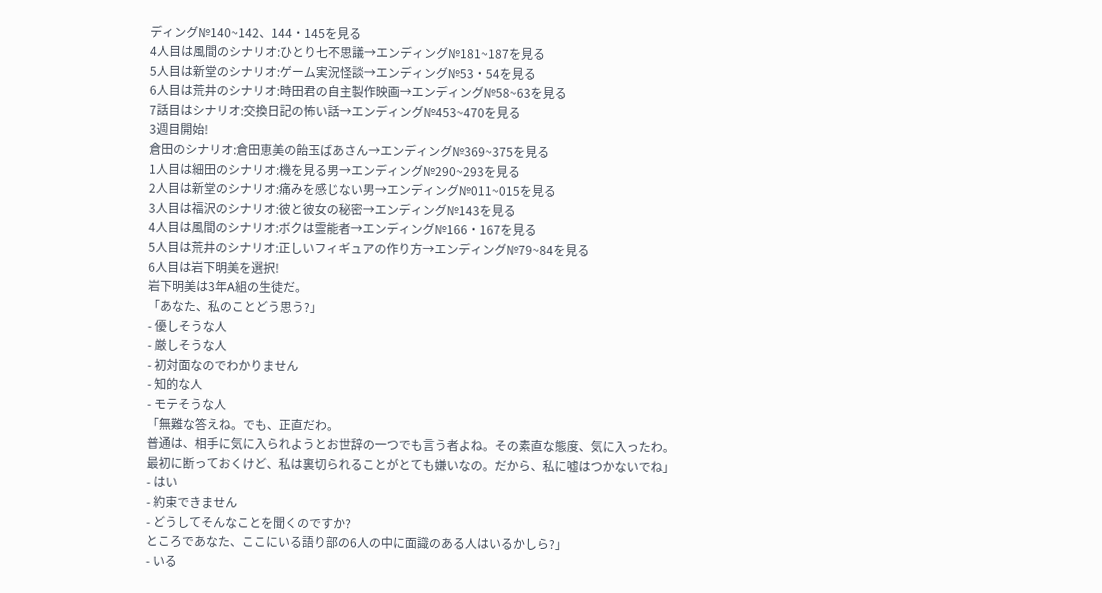ディング№140~142、144・145を見る
4人目は風間のシナリオ:ひとり七不思議→エンディング№181~187を見る
5人目は新堂のシナリオ:ゲーム実況怪談→エンディング№53・54を見る
6人目は荒井のシナリオ:時田君の自主製作映画→エンディング№58~63を見る
7話目はシナリオ:交換日記の怖い話→エンディング№453~470を見る
3週目開始!
倉田のシナリオ:倉田恵美の飴玉ばあさん→エンディング№369~375を見る
1人目は細田のシナリオ:機を見る男→エンディング№290~293を見る
2人目は新堂のシナリオ:痛みを感じない男→エンディング№011~015を見る
3人目は福沢のシナリオ:彼と彼女の秘密→エンディング№143を見る
4人目は風間のシナリオ:ボクは霊能者→エンディング№166・167を見る
5人目は荒井のシナリオ:正しいフィギュアの作り方→エンディング№79~84を見る
6人目は岩下明美を選択!
岩下明美は3年A組の生徒だ。
「あなた、私のことどう思う?」
- 優しそうな人
- 厳しそうな人
- 初対面なのでわかりません
- 知的な人
- モテそうな人
「無難な答えね。でも、正直だわ。
普通は、相手に気に入られようとお世辞の一つでも言う者よね。その素直な態度、気に入ったわ。
最初に断っておくけど、私は裏切られることがとても嫌いなの。だから、私に嘘はつかないでね」
- はい
- 約束できません
- どうしてそんなことを聞くのですか?
ところであなた、ここにいる語り部の6人の中に面識のある人はいるかしら?」
- いる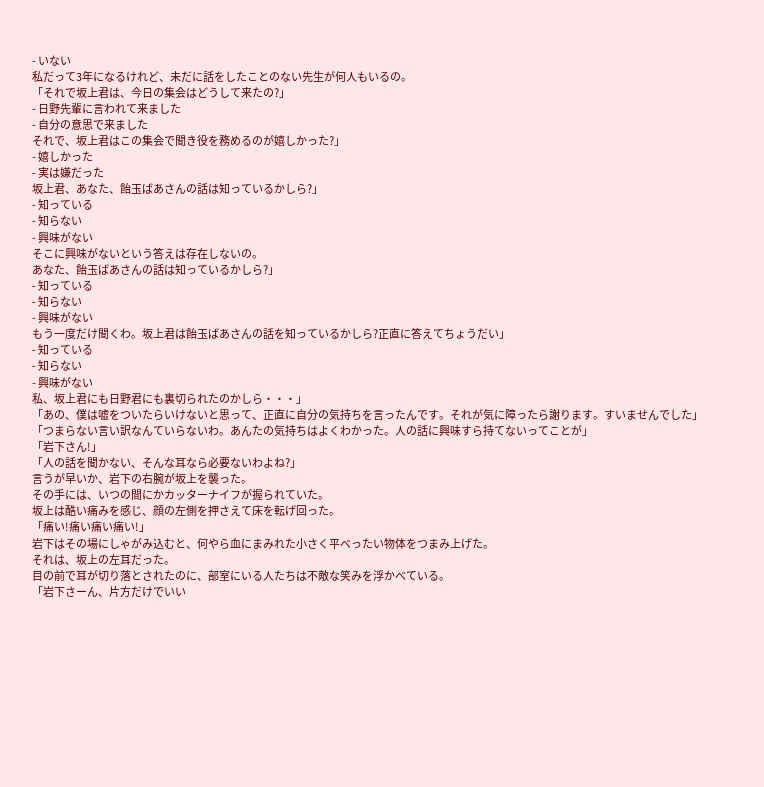- いない
私だって3年になるけれど、未だに話をしたことのない先生が何人もいるの。
「それで坂上君は、今日の集会はどうして来たの?」
- 日野先輩に言われて来ました
- 自分の意思で来ました
それで、坂上君はこの集会で聞き役を務めるのが嬉しかった?」
- 嬉しかった
- 実は嫌だった
坂上君、あなた、飴玉ばあさんの話は知っているかしら?」
- 知っている
- 知らない
- 興味がない
そこに興味がないという答えは存在しないの。
あなた、飴玉ばあさんの話は知っているかしら?」
- 知っている
- 知らない
- 興味がない
もう一度だけ聞くわ。坂上君は飴玉ばあさんの話を知っているかしら?正直に答えてちょうだい」
- 知っている
- 知らない
- 興味がない
私、坂上君にも日野君にも裏切られたのかしら・・・」
「あの、僕は嘘をついたらいけないと思って、正直に自分の気持ちを言ったんです。それが気に障ったら謝ります。すいませんでした」
「つまらない言い訳なんていらないわ。あんたの気持ちはよくわかった。人の話に興味すら持てないってことが」
「岩下さん!」
「人の話を聞かない、そんな耳なら必要ないわよね?」
言うが早いか、岩下の右腕が坂上を襲った。
その手には、いつの間にかカッターナイフが握られていた。
坂上は酷い痛みを感じ、顔の左側を押さえて床を転げ回った。
「痛い!痛い痛い痛い!」
岩下はその場にしゃがみ込むと、何やら血にまみれた小さく平べったい物体をつまみ上げた。
それは、坂上の左耳だった。
目の前で耳が切り落とされたのに、部室にいる人たちは不敵な笑みを浮かべている。
「岩下さーん、片方だけでいい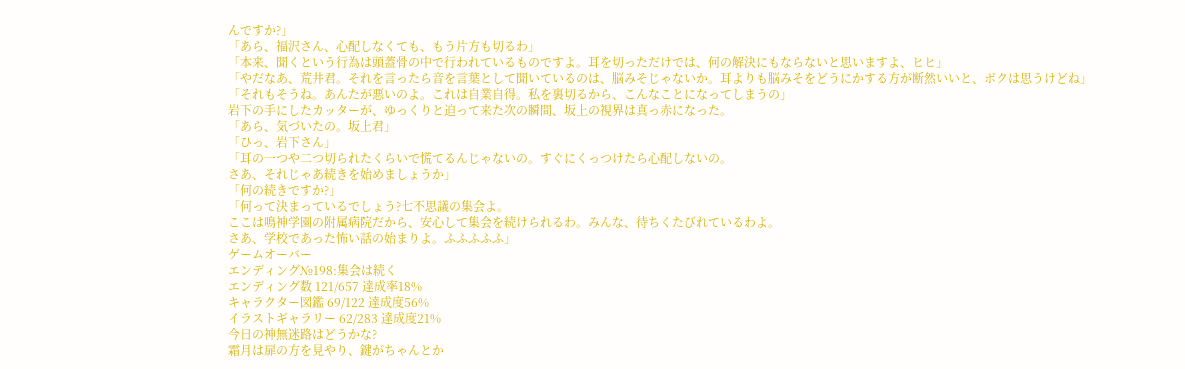んですか?」
「あら、福沢さん、心配しなくても、もう片方も切るわ」
「本来、聞くという行為は頭蓋骨の中で行われているものですよ。耳を切っただけでは、何の解決にもならないと思いますよ、ヒヒ」
「やだなあ、荒井君。それを言ったら音を言葉として聞いているのは、脳みそじゃないか。耳よりも脳みそをどうにかする方が断然いいと、ボクは思うけどね」
「それもそうね。あんたが悪いのよ。これは自業自得。私を裏切るから、こんなことになってしまうの」
岩下の手にしたカッターが、ゆっくりと迫って来た次の瞬間、坂上の視界は真っ赤になった。
「あら、気づいたの。坂上君」
「ひっ、岩下さん」
「耳の一つや二つ切られたくらいで慌てるんじゃないの。すぐにくっつけたら心配しないの。
さあ、それじゃあ続きを始めましょうか」
「何の続きですか?」
「何って決まっているでしょう?七不思議の集会よ。
ここは鳴神学園の附属病院だから、安心して集会を続けられるわ。みんな、待ちくたびれているわよ。
さあ、学校であった怖い話の始まりよ。ふふふふふ」
ゲームオーバー
エンディング№198:集会は続く
エンディング数 121/657 達成率18%
キャラクター図鑑 69/122 達成度56%
イラストギャラリー 62/283 達成度21%
今日の神無迷路はどうかな?
霜月は扉の方を見やり、鍵がちゃんとか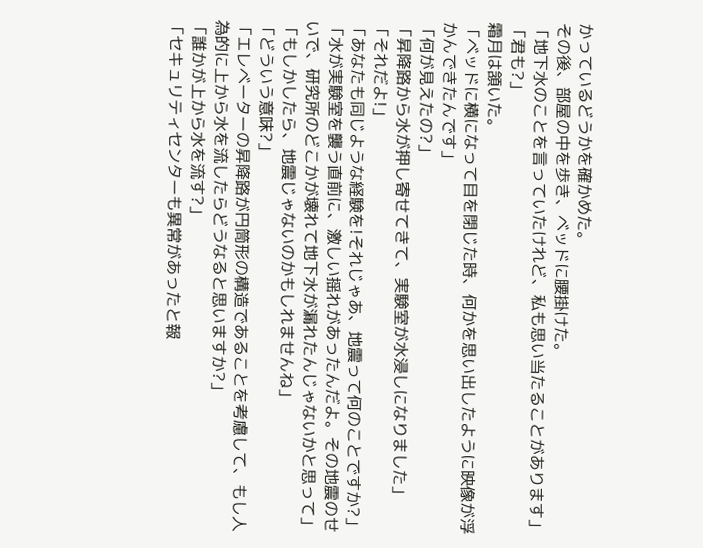かっているどうかを確かめた。
その後、部屋の中を歩き、ベッドに腰掛けた。
「地下水のことを言っていたけれど、私も思い当たることがあります」
「君も?」
霜月は頷いた。
「ベッドに横になって目を閉じた時、何かを思い出したように映像が浮かんできたんです」
「何が見えたの?」
「昇降路から水が押し寄せてきて、実験室が水浸しになりました」
「それだよ!」
「あなたも同じような経験を!それじゃあ、地震って何のことですか?」
「水が実験室を襲う直前に、激しい揺れがあったんだよ。その地震のせいで、研究所のどこかが壊れて地下水が漏れたんじゃないかと思って」
「もしかしたら、地震じゃないのかもしれませんね」
「どういう意味?」
「エレベーターの昇降路が円筒形の構造であることを考慮して、もし人為的に上から水を流したらどうなると思いますか?」
「誰かが上から水を流す?」
「セキュリティセンターも異常があったと報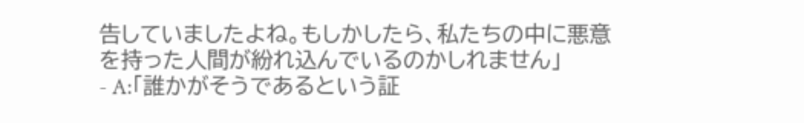告していましたよね。もしかしたら、私たちの中に悪意を持った人間が紛れ込んでいるのかしれません」
- A:「誰かがそうであるという証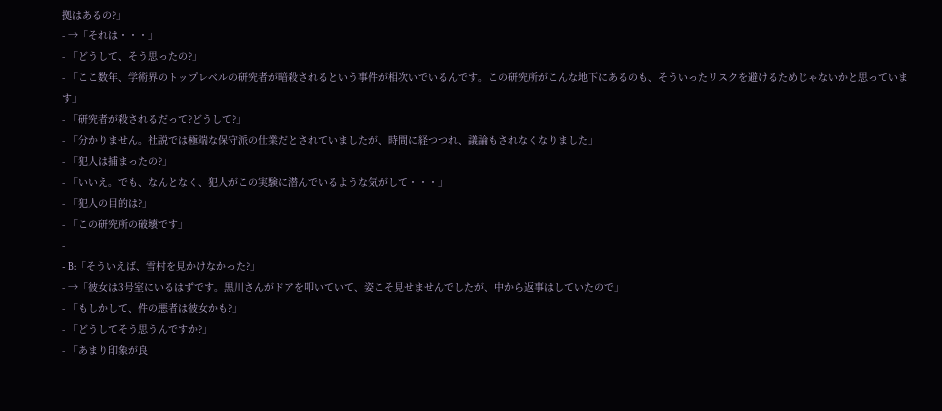拠はあるの?」
- →「それは・・・」
- 「どうして、そう思ったの?」
- 「ここ数年、学術界のトップレベルの研究者が暗殺されるという事件が相次いでいるんです。この研究所がこんな地下にあるのも、そういったリスクを避けるためじゃないかと思っています」
- 「研究者が殺されるだって?どうして?」
- 「分かりません。社説では極端な保守派の仕業だとされていましたが、時間に経つつれ、議論もされなくなりました」
- 「犯人は捕まったの?」
- 「いいえ。でも、なんとなく、犯人がこの実験に潜んでいるような気がして・・・」
- 「犯人の目的は?」
- 「この研究所の破壊です」
-
- B:「そういえば、雪村を見かけなかった?」
- →「彼女は3号室にいるはずです。黒川さんがドアを叩いていて、姿こそ見せませんでしたが、中から返事はしていたので」
- 「もしかして、件の悪者は彼女かも?」
- 「どうしてそう思うんですか?」
- 「あまり印象が良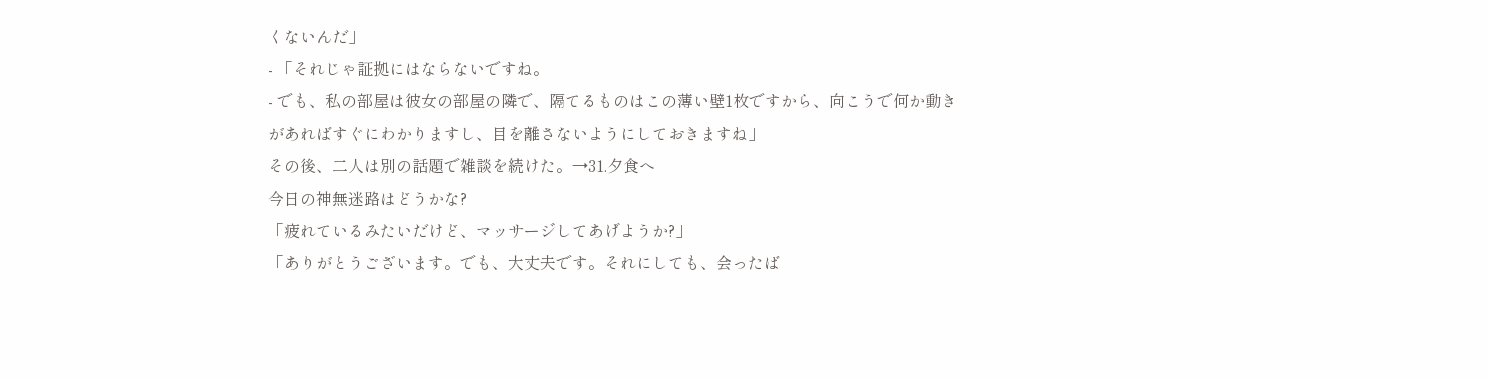くないんだ」
- 「それじゃ証拠にはならないですね。
- でも、私の部屋は彼女の部屋の隣で、隔てるものはこの薄い壁1枚ですから、向こうで何か動きがあればすぐにわかりますし、目を離さないようにしておきますね」
その後、二人は別の話題で雑談を続けた。→31.夕食へ
今日の神無迷路はどうかな?
「疲れているみたいだけど、マッサージしてあげようか?」
「ありがとうございます。でも、大丈夫です。それにしても、会ったば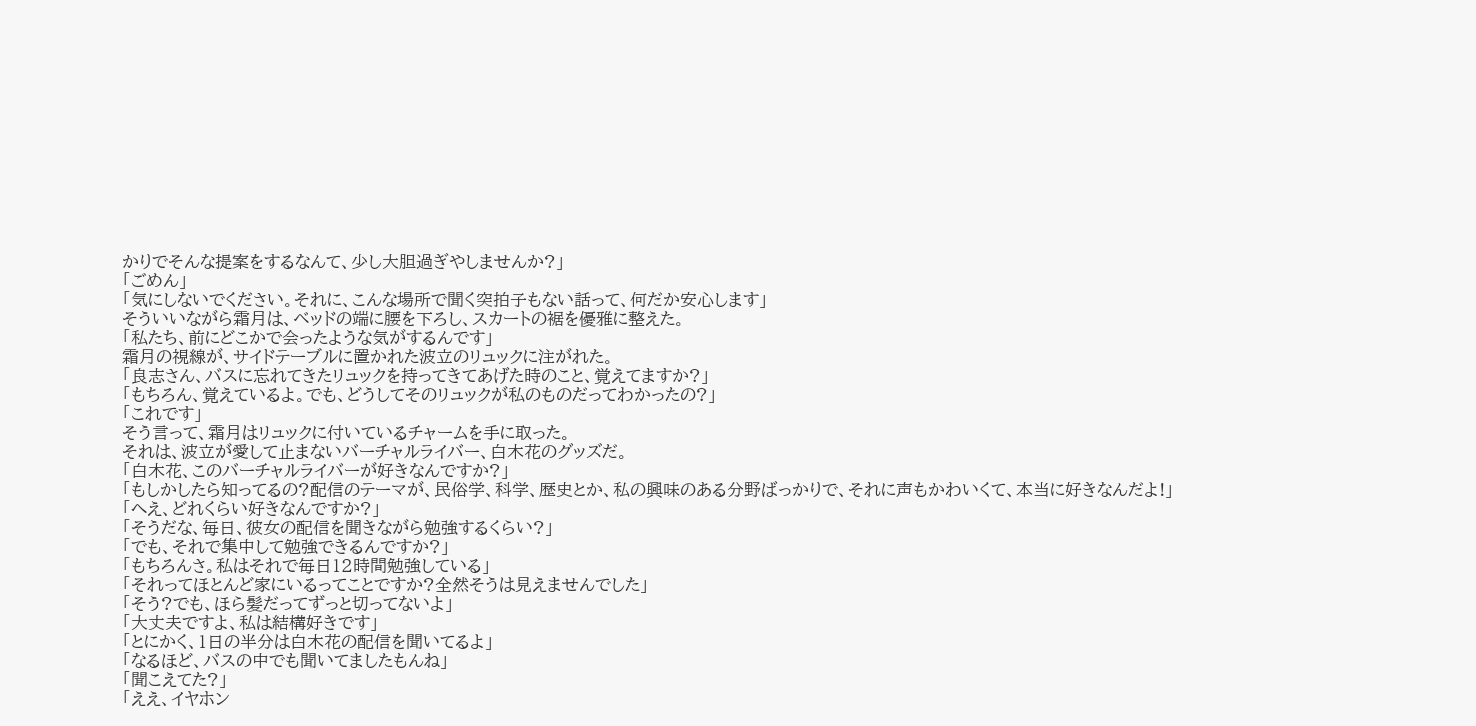かりでそんな提案をするなんて、少し大胆過ぎやしませんか?」
「ごめん」
「気にしないでください。それに、こんな場所で聞く突拍子もない話って、何だか安心します」
そういいながら霜月は、ベッドの端に腰を下ろし、スカートの裾を優雅に整えた。
「私たち、前にどこかで会ったような気がするんです」
霜月の視線が、サイドテーブルに置かれた波立のリュックに注がれた。
「良志さん、バスに忘れてきたリュックを持ってきてあげた時のこと、覚えてますか?」
「もちろん、覚えているよ。でも、どうしてそのリュックが私のものだってわかったの?」
「これです」
そう言って、霜月はリュックに付いているチャームを手に取った。
それは、波立が愛して止まないバーチャルライバー、白木花のグッズだ。
「白木花、このバーチャルライバーが好きなんですか?」
「もしかしたら知ってるの?配信のテーマが、民俗学、科学、歴史とか、私の興味のある分野ばっかりで、それに声もかわいくて、本当に好きなんだよ!」
「へえ、どれくらい好きなんですか?」
「そうだな、毎日、彼女の配信を聞きながら勉強するくらい?」
「でも、それで集中して勉強できるんですか?」
「もちろんさ。私はそれで毎日12時間勉強している」
「それってほとんど家にいるってことですか?全然そうは見えませんでした」
「そう?でも、ほら髪だってずっと切ってないよ」
「大丈夫ですよ、私は結構好きです」
「とにかく、1日の半分は白木花の配信を聞いてるよ」
「なるほど、バスの中でも聞いてましたもんね」
「聞こえてた?」
「ええ、イヤホン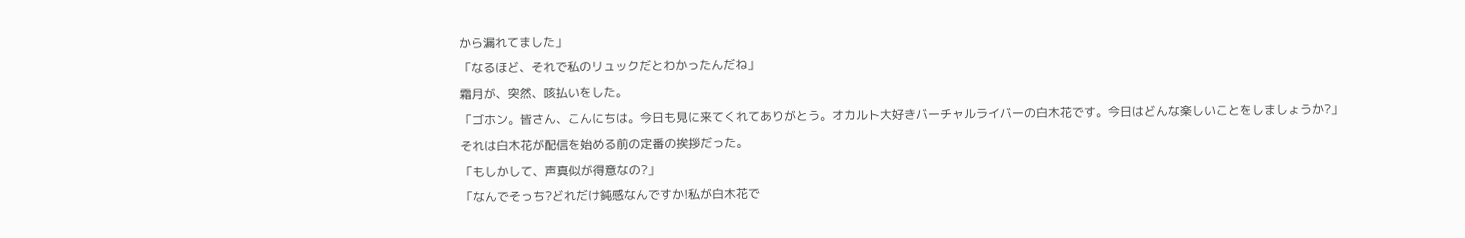から漏れてました」
「なるほど、それで私のリュックだとわかったんだね」
霜月が、突然、咳払いをした。
「ゴホン。皆さん、こんにちは。今日も見に来てくれてありがとう。オカルト大好きバーチャルライバーの白木花です。今日はどんな楽しいことをしましょうか?」
それは白木花が配信を始める前の定番の挨拶だった。
「もしかして、声真似が得意なの?」
「なんでそっち?どれだけ鈍感なんですか!私が白木花で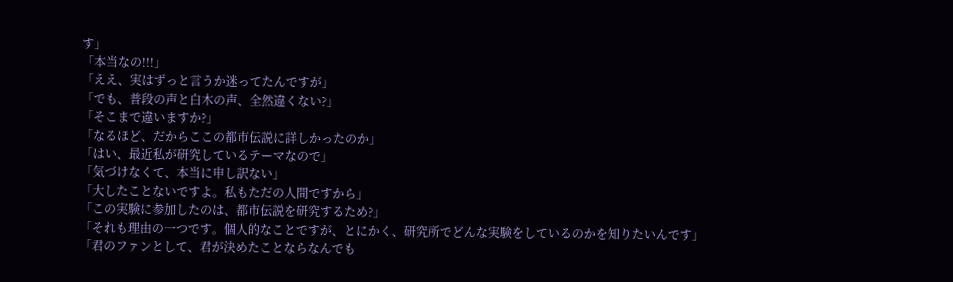す」
「本当なの!!!」
「ええ、実はずっと言うか迷ってたんですが」
「でも、普段の声と白木の声、全然違くない?」
「そこまで違いますか?」
「なるほど、だからここの都市伝説に詳しかったのか」
「はい、最近私が研究しているテーマなので」
「気づけなくて、本当に申し訳ない」
「大したことないですよ。私もただの人間ですから」
「この実験に参加したのは、都市伝説を研究するため?」
「それも理由の一つです。個人的なことですが、とにかく、研究所でどんな実験をしているのかを知りたいんです」
「君のファンとして、君が決めたことならなんでも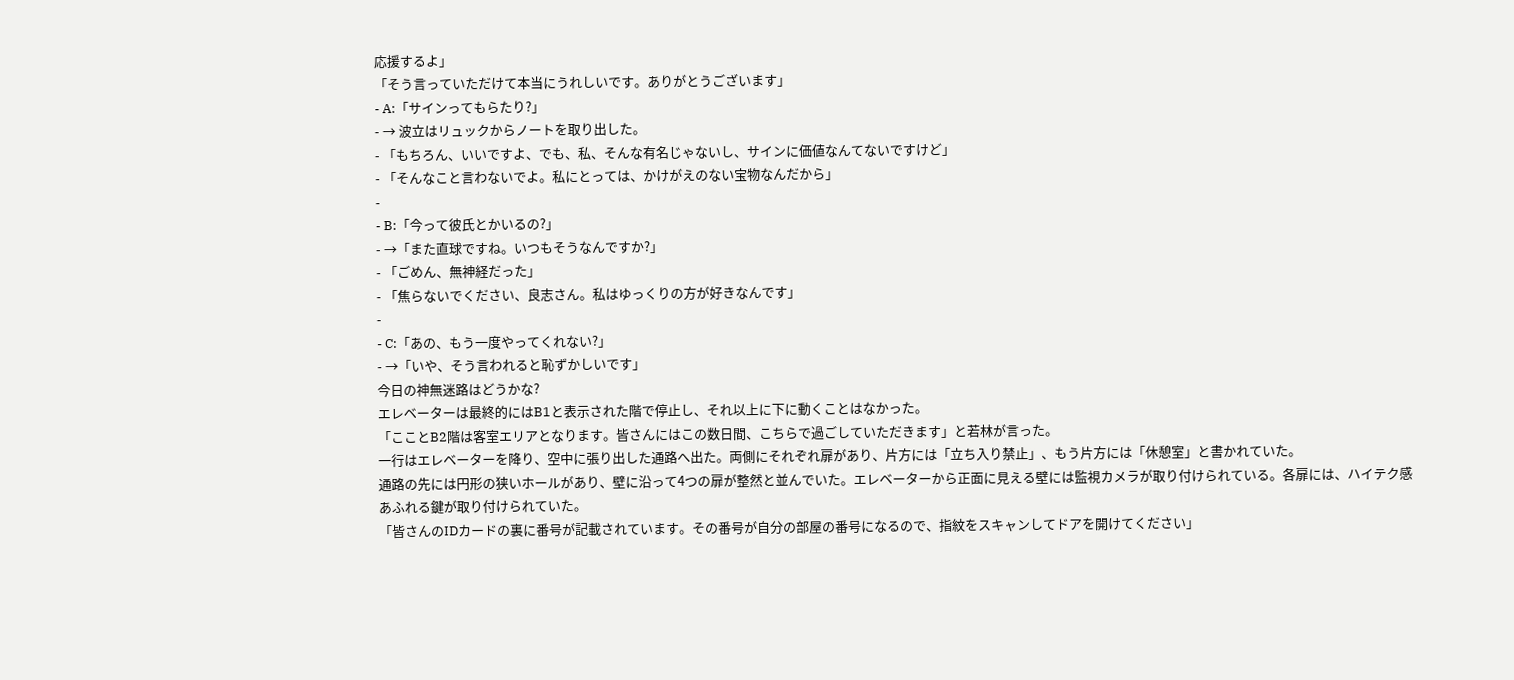応援するよ」
「そう言っていただけて本当にうれしいです。ありがとうございます」
- A:「サインってもらたり?」
- → 波立はリュックからノートを取り出した。
- 「もちろん、いいですよ、でも、私、そんな有名じゃないし、サインに価値なんてないですけど」
- 「そんなこと言わないでよ。私にとっては、かけがえのない宝物なんだから」
-
- B:「今って彼氏とかいるの?」
- →「また直球ですね。いつもそうなんですか?」
- 「ごめん、無神経だった」
- 「焦らないでください、良志さん。私はゆっくりの方が好きなんです」
-
- C:「あの、もう一度やってくれない?」
- →「いや、そう言われると恥ずかしいです」
今日の神無迷路はどうかな?
エレベーターは最終的にはB1と表示された階で停止し、それ以上に下に動くことはなかった。
「こことB2階は客室エリアとなります。皆さんにはこの数日間、こちらで過ごしていただきます」と若林が言った。
一行はエレベーターを降り、空中に張り出した通路へ出た。両側にそれぞれ扉があり、片方には「立ち入り禁止」、もう片方には「休憩室」と書かれていた。
通路の先には円形の狭いホールがあり、壁に沿って4つの扉が整然と並んでいた。エレベーターから正面に見える壁には監視カメラが取り付けられている。各扉には、ハイテク感あふれる鍵が取り付けられていた。
「皆さんのIDカードの裏に番号が記載されています。その番号が自分の部屋の番号になるので、指紋をスキャンしてドアを開けてください」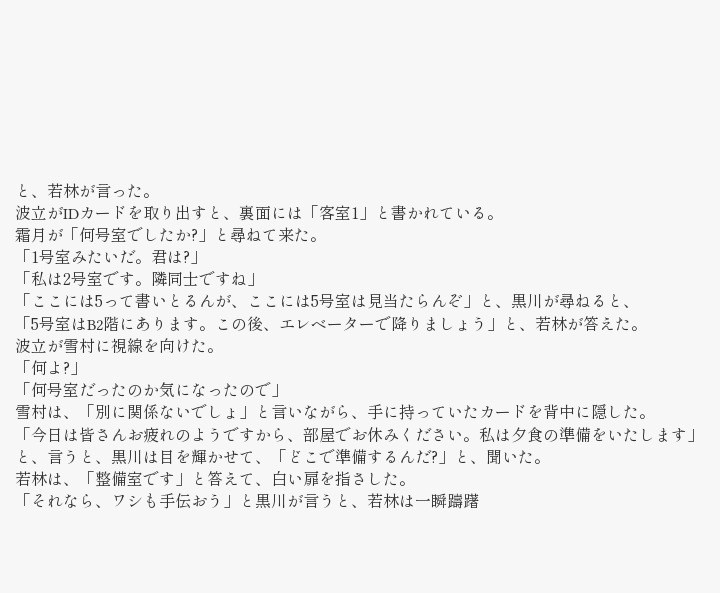と、若林が言った。
波立がIDカードを取り出すと、裏面には「客室1」と書かれている。
霜月が「何号室でしたか?」と尋ねて来た。
「1号室みたいだ。君は?」
「私は2号室です。隣同士ですね」
「ここには5って書いとるんが、ここには5号室は見当たらんぞ」と、黒川が尋ねると、
「5号室はB2階にあります。この後、エレベーターで降りましょう」と、若林が答えた。
波立が雪村に視線を向けた。
「何よ?」
「何号室だったのか気になったので」
雪村は、「別に関係ないでしょ」と言いながら、手に持っていたカードを背中に隠した。
「今日は皆さんお疲れのようですから、部屋でお休みください。私は夕食の準備をいたします」と、言うと、黒川は目を輝かせて、「どこで準備するんだ?」と、聞いた。
若林は、「整備室です」と答えて、白い扉を指さした。
「それなら、ワシも手伝おう」と黒川が言うと、若林は一瞬躊躇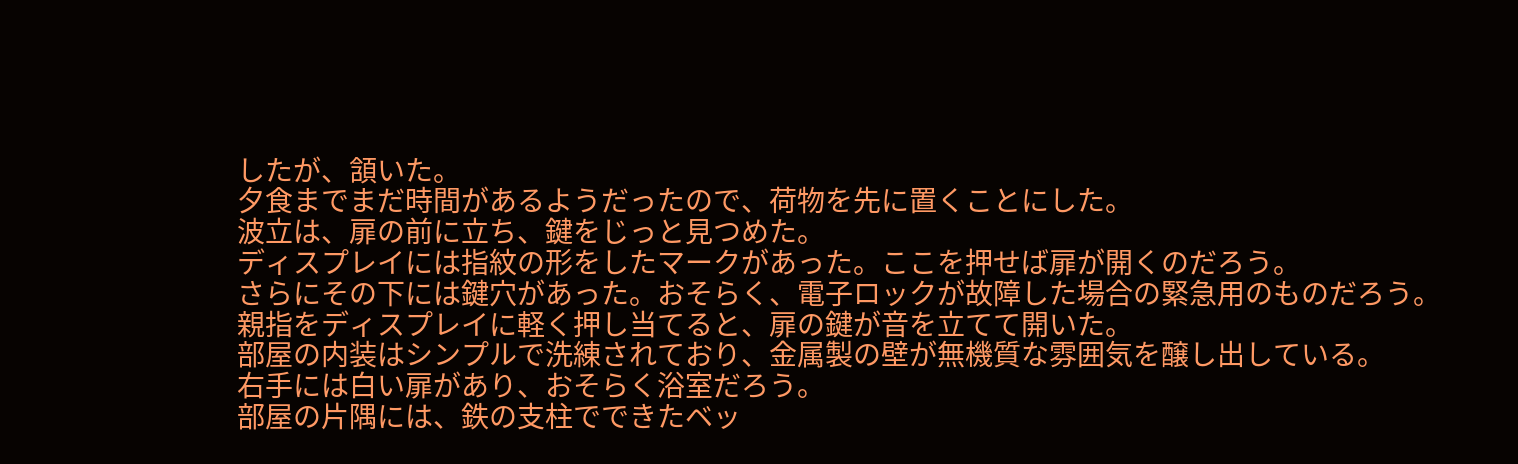したが、頷いた。
夕食までまだ時間があるようだったので、荷物を先に置くことにした。
波立は、扉の前に立ち、鍵をじっと見つめた。
ディスプレイには指紋の形をしたマークがあった。ここを押せば扉が開くのだろう。
さらにその下には鍵穴があった。おそらく、電子ロックが故障した場合の緊急用のものだろう。
親指をディスプレイに軽く押し当てると、扉の鍵が音を立てて開いた。
部屋の内装はシンプルで洗練されており、金属製の壁が無機質な雰囲気を醸し出している。
右手には白い扉があり、おそらく浴室だろう。
部屋の片隅には、鉄の支柱でできたベッ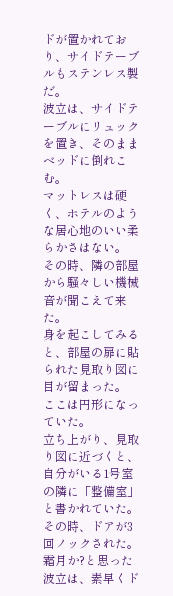ドが置かれており、サイドテーブルもステンレス製だ。
波立は、サイドテーブルにリュックを置き、そのままベッドに倒れこむ。
マットレスは硬く、ホテルのような居心地のいい柔らかさはない。
その時、隣の部屋から騒々しい機械音が聞こえて来た。
身を起こしてみると、部屋の扉に貼られた見取り図に目が留まった。
ここは円形になっていた。
立ち上がり、見取り図に近づくと、自分がいる1号室の隣に「整備室」と書かれていた。
その時、ドアが3回ノックされた。
霜月か?と思った波立は、素早くド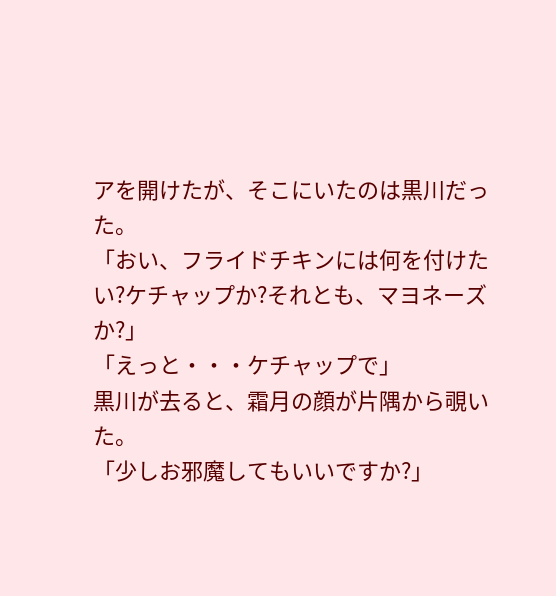アを開けたが、そこにいたのは黒川だった。
「おい、フライドチキンには何を付けたい?ケチャップか?それとも、マヨネーズか?」
「えっと・・・ケチャップで」
黒川が去ると、霜月の顔が片隅から覗いた。
「少しお邪魔してもいいですか?」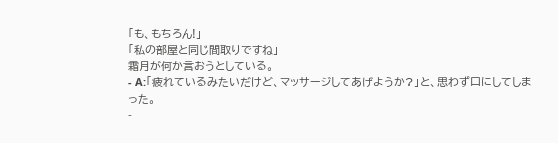「も、もちろん!」
「私の部屋と同じ間取りですね」
霜月が何か言おうとしている。
- A:「疲れているみたいだけど、マッサージしてあげようか?」と、思わず口にしてしまった。
-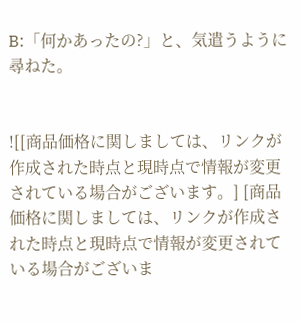B:「何かあったの?」と、気遣うように尋ねた。


![[商品価格に関しましては、リンクが作成された時点と現時点で情報が変更されている場合がございます。] [商品価格に関しましては、リンクが作成された時点と現時点で情報が変更されている場合がございま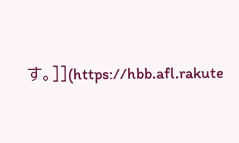す。]](https://hbb.afl.rakute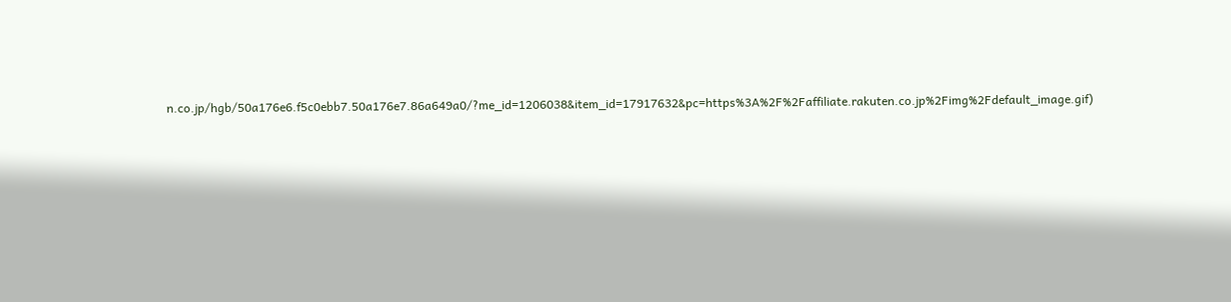n.co.jp/hgb/50a176e6.f5c0ebb7.50a176e7.86a649a0/?me_id=1206038&item_id=17917632&pc=https%3A%2F%2Faffiliate.rakuten.co.jp%2Fimg%2Fdefault_image.gif)